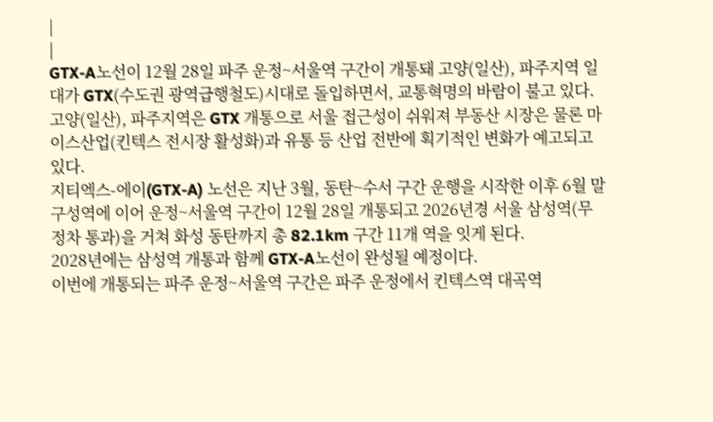|
|
GTX-A노선이 12월 28일 파주 운정~서울역 구간이 개통돼 고양(일산), 파주지역 일대가 GTX(수도권 광역급행철도)시대로 돌입하면서, 교통혁명의 바람이 불고 있다.
고양(일산), 파주지역은 GTX 개통으로 서울 접근성이 쉬워져 부동산 시장은 물론 마이스산업(킨텍스 전시장 활성화)과 유통 등 산업 전반에 획기적인 변화가 예고되고 있다.
지티엑스-에이(GTX-A) 노선은 지난 3월, 동탄~수서 구간 운행을 시작한 이후 6월 말 구성역에 이어 운정~서울역 구간이 12월 28일 개통되고 2026년경 서울 삼성역(무정차 통과)을 거쳐 화성 동탄까지 총 82.1km 구간 11개 역을 잇게 된다.
2028년에는 삼성역 개통과 함께 GTX-A노선이 완성될 예정이다.
이번에 개통되는 파주 운정~서울역 구간은 파주 운정에서 킨텍스역 대곡역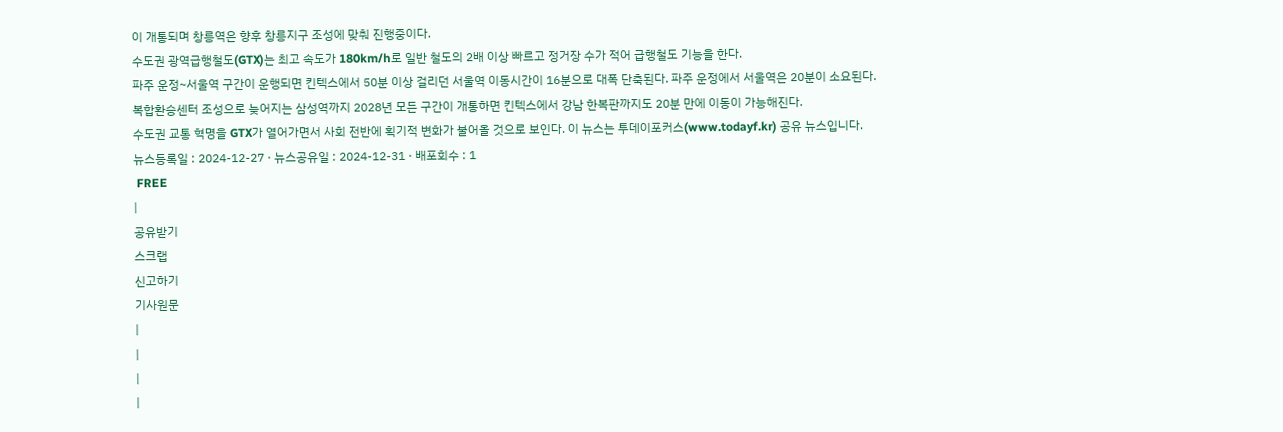이 개통되며 창릉역은 향후 창릉지구 조성에 맞춰 진행중이다.
수도권 광역급행철도(GTX)는 최고 속도가 180km/h로 일반 철도의 2배 이상 빠르고 정거장 수가 적어 급행철도 기능을 한다.
파주 운정~서울역 구간이 운행되면 킨텍스에서 50분 이상 걸리던 서울역 이동시간이 16분으로 대폭 단축된다. 파주 운정에서 서울역은 20분이 소요된다.
복합환승센터 조성으로 늦어지는 삼성역까지 2028년 모든 구간이 개통하면 킨텍스에서 강남 한복판까지도 20분 만에 이동이 가능해진다.
수도권 교통 혁명을 GTX가 열어가면서 사회 전반에 획기적 변화가 불어올 것으로 보인다. 이 뉴스는 투데이포커스(www.todayf.kr) 공유 뉴스입니다.
뉴스등록일 : 2024-12-27 · 뉴스공유일 : 2024-12-31 · 배포회수 : 1
 FREE
|
공유받기
스크랩
신고하기
기사원문
|
|
|
|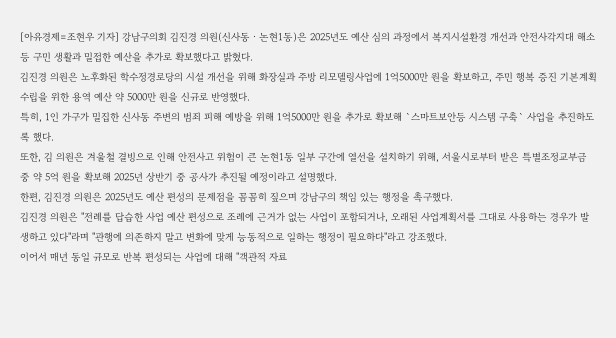[아유경제=조현우 기자] 강남구의회 김진경 의원(신사동ㆍ논현1동)은 2025년도 예산 심의 과정에서 복지시설환경 개선과 안전사각지대 해소 등 구민 생활과 밀접한 예산을 추가로 확보했다고 밝혔다.
김진경 의원은 노후화된 학수정경로당의 시설 개선을 위해 화장실과 주방 리모델링사업에 1억5000만 원을 확보하고, 주민 행복 증진 기본계획 수립을 위한 용역 예산 약 5000만 원을 신규로 반영했다.
특히, 1인 가구가 밀집한 신사동 주변의 범죄 피해 예방을 위해 1억5000만 원을 추가로 확보해 `스마트보안등 시스템 구축` 사업을 추진하도록 했다.
또한, 김 의원은 겨울철 결빙으로 인해 안전사고 위험이 큰 논현1동 일부 구간에 열선을 설치하기 위해, 서울시로부터 받은 특별조정교부금 중 약 5억 원을 확보해 2025년 상반기 중 공사가 추진될 예정이라고 설명했다.
한편, 김진경 의원은 2025년도 예산 편성의 문제점을 꼼꼼히 짚으며 강남구의 책임 있는 행정을 촉구했다.
김진경 의원은 "전례를 답습한 사업 예산 편성으로 조례에 근거가 없는 사업이 포함되거나, 오래된 사업계획서를 그대로 사용하는 경우가 발생하고 있다"라며 "관행에 의존하지 말고 변화에 맞게 능동적으로 일하는 행정이 필요하다"라고 강조했다.
이어서 매년 동일 규모로 반복 편성되는 사업에 대해 "객관적 자료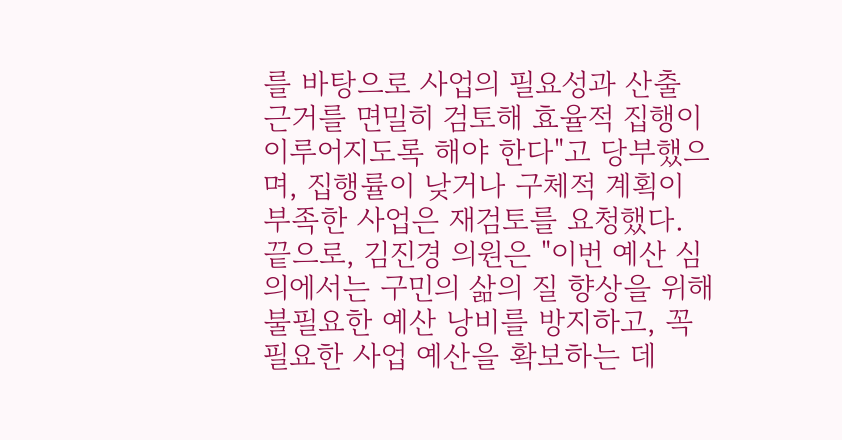를 바탕으로 사업의 필요성과 산출 근거를 면밀히 검토해 효율적 집행이 이루어지도록 해야 한다"고 당부했으며, 집행률이 낮거나 구체적 계획이 부족한 사업은 재검토를 요청했다.
끝으로, 김진경 의원은 "이번 예산 심의에서는 구민의 삶의 질 향상을 위해 불필요한 예산 낭비를 방지하고, 꼭 필요한 사업 예산을 확보하는 데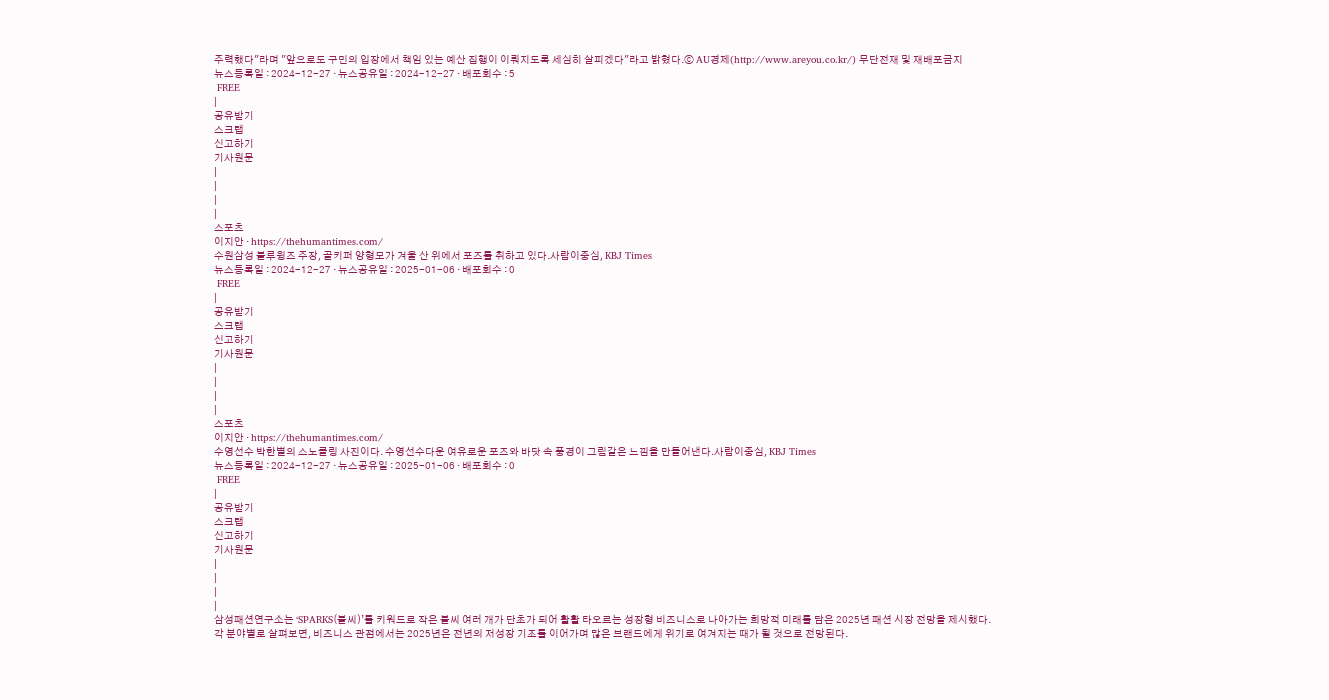주력했다"라며 "앞으로도 구민의 입장에서 책임 있는 예산 집행이 이뤄지도록 세심히 살피겠다"라고 밝혔다.ⓒ AU경제(http://www.areyou.co.kr/) 무단전재 및 재배포금지
뉴스등록일 : 2024-12-27 · 뉴스공유일 : 2024-12-27 · 배포회수 : 5
 FREE
|
공유받기
스크랩
신고하기
기사원문
|
|
|
|
스포츠
이지안 · https://thehumantimes.com/
수원삼성 블루윙즈 주장, 골키퍼 양형모가 겨울 산 위에서 포즈를 취하고 있다.사람이중심, KBJ Times
뉴스등록일 : 2024-12-27 · 뉴스공유일 : 2025-01-06 · 배포회수 : 0
 FREE
|
공유받기
스크랩
신고하기
기사원문
|
|
|
|
스포츠
이지안 · https://thehumantimes.com/
수영선수 박한별의 스노클링 사진이다. 수영선수다운 여유로운 포즈와 바닷 속 풍경이 그림같은 느낌을 만들어낸다.사람이중심, KBJ Times
뉴스등록일 : 2024-12-27 · 뉴스공유일 : 2025-01-06 · 배포회수 : 0
 FREE
|
공유받기
스크랩
신고하기
기사원문
|
|
|
|
삼성패션연구소는 ‘SPARKS(불씨)’를 키워드로 작은 불씨 여러 개가 단초가 되어 활활 타오르는 성장형 비즈니스로 나아가는 희망적 미래를 담은 2025년 패션 시장 전망을 제시했다.
각 분야별로 살펴보면, 비즈니스 관점에서는 2025년은 전년의 저성장 기조를 이어가며 많은 브랜드에게 위기로 여겨지는 때가 될 것으로 전망된다.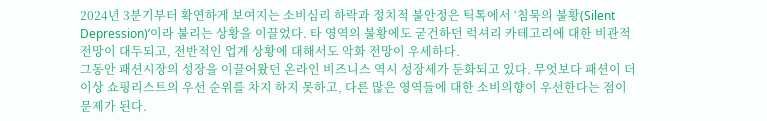2024년 3분기부터 확연하게 보여지는 소비심리 하락과 정치적 불안정은 틱톡에서 ‘침묵의 불황(Silent Depression)’이라 불리는 상황을 이끌었다. 타 영역의 불황에도 굳건하던 럭셔리 카테고리에 대한 비관적 전망이 대두되고, 전반적인 업계 상황에 대해서도 악화 전망이 우세하다.
그동안 패션시장의 성장을 이끌어왔던 온라인 비즈니스 역시 성장세가 둔화되고 있다. 무엇보다 패션이 더 이상 쇼핑리스트의 우선 순위를 차지 하지 못하고, 다른 많은 영역들에 대한 소비의향이 우선한다는 점이 문제가 된다.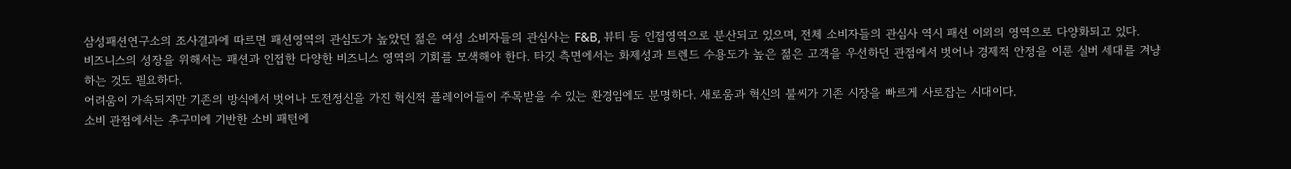삼성패션연구소의 조사결과에 따르면 패션영역의 관심도가 높았던 젊은 여성 소비자들의 관심사는 F&B, 뷰티 등 인접영역으로 분산되고 있으며, 전체 소비자들의 관심사 역시 패션 이외의 영역으로 다양화되고 있다.
비즈니스의 성장을 위해서는 패션과 인접한 다양한 비즈니스 영역의 기회를 모색해야 한다. 타깃 측면에서는 화제성과 트렌드 수용도가 높은 젊은 고객을 우선하던 관점에서 벗어나 경제적 안정을 이룬 실버 세대를 겨냥하는 것도 필요하다.
어려움이 가속되지만 기존의 방식에서 벗어나 도전정신을 가진 혁신적 플레이어들이 주목받을 수 있는 환경임에도 분명하다. 새로움과 혁신의 불씨가 기존 시장을 빠르게 사로잡는 시대이다.
소비 관점에서는 추구미에 기반한 소비 패턴에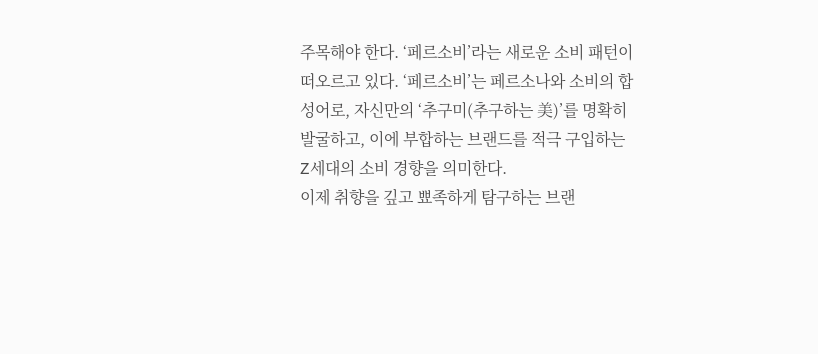주목해야 한다. ‘페르소비’라는 새로운 소비 패턴이 떠오르고 있다. ‘페르소비’는 페르소나와 소비의 합성어로, 자신만의 ‘추구미(추구하는 美)’를 명확히 발굴하고, 이에 부합하는 브랜드를 적극 구입하는 Z세대의 소비 경향을 의미한다.
이제 취향을 깊고 뾰족하게 탐구하는 브랜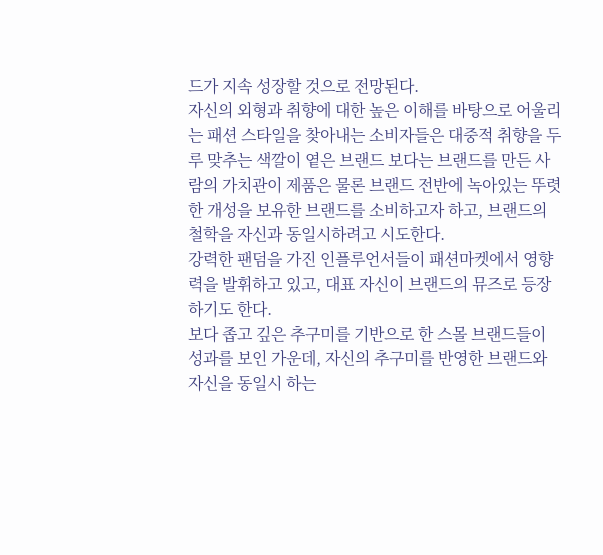드가 지속 성장할 것으로 전망된다.
자신의 외형과 취향에 대한 높은 이해를 바탕으로 어울리는 패션 스타일을 찾아내는 소비자들은 대중적 취향을 두루 맞추는 색깔이 옅은 브랜드 보다는 브랜드를 만든 사람의 가치관이 제품은 물론 브랜드 전반에 녹아있는 뚜렷한 개성을 보유한 브랜드를 소비하고자 하고, 브랜드의 철학을 자신과 동일시하려고 시도한다.
강력한 팬덤을 가진 인플루언서들이 패션마켓에서 영향력을 발휘하고 있고, 대표 자신이 브랜드의 뮤즈로 등장하기도 한다.
보다 좁고 깊은 추구미를 기반으로 한 스몰 브랜드들이 성과를 보인 가운데, 자신의 추구미를 반영한 브랜드와 자신을 동일시 하는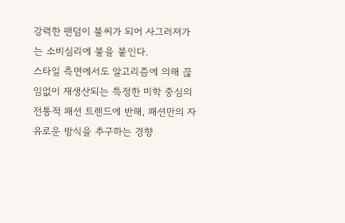강력한 팬덤이 불씨가 되어 사그러져가는 소비심리에 불을 붙인다.
스타일 측면에서도 알고리즘에 의해 끊임없이 재생산되는 특정한 미학 중심의 전통적 패션 트렌드에 반해, 패션만의 자유로운 방식을 추구하는 경향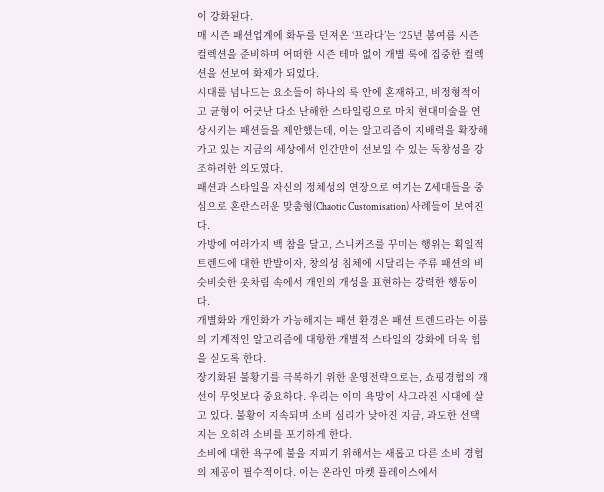이 강화된다.
매 시즌 패션업계에 화두를 던져온 ‘프라다’는 ‘25년 봄여름 시즌 컬렉션을 준비하며 어떠한 시즌 테마 없이 개별 룩에 집중한 컬렉션을 선보여 화제가 되었다.
시대를 넘나드는 요소들이 하나의 룩 안에 혼재하고, 비정형적이고 균형이 어긋난 다소 난해한 스타일링으로 마치 현대미술을 연상시키는 패션들을 제안했는데, 이는 알고리즘이 지배력을 확장해가고 있는 지금의 세상에서 인간만이 선보일 수 있는 독창성을 강조하려한 의도였다.
패션과 스타일을 자신의 정체성의 연장으로 여기는 Z세대들을 중심으로 혼란스러운 맞춤형(Chaotic Customisation) 사례들이 보여진다.
가방에 여러가지 백 참을 달고, 스니커즈를 꾸미는 행위는 획일적 트렌드에 대한 반발이자, 창의성 침체에 시달리는 주류 패션의 비슷비슷한 옷차림 속에서 개인의 개성을 표현하는 강력한 행동이다.
개별화와 개인화가 가능해지는 패션 환경은 패션 트렌드라는 이름의 기계적인 알고리즘에 대항한 개별적 스타일의 강화에 더욱 힘을 싣도록 한다.
장기화된 불황기를 극복하기 위한 운영전략으로는, 쇼핑경험의 개선이 무엇보다 중요하다. 우리는 이미 욕망이 사그라진 시대에 살고 있다. 불황이 지속되며 소비 심리가 낮아진 지금, 과도한 선택지는 오히려 소비를 포기하게 한다.
소비에 대한 욕구에 불을 지피기 위해서는 새롭고 다른 소비 경험의 제공이 필수적이다. 이는 온라인 마켓 플레이스에서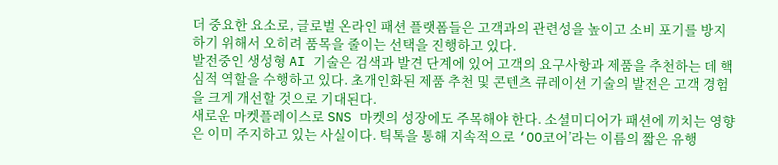더 중요한 요소로, 글로벌 온라인 패션 플랫폼들은 고객과의 관련성을 높이고 소비 포기를 방지하기 위해서 오히려 품목을 줄이는 선택을 진행하고 있다.
발전중인 생성형 AI 기술은 검색과 발견 단계에 있어 고객의 요구사항과 제품을 추천하는 데 핵심적 역할을 수행하고 있다. 초개인화된 제품 추천 및 콘텐츠 큐레이션 기술의 발전은 고객 경험을 크게 개선할 것으로 기대된다.
새로운 마켓플레이스로 SNS 마켓의 성장에도 주목해야 한다. 소셜미디어가 패션에 끼치는 영향은 이미 주지하고 있는 사실이다. 틱톡을 통해 지속적으로 ‘OO코어’라는 이름의 짧은 유행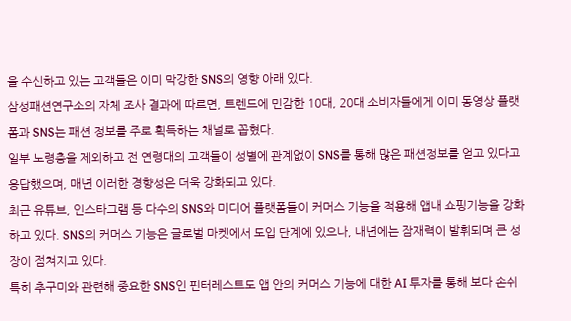을 수신하고 있는 고객들은 이미 막강한 SNS의 영향 아래 있다.
삼성패션연구소의 자체 조사 결과에 따르면, 트렌드에 민감한 10대, 20대 소비자들에게 이미 동영상 플랫폼과 SNS는 패션 정보를 주로 획득하는 채널로 꼽혔다.
일부 노령층을 제외하고 전 연령대의 고객들이 성별에 관계없이 SNS를 통해 많은 패션정보를 얻고 있다고 응답했으며, 매년 이러한 경향성은 더욱 강화되고 있다.
최근 유튜브, 인스타그램 등 다수의 SNS와 미디어 플랫폼들이 커머스 기능을 적용해 앱내 쇼핑기능을 강화하고 있다. SNS의 커머스 기능은 글로벌 마켓에서 도입 단계에 있으나, 내년에는 잠재력이 발휘되며 큰 성장이 점쳐지고 있다.
특히 추구미와 관련해 중요한 SNS인 핀터레스트도 앱 안의 커머스 기능에 대한 AI 투자를 통해 보다 손쉬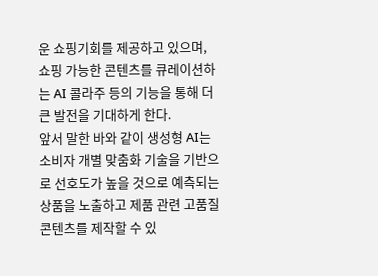운 쇼핑기회를 제공하고 있으며, 쇼핑 가능한 콘텐츠를 큐레이션하는 AI 콜라주 등의 기능을 통해 더 큰 발전을 기대하게 한다.
앞서 말한 바와 같이 생성형 AI는 소비자 개별 맞춤화 기술을 기반으로 선호도가 높을 것으로 예측되는 상품을 노출하고 제품 관련 고품질 콘텐츠를 제작할 수 있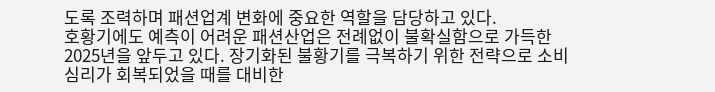도록 조력하며 패션업계 변화에 중요한 역할을 담당하고 있다.
호황기에도 예측이 어려운 패션산업은 전례없이 불확실함으로 가득한 2025년을 앞두고 있다. 장기화된 불황기를 극복하기 위한 전략으로 소비심리가 회복되었을 때를 대비한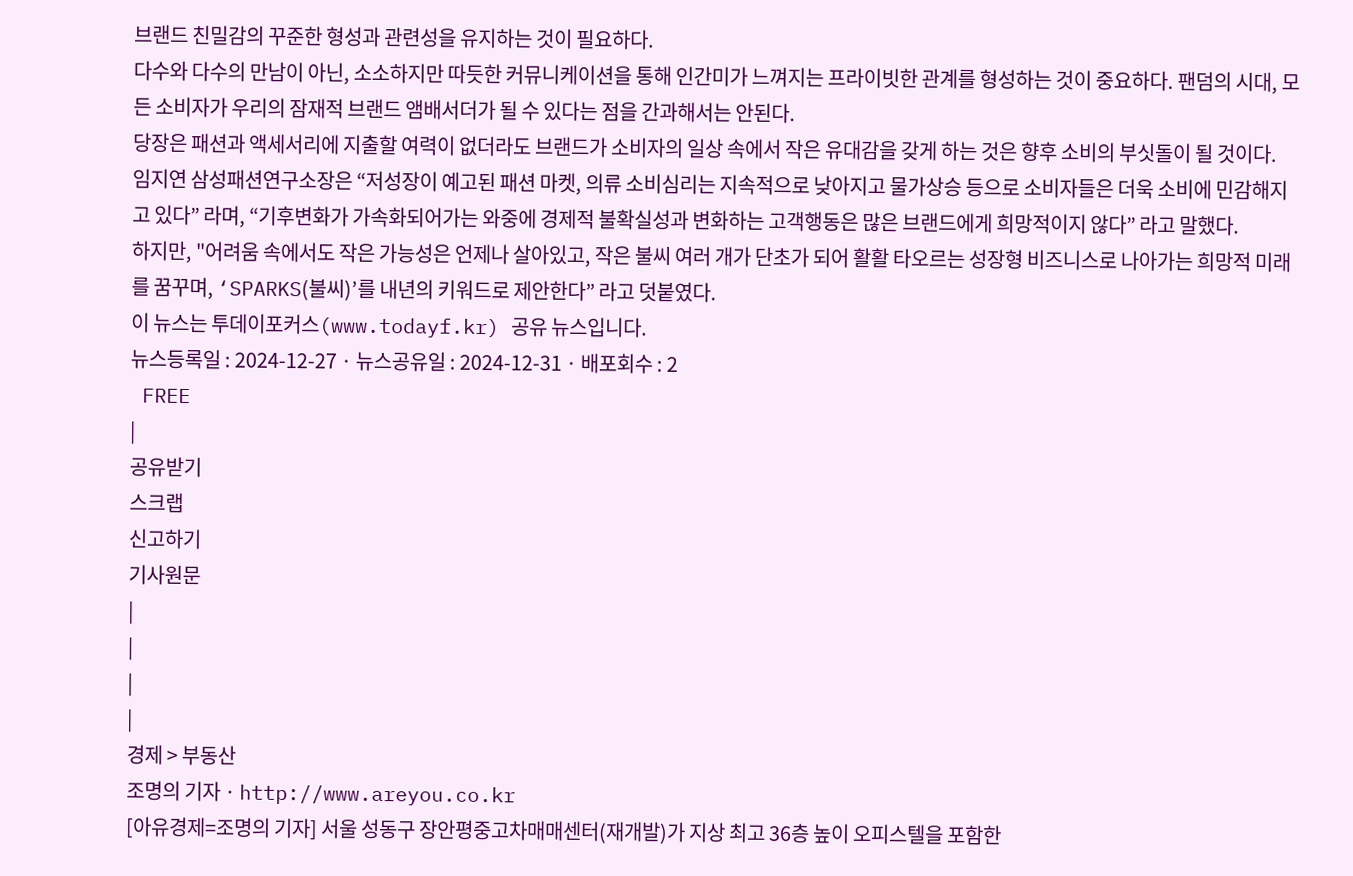브랜드 친밀감의 꾸준한 형성과 관련성을 유지하는 것이 필요하다.
다수와 다수의 만남이 아닌, 소소하지만 따듯한 커뮤니케이션을 통해 인간미가 느껴지는 프라이빗한 관계를 형성하는 것이 중요하다. 팬덤의 시대, 모든 소비자가 우리의 잠재적 브랜드 앰배서더가 될 수 있다는 점을 간과해서는 안된다.
당장은 패션과 액세서리에 지출할 여력이 없더라도 브랜드가 소비자의 일상 속에서 작은 유대감을 갖게 하는 것은 향후 소비의 부싯돌이 될 것이다.
임지연 삼성패션연구소장은 “저성장이 예고된 패션 마켓, 의류 소비심리는 지속적으로 낮아지고 물가상승 등으로 소비자들은 더욱 소비에 민감해지고 있다” 라며, “기후변화가 가속화되어가는 와중에 경제적 불확실성과 변화하는 고객행동은 많은 브랜드에게 희망적이지 않다” 라고 말했다.
하지만, "어려움 속에서도 작은 가능성은 언제나 살아있고, 작은 불씨 여러 개가 단초가 되어 활활 타오르는 성장형 비즈니스로 나아가는 희망적 미래를 꿈꾸며, ‘SPARKS(불씨)’를 내년의 키워드로 제안한다” 라고 덧붙였다.
이 뉴스는 투데이포커스(www.todayf.kr) 공유 뉴스입니다.
뉴스등록일 : 2024-12-27 · 뉴스공유일 : 2024-12-31 · 배포회수 : 2
 FREE
|
공유받기
스크랩
신고하기
기사원문
|
|
|
|
경제 > 부동산
조명의 기자 · http://www.areyou.co.kr
[아유경제=조명의 기자] 서울 성동구 장안평중고차매매센터(재개발)가 지상 최고 36층 높이 오피스텔을 포함한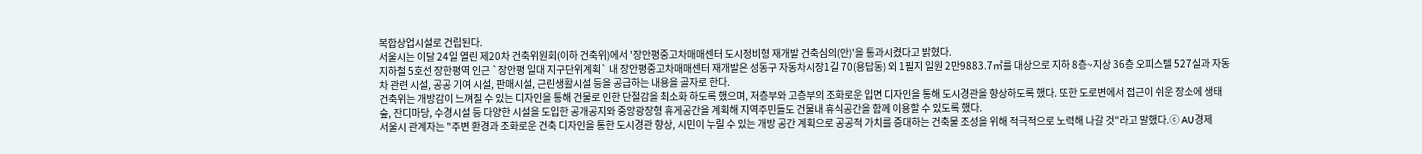복합상업시설로 건립된다.
서울시는 이달 24일 열린 제20차 건축위원회(이하 건축위)에서 '장안평중고차매매센터 도시정비형 재개발 건축심의(안)'을 통과시켰다고 밝혔다.
지하철 5호선 장한평역 인근 `장안평 일대 지구단위계획` 내 장안평중고차매매센터 재개발은 성동구 자동차시장1길 70(용답동) 외 1필지 일원 2만9883.7㎡를 대상으로 지하 8층~지상 36층 오피스텔 527실과 자동차 관련 시설, 공공 기여 시설, 판매시설, 근린생활시설 등을 공급하는 내용을 골자로 한다.
건축위는 개방감이 느껴질 수 있는 디자인을 통해 건물로 인한 단절감을 최소화 하도록 했으며, 저층부와 고층부의 조화로운 입면 디자인을 통해 도시경관을 향상하도록 했다. 또한 도로변에서 접근이 쉬운 장소에 생태숲, 잔디마당, 수경시설 등 다양한 시설을 도입한 공개공지와 중앙광장형 휴게공간을 계획해 지역주민들도 건물내 휴식공간을 함께 이용할 수 있도록 했다.
서울시 관계자는 "주변 환경과 조화로운 건축 디자인을 통한 도시경관 향상, 시민이 누릴 수 있는 개방 공간 계획으로 공공적 가치를 증대하는 건축물 조성을 위해 적극적으로 노력해 나갈 것"라고 말했다.ⓒ AU경제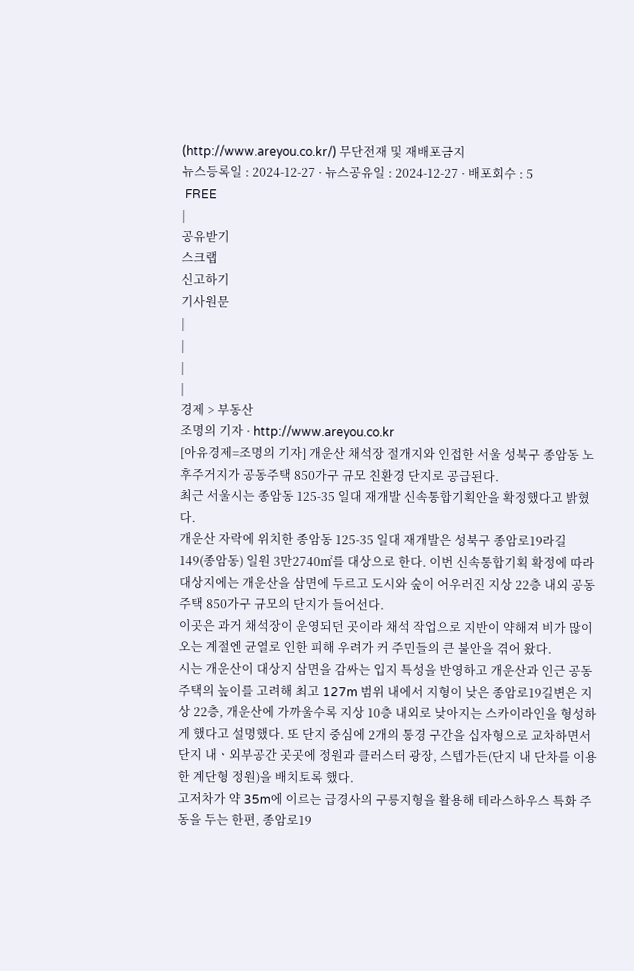(http://www.areyou.co.kr/) 무단전재 및 재배포금지
뉴스등록일 : 2024-12-27 · 뉴스공유일 : 2024-12-27 · 배포회수 : 5
 FREE
|
공유받기
스크랩
신고하기
기사원문
|
|
|
|
경제 > 부동산
조명의 기자 · http://www.areyou.co.kr
[아유경제=조명의 기자] 개운산 채석장 절개지와 인접한 서울 성북구 종암동 노후주거지가 공동주택 850가구 규모 친환경 단지로 공급된다.
최근 서울시는 종암동 125-35 일대 재개발 신속통합기획안을 확정했다고 밝혔다.
개운산 자락에 위치한 종암동 125-35 일대 재개발은 성북구 종암로19라길 149(종암동) 일원 3만2740㎡를 대상으로 한다. 이번 신속통합기획 확정에 따라 대상지에는 개운산을 삼면에 두르고 도시와 숲이 어우러진 지상 22층 내외 공동주택 850가구 규모의 단지가 들어선다.
이곳은 과거 채석장이 운영되던 곳이라 채석 작업으로 지반이 약해져 비가 많이 오는 계절엔 균열로 인한 피해 우려가 커 주민들의 큰 불안을 겪어 왔다.
시는 개운산이 대상지 삼면을 감싸는 입지 특성을 반영하고 개운산과 인근 공동주택의 높이를 고려해 최고 127m 범위 내에서 지형이 낮은 종암로19길변은 지상 22층, 개운산에 가까울수록 지상 10층 내외로 낮아지는 스카이라인을 형성하게 했다고 설명했다. 또 단지 중심에 2개의 통경 구간을 십자형으로 교차하면서 단지 내ㆍ외부공간 곳곳에 정원과 클러스터 광장, 스텝가든(단지 내 단차를 이용한 계단형 정원)을 배치토록 했다.
고저차가 약 35m에 이르는 급경사의 구릉지형을 활용해 테라스하우스 특화 주동을 두는 한편, 종암로19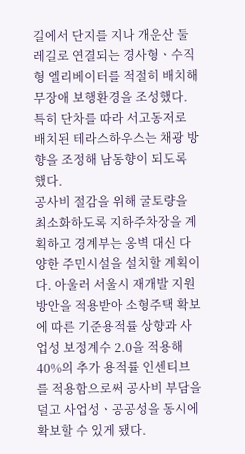길에서 단지를 지나 개운산 둘레길로 연결되는 경사형ㆍ수직형 엘리베이터를 적절히 배치해 무장애 보행환경을 조성했다. 특히 단차를 따라 서고동저로 배치된 테라스하우스는 채광 방향을 조정해 남동향이 되도록 했다.
공사비 절감을 위해 굴토량을 최소화하도록 지하주차장을 계획하고 경계부는 옹벽 대신 다양한 주민시설을 설치할 계획이다. 아울러 서울시 재개발 지원방안을 적용받아 소형주택 확보에 따른 기준용적률 상향과 사업성 보정계수 2.0을 적용해 40%의 추가 용적률 인센티브를 적용함으로써 공사비 부담을 덜고 사업성ㆍ공공성을 동시에 확보할 수 있게 됐다.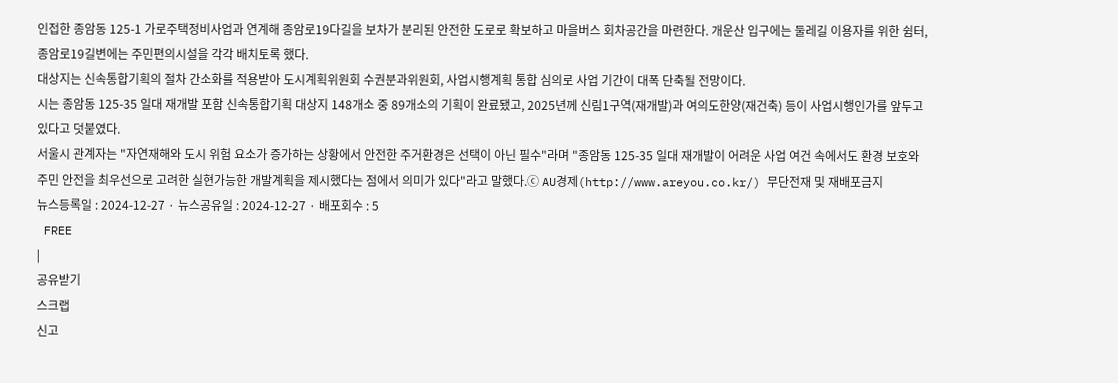인접한 종암동 125-1 가로주택정비사업과 연계해 종암로19다길을 보차가 분리된 안전한 도로로 확보하고 마을버스 회차공간을 마련한다. 개운산 입구에는 둘레길 이용자를 위한 쉼터, 종암로19길변에는 주민편의시설을 각각 배치토록 했다.
대상지는 신속통합기획의 절차 간소화를 적용받아 도시계획위원회 수권분과위원회, 사업시행계획 통합 심의로 사업 기간이 대폭 단축될 전망이다.
시는 종암동 125-35 일대 재개발 포함 신속통합기획 대상지 148개소 중 89개소의 기획이 완료됐고, 2025년께 신림1구역(재개발)과 여의도한양(재건축) 등이 사업시행인가를 앞두고 있다고 덧붙였다.
서울시 관계자는 "자연재해와 도시 위험 요소가 증가하는 상황에서 안전한 주거환경은 선택이 아닌 필수"라며 "종암동 125-35 일대 재개발이 어려운 사업 여건 속에서도 환경 보호와 주민 안전을 최우선으로 고려한 실현가능한 개발계획을 제시했다는 점에서 의미가 있다"라고 말했다.ⓒ AU경제(http://www.areyou.co.kr/) 무단전재 및 재배포금지
뉴스등록일 : 2024-12-27 · 뉴스공유일 : 2024-12-27 · 배포회수 : 5
 FREE
|
공유받기
스크랩
신고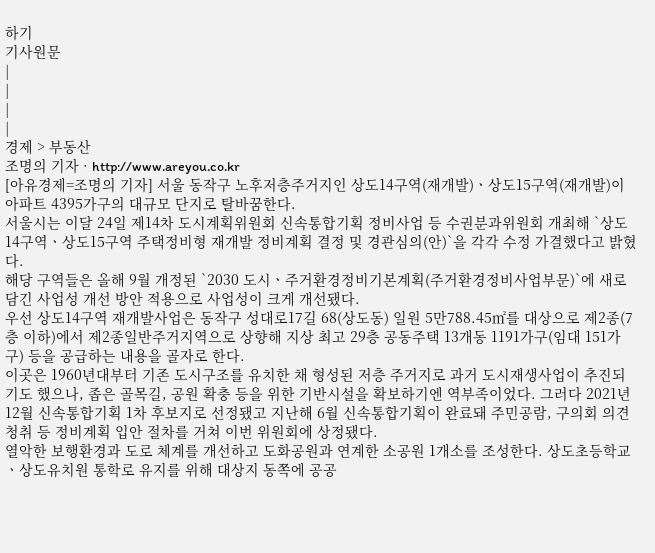하기
기사원문
|
|
|
|
경제 > 부동산
조명의 기자 · http://www.areyou.co.kr
[아유경제=조명의 기자] 서울 동작구 노후저층주거지인 상도14구역(재개발)ㆍ상도15구역(재개발)이 아파트 4395가구의 대규모 단지로 탈바꿈한다.
서울시는 이달 24일 제14차 도시계획위원회 신속통합기획 정비사업 등 수권분과위원회 개최해 `상도14구역ㆍ상도15구역 주택정비형 재개발 정비계획 결정 및 경관심의(안)`을 각각 수정 가결했다고 밝혔다.
해당 구역들은 올해 9월 개정된 `2030 도시ㆍ주거환경정비기본계획(주거환경정비사업부문)`에 새로 담긴 사업성 개선 방안 적용으로 사업성이 크게 개선됐다.
우선 상도14구역 재개발사업은 동작구 성대로17길 68(상도동) 일원 5만788.45㎡를 대상으로 제2종(7층 이하)에서 제2종일반주거지역으로 상향해 지상 최고 29층 공동주택 13개동 1191가구(임대 151가구) 등을 공급하는 내용을 골자로 한다.
이곳은 1960년대부터 기존 도시구조를 유치한 채 형성된 저층 주거지로 과거 도시재생사업이 추진되기도 했으나, 좁은 골목길, 공원 확충 등을 위한 기반시설을 확보하기엔 역부족이었다. 그러다 2021년 12월 신속통합기획 1차 후보지로 선정됐고 지난해 6월 신속통합기획이 완료돼 주민공람, 구의회 의견 청취 등 정비계획 입안 절차를 거쳐 이번 위원회에 상정됐다.
열악한 보행환경과 도로 체계를 개선하고 도화공원과 연계한 소공원 1개소를 조성한다. 상도초등학교ㆍ상도유치원 통학로 유지를 위해 대상지 동쪽에 공공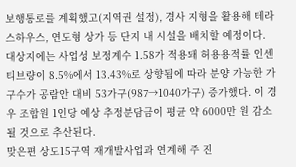보행통로를 계획했고(지역권 설정), 경사 지형을 활용해 테라스하우스, 연도형 상가 등 단지 내 시설을 배치할 예정이다.
대상지에는 사업성 보정계수 1.58가 적용돼 허용용적률 인센티브량이 8.5%에서 13.43%로 상향됨에 따라 분양 가능한 가구수가 공람안 대비 53가구(987→1040가구) 증가했다. 이 경우 조합원 1인당 예상 추정분담금이 평균 약 6000만 원 감소될 것으로 추산된다.
맞은편 상도15구역 재개발사업과 연계해 주 진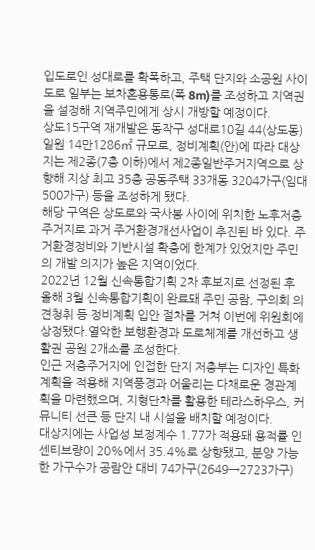입도로인 성대로를 확폭하고, 주택 단지와 소공원 사이 도로 일부는 보차혼용통로(폭 8m)를 조성하고 지역권을 설정해 지역주민에게 상시 개방할 예정이다.
상도15구역 재개발은 동작구 성대로10길 44(상도동) 일원 14만1286㎡ 규모로, 정비계획(안)에 따라 대상지는 제2종(7층 이하)에서 제2종일반주거지역으로 상향해 지상 최고 35층 공동주택 33개동 3204가구(임대 500가구) 등을 조성하게 됐다.
해당 구역은 상도로와 국사봉 사이에 위치한 노후저층주거지로 과거 주거환경개선사업이 추진된 바 있다. 주거환경정비와 기반시설 확충에 한계가 있었지만 주민의 개발 의지가 높은 지역이었다.
2022년 12월 신속통합기획 2차 후보지로 선정된 후 올해 3월 신속통합기획이 완료돼 주민 공람, 구의회 의견청취 등 정비계획 입안 절차를 거쳐 이번에 위원회에 상정됐다.열악한 보행환경과 도로체계를 개선하고 생활권 공원 2개소를 조성한다.
인근 저층주거지에 인접한 단지 저층부는 디자인 특화계획을 적용해 지역풍경과 어울리는 다채로운 경관계획을 마련했으며, 지형단차를 활용한 테라스하우스, 커뮤니티 선큰 등 단지 내 시설을 배치할 예정이다.
대상지에는 사업성 보정계수 1.77가 적용돼 용적률 인센티브량이 20%에서 35.4%로 상향됐고, 분양 가능한 가구수가 공람안 대비 74가구(2649→2723가구)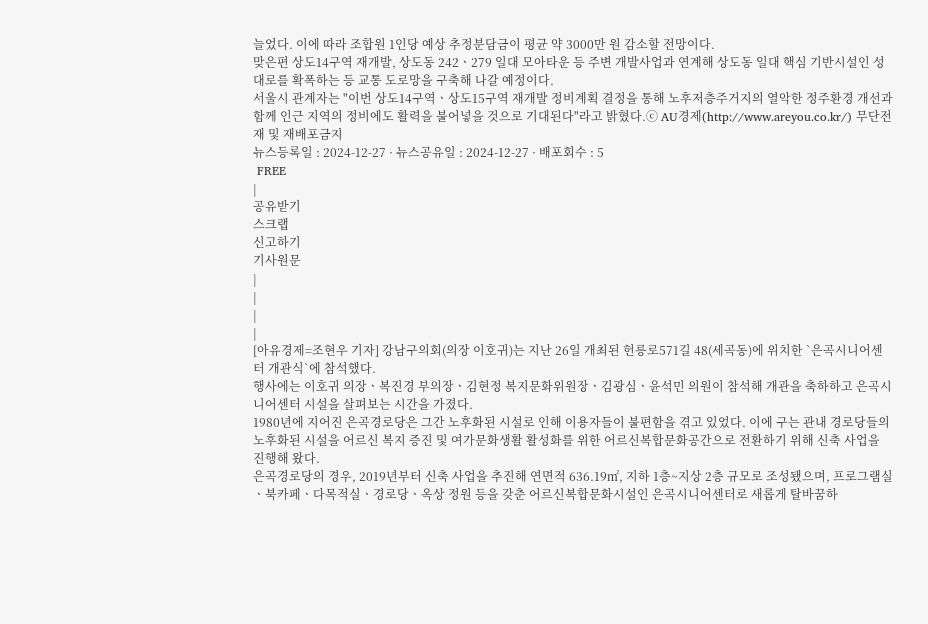늘었다. 이에 따라 조합원 1인당 예상 추정분담금이 평균 약 3000만 원 감소할 전망이다.
맞은편 상도14구역 재개발, 상도동 242ㆍ279 일대 모아타운 등 주변 개발사업과 연계해 상도동 일대 핵심 기반시설인 성대로를 확폭하는 등 교통 도로망을 구축해 나갈 예정이다.
서울시 관계자는 "이번 상도14구역ㆍ상도15구역 재개발 정비계획 결정을 통해 노후저층주거지의 열악한 정주환경 개선과 함께 인근 지역의 정비에도 활력을 불어넣을 것으로 기대된다"라고 밝혔다.ⓒ AU경제(http://www.areyou.co.kr/) 무단전재 및 재배포금지
뉴스등록일 : 2024-12-27 · 뉴스공유일 : 2024-12-27 · 배포회수 : 5
 FREE
|
공유받기
스크랩
신고하기
기사원문
|
|
|
|
[아유경제=조현우 기자] 강남구의회(의장 이호귀)는 지난 26일 개최된 헌릉로571길 48(세곡동)에 위치한 `은곡시니어센터 개관식`에 참석했다.
행사에는 이호귀 의장ㆍ복진경 부의장ㆍ김현정 복지문화위원장ㆍ김광심ㆍ윤석민 의원이 참석해 개관을 축하하고 은곡시니어센터 시설을 살펴보는 시간을 가졌다.
1980년에 지어진 은곡경로당은 그간 노후화된 시설로 인해 이용자들이 불편함을 겪고 있었다. 이에 구는 관내 경로당들의 노후화된 시설을 어르신 복지 증진 및 여가문화생활 활성화를 위한 어르신복합문화공간으로 전환하기 위해 신축 사업을 진행해 왔다.
은곡경로당의 경우, 2019년부터 신축 사업을 추진해 연면적 636.19㎡, 지하 1층~지상 2층 규모로 조성됐으며, 프로그램실ㆍ북카페ㆍ다목적실ㆍ경로당ㆍ옥상 정원 등을 갖춘 어르신복합문화시설인 은곡시니어센터로 새롭게 탈바꿈하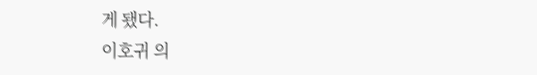게 됐다.
이호귀 의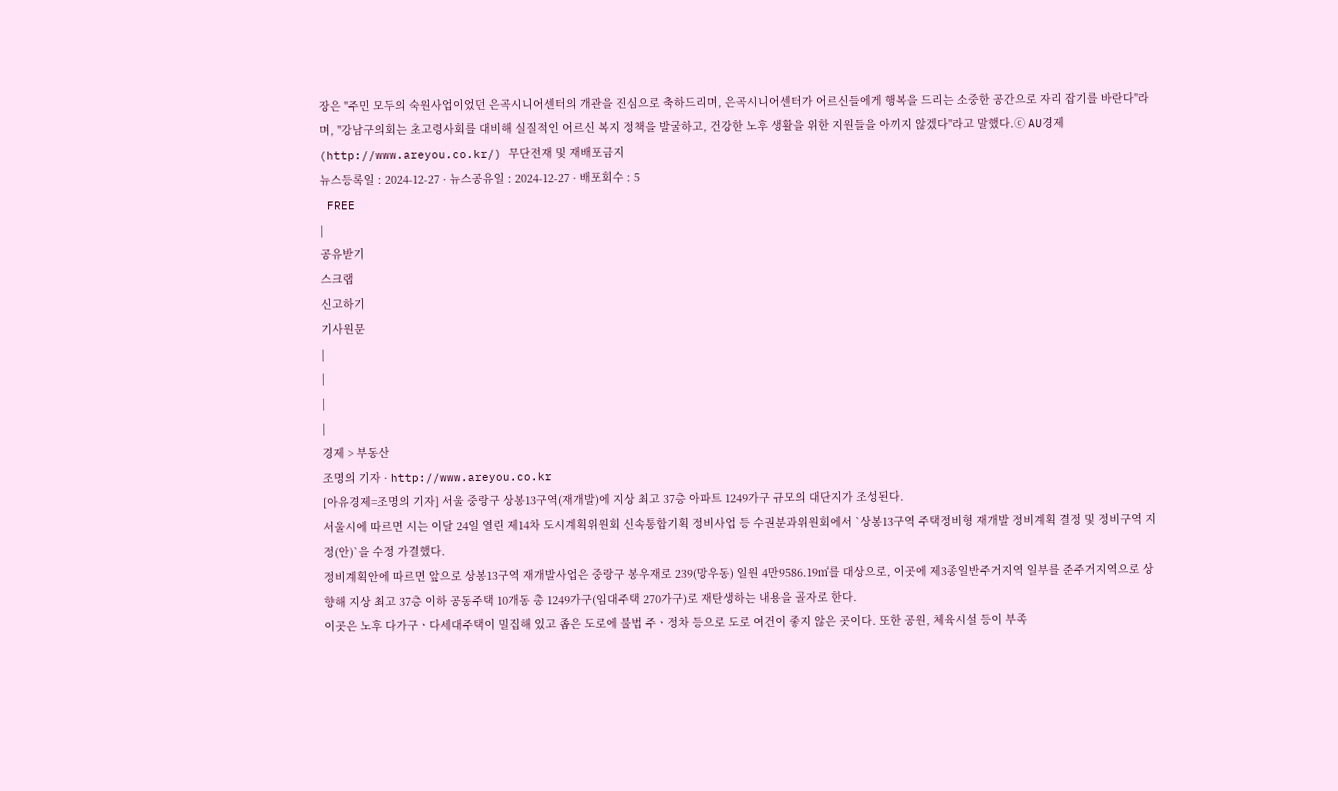장은 "주민 모두의 숙원사업이었던 은곡시니어센터의 개관을 진심으로 축하드리며, 은곡시니어센터가 어르신들에게 행복을 드리는 소중한 공간으로 자리 잡기를 바란다"라며, "강남구의회는 초고령사회를 대비해 실질적인 어르신 복지 정책을 발굴하고, 건강한 노후 생활을 위한 지원들을 아끼지 않겠다"라고 말했다.ⓒ AU경제(http://www.areyou.co.kr/) 무단전재 및 재배포금지
뉴스등록일 : 2024-12-27 · 뉴스공유일 : 2024-12-27 · 배포회수 : 5
 FREE
|
공유받기
스크랩
신고하기
기사원문
|
|
|
|
경제 > 부동산
조명의 기자 · http://www.areyou.co.kr
[아유경제=조명의 기자] 서울 중랑구 상봉13구역(재개발)에 지상 최고 37층 아파트 1249가구 규모의 대단지가 조성된다.
서울시에 따르면 시는 이달 24일 열린 제14차 도시계획위원회 신속통합기획 정비사업 등 수권분과위원회에서 `상봉13구역 주택정비형 재개발 정비계획 결정 및 정비구역 지정(안)`을 수정 가결했다.
정비계획안에 따르면 앞으로 상봉13구역 재개발사업은 중랑구 봉우재로 239(망우동) 일원 4만9586.19㎡를 대상으로, 이곳에 제3종일반주거지역 일부를 준주거지역으로 상향해 지상 최고 37층 이하 공동주택 10개동 총 1249가구(임대주택 270가구)로 재탄생하는 내용을 골자로 한다.
이곳은 노후 다가구ㆍ다세대주택이 밀집해 있고 좁은 도로에 불법 주ㆍ정차 등으로 도로 여건이 좋지 않은 곳이다. 또한 공원, 체육시설 등이 부족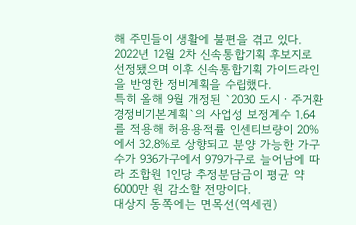해 주민들이 생활에 불편을 겪고 있다. 2022년 12월 2차 신속통합기획 후보지로 선정됐으며 이후 신속통합기획 가이드라인을 반영한 정비계획을 수립했다.
특히 올해 9월 개정된 `2030 도시ㆍ주거환경정비기본계획`의 사업성 보정계수 1.64를 적용해 허용용적률 인센티브량이 20%에서 32.8%로 상향되고 분양 가능한 가구수가 936가구에서 979가구로 늘어남에 따라 조합원 1인당 추정분담금이 평균 약 6000만 원 감소할 전망이다.
대상지 동쪽에는 면목선(역세권)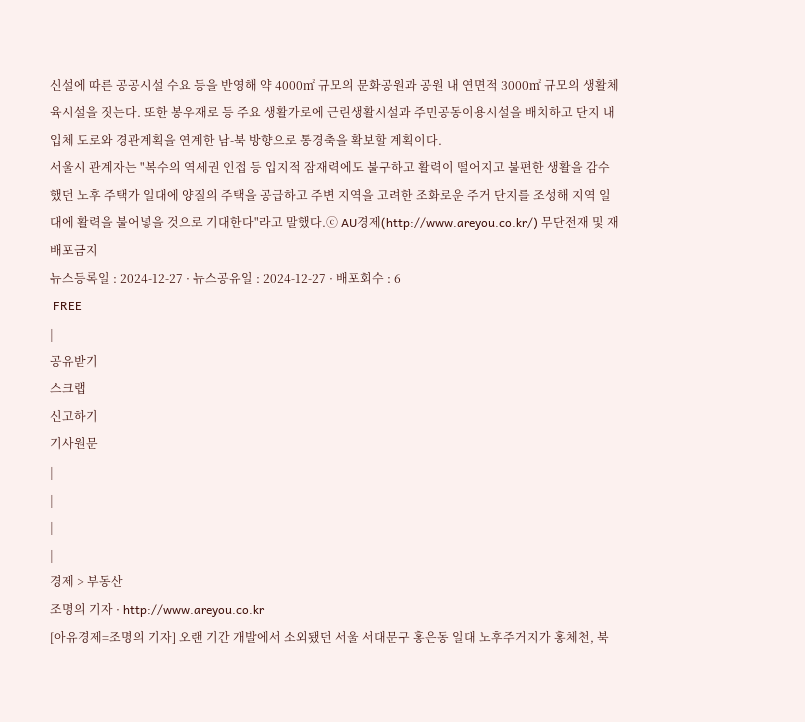신설에 따른 공공시설 수요 등을 반영해 약 4000㎡ 규모의 문화공원과 공원 내 연면적 3000㎡ 규모의 생활체육시설을 짓는다. 또한 봉우재로 등 주요 생활가로에 근린생활시설과 주민공동이용시설을 배치하고 단지 내 입체 도로와 경관계획을 연계한 남-북 방향으로 통경축을 확보할 계획이다.
서울시 관계자는 "복수의 역세권 인접 등 입지적 잠재력에도 불구하고 활력이 떨어지고 불편한 생활을 감수했던 노후 주택가 일대에 양질의 주택을 공급하고 주변 지역을 고려한 조화로운 주거 단지를 조성해 지역 일대에 활력을 불어넣을 것으로 기대한다"라고 말했다.ⓒ AU경제(http://www.areyou.co.kr/) 무단전재 및 재배포금지
뉴스등록일 : 2024-12-27 · 뉴스공유일 : 2024-12-27 · 배포회수 : 6
 FREE
|
공유받기
스크랩
신고하기
기사원문
|
|
|
|
경제 > 부동산
조명의 기자 · http://www.areyou.co.kr
[아유경제=조명의 기자] 오랜 기간 개발에서 소외됐던 서울 서대문구 홍은동 일대 노후주거지가 홍체천, 북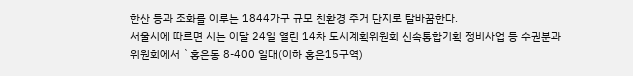한산 등과 조화를 이루는 1844가구 규모 친환경 주거 단지로 탈바꿈한다.
서울시에 따르면 시는 이달 24일 열린 14차 도시계획위원회 신속통합기획 정비사업 등 수권분과위원회에서 `홍은동 8-400 일대(이하 홍은15구역)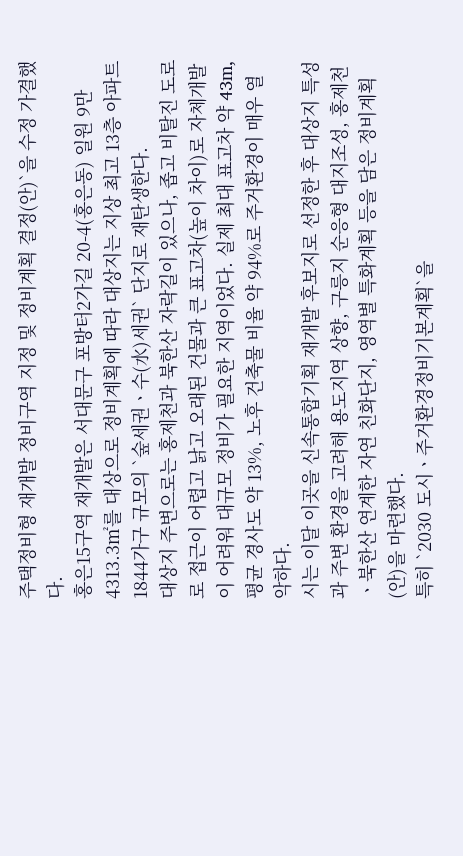주택정비형 재개발 정비구역 지정 및 정비계획 결정(안)`을 수정 가결했다.
홍은15구역 재개발은 서대문구 포방터2가길 20-4(홍은동) 일원 9만4313.3㎡를 대상으로 정비계획에 따라 대상지는 지상 최고 13층 아파트 1844가구 규모의 `숲세권ㆍ수(水)세권` 단지로 재탄생한다.
대상지 주변으로는 홍제천과 북한산 자락길이 있으나, 좁고 비탈진 도로로 접근이 어렵고 낡고 오래된 건물과 큰 표고차(높이 차이)로 자체개발이 어려워 대규모 정비가 필요한 지역이었다. 실제 최대 표고차 약 43m, 평균 경사도 약 13%, 노후 건축물 비율 약 94%로 주거환경이 매우 열악하다.
시는 이달 이곳을 신속통합기획 재개발 후보지로 선정한 후 대상지 특성과 주변 환경을 고려해 용도지역 상향, 구릉지 순응형 대지조성, 홍제천ㆍ북한산 연계한 자연 친화단지, 영역별 특화계획 등을 담은 정비계획(안)을 마련했다.
특히 `2030 도시ㆍ주거환경정비기본계획`을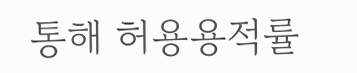통해 허용용적률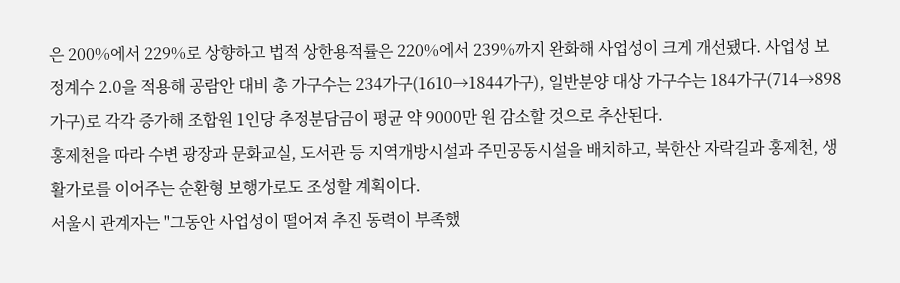은 200%에서 229%로 상향하고 법적 상한용적률은 220%에서 239%까지 완화해 사업성이 크게 개선됐다. 사업성 보정계수 2.0을 적용해 공람안 대비 총 가구수는 234가구(1610→1844가구), 일반분양 대상 가구수는 184가구(714→898가구)로 각각 증가해 조합원 1인당 추정분담금이 평균 약 9000만 원 감소할 것으로 추산된다.
홍제천을 따라 수변 광장과 문화교실, 도서관 등 지역개방시설과 주민공동시설을 배치하고, 북한산 자락길과 홍제천, 생활가로를 이어주는 순환형 보행가로도 조성할 계획이다.
서울시 관계자는 "그동안 사업성이 떨어져 추진 동력이 부족했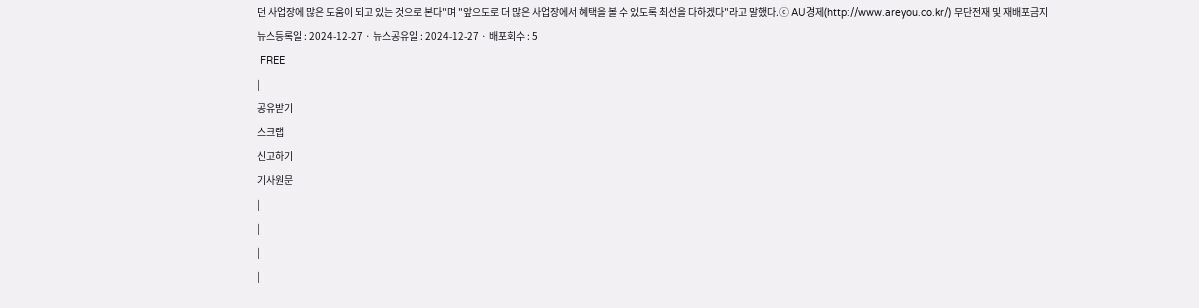던 사업장에 많은 도움이 되고 있는 것으로 본다"며 "앞으도로 더 많은 사업장에서 혜택을 볼 수 있도록 최선을 다하겠다"라고 말했다.ⓒ AU경제(http://www.areyou.co.kr/) 무단전재 및 재배포금지
뉴스등록일 : 2024-12-27 · 뉴스공유일 : 2024-12-27 · 배포회수 : 5
 FREE
|
공유받기
스크랩
신고하기
기사원문
|
|
|
|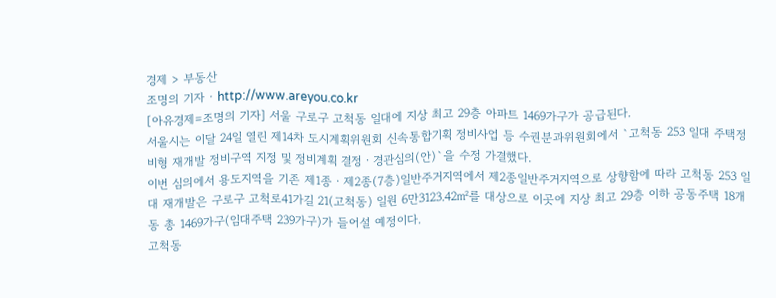경제 > 부동산
조명의 기자 · http://www.areyou.co.kr
[아유경제=조명의 기자] 서울 구로구 고척동 일대에 지상 최고 29층 아파트 1469가구가 공급된다.
서울시는 이달 24일 열린 제14차 도시계획위원회 신속통합기획 정비사업 등 수권분과위원회에서 `고척동 253 일대 주택정비형 재개발 정비구역 지정 및 정비계획 결정ㆍ경관심의(안)`을 수정 가결했다.
이번 심의에서 용도지역을 기존 제1종ㆍ제2종(7층)일반주거지역에서 제2종일반주거지역으로 상향함에 따라 고척동 253 일대 재개발은 구로구 고척로41가길 21(고척동) 일원 6만3123.42㎡를 대상으로 이곳에 지상 최고 29층 이하 공동주택 18개동 총 1469가구(임대주택 239가구)가 들어설 예정이다.
고척동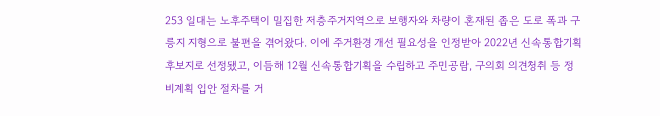253 일대는 노후주택이 밀집한 저층주거지역으로 보행자와 차량이 혼재된 좁은 도로 폭과 구릉지 지형으로 불편을 겪어왔다. 이에 주거환경 개선 필요성을 인정받아 2022년 신속통합기획 후보지로 선정됐고, 이듬해 12월 신속통합기획을 수립하고 주민공람, 구의회 의견청취 등 정비계획 입안 절차를 거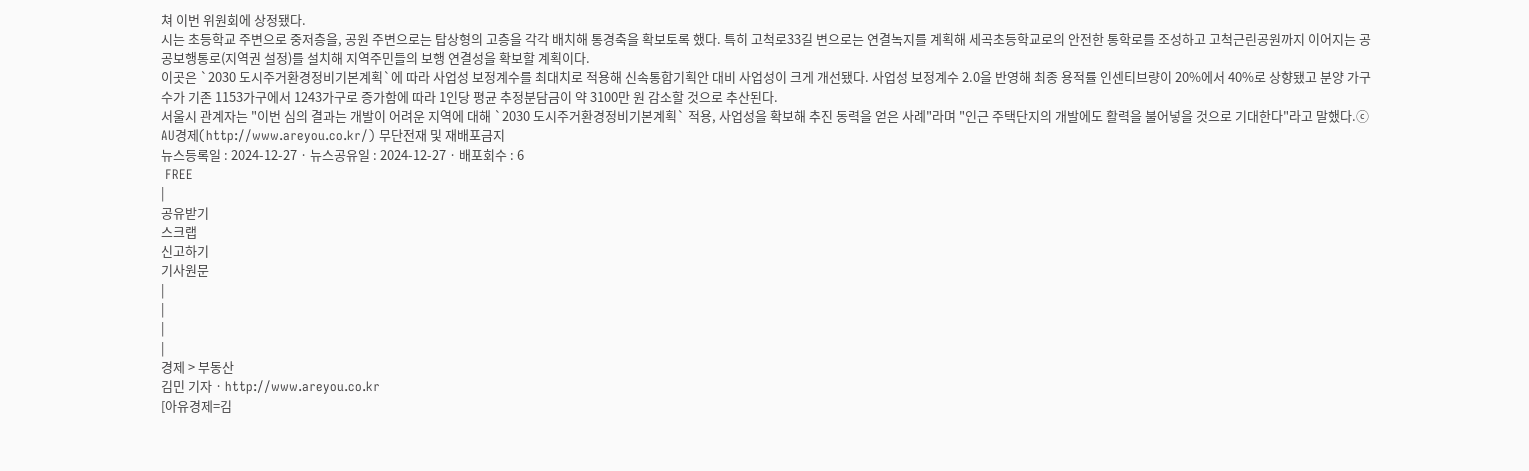쳐 이번 위원회에 상정됐다.
시는 초등학교 주변으로 중저층을, 공원 주변으로는 탑상형의 고층을 각각 배치해 통경축을 확보토록 했다. 특히 고척로33길 변으로는 연결녹지를 계획해 세곡초등학교로의 안전한 통학로를 조성하고 고척근린공원까지 이어지는 공공보행통로(지역권 설정)를 설치해 지역주민들의 보행 연결성을 확보할 계획이다.
이곳은 `2030 도시주거환경정비기본계획`에 따라 사업성 보정계수를 최대치로 적용해 신속통합기획안 대비 사업성이 크게 개선됐다. 사업성 보정계수 2.0을 반영해 최종 용적률 인센티브량이 20%에서 40%로 상향됐고 분양 가구수가 기존 1153가구에서 1243가구로 증가함에 따라 1인당 평균 추정분담금이 약 3100만 원 감소할 것으로 추산된다.
서울시 관계자는 "이번 심의 결과는 개발이 어려운 지역에 대해 `2030 도시주거환경정비기본계획` 적용, 사업성을 확보해 추진 동력을 얻은 사례"라며 "인근 주택단지의 개발에도 활력을 불어넣을 것으로 기대한다"라고 말했다.ⓒ AU경제(http://www.areyou.co.kr/) 무단전재 및 재배포금지
뉴스등록일 : 2024-12-27 · 뉴스공유일 : 2024-12-27 · 배포회수 : 6
 FREE
|
공유받기
스크랩
신고하기
기사원문
|
|
|
|
경제 > 부동산
김민 기자 · http://www.areyou.co.kr
[아유경제=김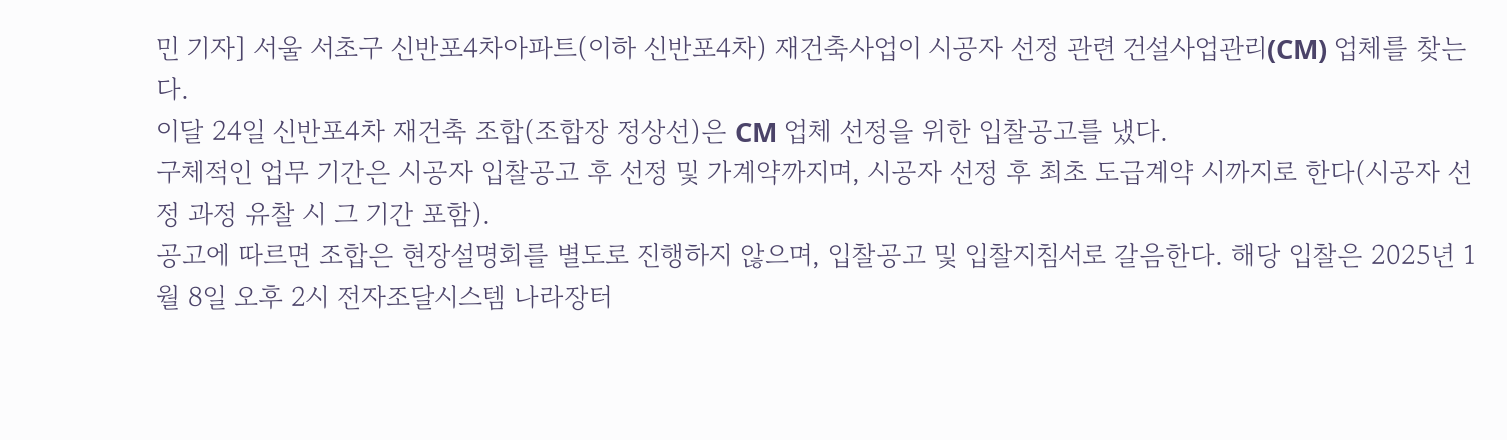민 기자] 서울 서초구 신반포4차아파트(이하 신반포4차) 재건축사업이 시공자 선정 관련 건설사업관리(CM) 업체를 찾는다.
이달 24일 신반포4차 재건축 조합(조합장 정상선)은 CM 업체 선정을 위한 입찰공고를 냈다.
구체적인 업무 기간은 시공자 입찰공고 후 선정 및 가계약까지며, 시공자 선정 후 최초 도급계약 시까지로 한다(시공자 선정 과정 유찰 시 그 기간 포함).
공고에 따르면 조합은 현장설명회를 별도로 진행하지 않으며, 입찰공고 및 입찰지침서로 갈음한다. 해당 입찰은 2025년 1월 8일 오후 2시 전자조달시스템 나라장터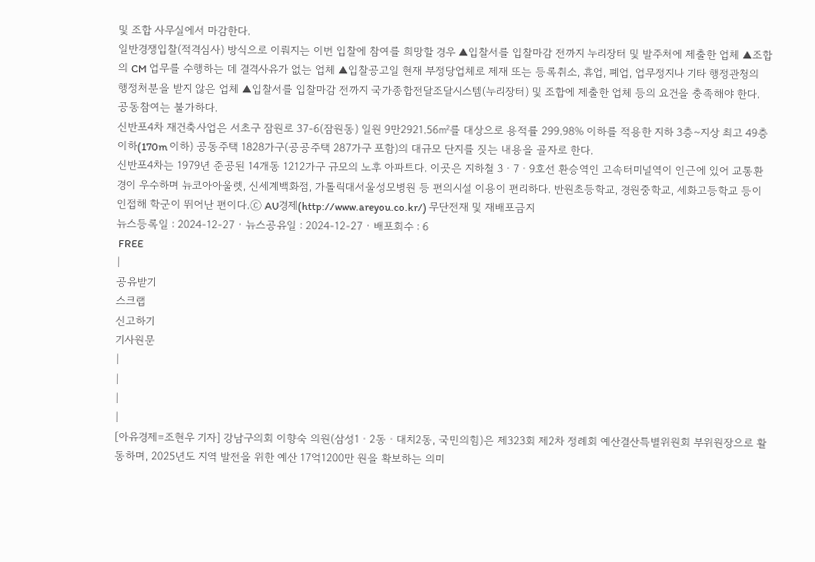및 조합 사무실에서 마감한다.
일반경쟁입찰(적격심사) 방식으로 이뤄지는 이번 입찰에 참여를 희망할 경우 ▲입찰서를 입찰마감 전까지 누리장터 및 발주처에 제출한 업체 ▲조합의 CM 업무를 수행하는 데 결격사유가 없는 업체 ▲입찰공고일 현재 부정당업체로 제재 또는 등록취소, 휴업, 폐업, 업무정지나 기타 행정관청의 행정처분을 받지 않은 업체 ▲입찰서를 입찰마감 전까지 국가종합전달조달시스템(누리장터) 및 조합에 제출한 업체 등의 요건을 충족해야 한다. 공동참여는 불가하다.
신반포4차 재건축사업은 서초구 잠원로 37-6(잠원동) 일원 9만2921.56㎡를 대상으로 용적률 299.98% 이하를 적용한 지하 3층~지상 최고 49층 이하(170m 이하) 공동주택 1828가구(공공주택 287가구 포함)의 대규모 단지를 짓는 내용을 골자로 한다.
신반포4차는 1979년 준공된 14개동 1212가구 규모의 노후 아파트다. 이곳은 지하철 3ㆍ7ㆍ9호선 환승역인 고속터미널역이 인근에 있어 교통환경이 우수하며 뉴코아아울렛, 신세계백화점, 가톨릭대서울성모병원 등 편의시설 이용이 편리하다. 반원초등학교, 경원중학교, 세화고등학교 등이 인접해 학군이 뛰어난 편이다.ⓒ AU경제(http://www.areyou.co.kr/) 무단전재 및 재배포금지
뉴스등록일 : 2024-12-27 · 뉴스공유일 : 2024-12-27 · 배포회수 : 6
 FREE
|
공유받기
스크랩
신고하기
기사원문
|
|
|
|
[아유경제=조현우 기자] 강남구의회 이향숙 의원(삼성1ㆍ2동ㆍ대치2동, 국민의힘)은 제323회 제2차 정례회 예산결산특별위원회 부위원장으로 활동하며, 2025년도 지역 발전을 위한 예산 17억1200만 원을 확보하는 의미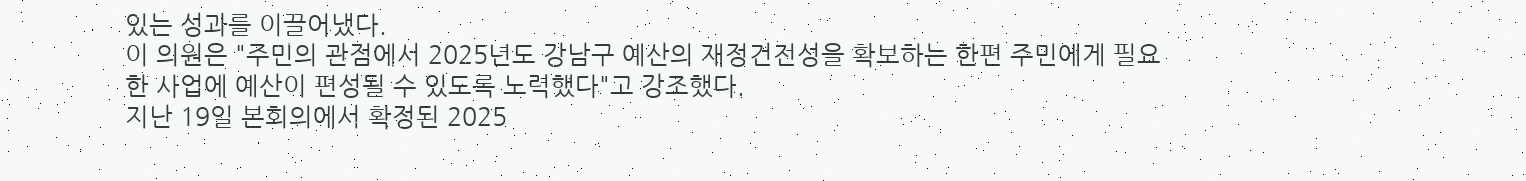있는 성과를 이끌어냈다.
이 의원은 "주민의 관점에서 2025년도 강남구 예산의 재정건전성을 확보하는 한편 주민에게 필요한 사업에 예산이 편성될 수 있도록 노력했다"고 강조했다.
지난 19일 본회의에서 확정된 2025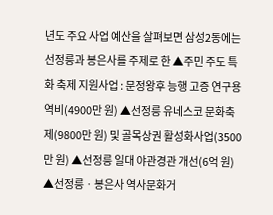년도 주요 사업 예산을 살펴보면 삼성2동에는 선정릉과 봉은사를 주제로 한 ▲주민 주도 특화 축제 지원사업 : 문정왕후 능행 고증 연구용역비(4900만 원) ▲선정릉 유네스코 문화축제(9800만 원) 및 골목상권 활성화사업(3500만 원) ▲선정릉 일대 야관경관 개선(6억 원) ▲선정릉ㆍ봉은사 역사문화거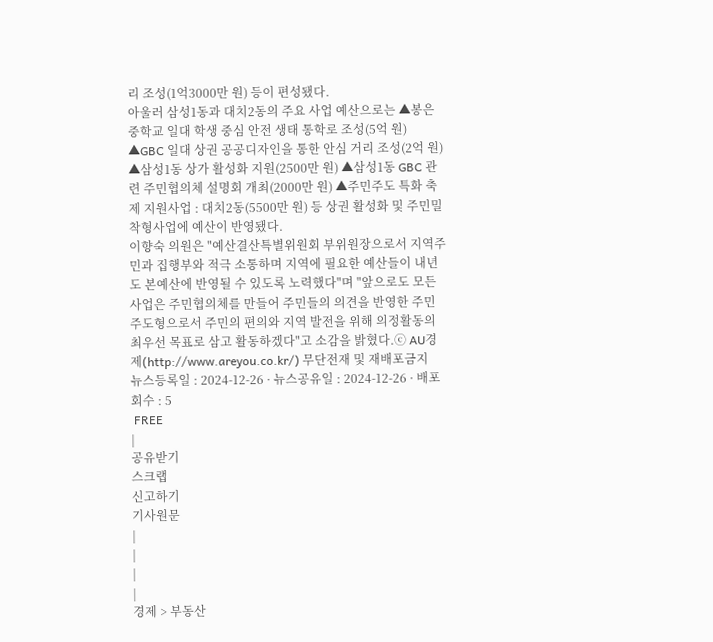리 조성(1억3000만 원) 등이 편성됐다.
아울러 삼성1동과 대치2동의 주요 사업 예산으로는 ▲봉은중학교 일대 학생 중심 안전 생태 통학로 조성(5억 원) ▲GBC 일대 상권 공공디자인을 통한 안심 거리 조성(2억 원) ▲삼성1동 상가 활성화 지원(2500만 원) ▲삼성1동 GBC 관련 주민협의체 설명회 개최(2000만 원) ▲주민주도 특화 축제 지원사업 : 대치2동(5500만 원) 등 상권 활성화 및 주민밀착형사업에 예산이 반영됐다.
이향숙 의원은 "예산결산특별위원회 부위원장으로서 지역주민과 집행부와 적극 소통하며 지역에 필요한 예산들이 내년도 본예산에 반영될 수 있도록 노력했다"며 "앞으로도 모든 사업은 주민협의체를 만들어 주민들의 의견을 반영한 주민 주도형으로서 주민의 편의와 지역 발전을 위해 의정활동의 최우선 목표로 삼고 활동하겠다"고 소감을 밝혔다.ⓒ AU경제(http://www.areyou.co.kr/) 무단전재 및 재배포금지
뉴스등록일 : 2024-12-26 · 뉴스공유일 : 2024-12-26 · 배포회수 : 5
 FREE
|
공유받기
스크랩
신고하기
기사원문
|
|
|
|
경제 > 부동산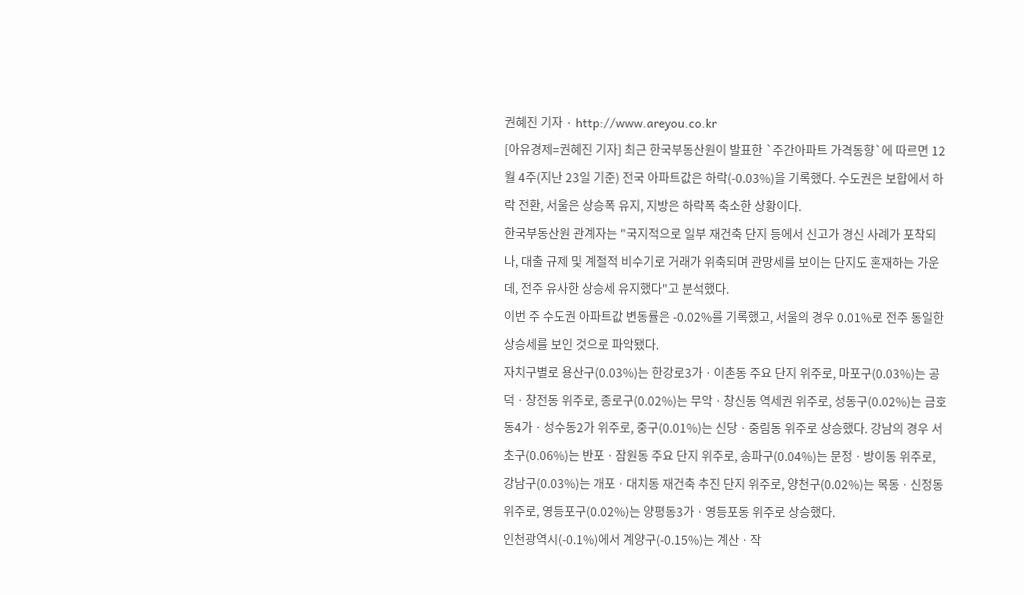권혜진 기자 · http://www.areyou.co.kr
[아유경제=권혜진 기자] 최근 한국부동산원이 발표한 `주간아파트 가격동향`에 따르면 12월 4주(지난 23일 기준) 전국 아파트값은 하락(-0.03%)을 기록했다. 수도권은 보합에서 하락 전환, 서울은 상승폭 유지, 지방은 하락폭 축소한 상황이다.
한국부동산원 관계자는 "국지적으로 일부 재건축 단지 등에서 신고가 경신 사례가 포착되나, 대출 규제 및 계절적 비수기로 거래가 위축되며 관망세를 보이는 단지도 혼재하는 가운데, 전주 유사한 상승세 유지했다"고 분석했다.
이번 주 수도권 아파트값 변동률은 -0.02%를 기록했고, 서울의 경우 0.01%로 전주 동일한 상승세를 보인 것으로 파악됐다.
자치구별로 용산구(0.03%)는 한강로3가ㆍ이촌동 주요 단지 위주로, 마포구(0.03%)는 공덕ㆍ창전동 위주로, 종로구(0.02%)는 무악ㆍ창신동 역세권 위주로, 성동구(0.02%)는 금호동4가ㆍ성수동2가 위주로, 중구(0.01%)는 신당ㆍ중림동 위주로 상승했다. 강남의 경우 서초구(0.06%)는 반포ㆍ잠원동 주요 단지 위주로, 송파구(0.04%)는 문정ㆍ방이동 위주로, 강남구(0.03%)는 개포ㆍ대치동 재건축 추진 단지 위주로, 양천구(0.02%)는 목동ㆍ신정동 위주로, 영등포구(0.02%)는 양평동3가ㆍ영등포동 위주로 상승했다.
인천광역시(-0.1%)에서 계양구(-0.15%)는 계산ㆍ작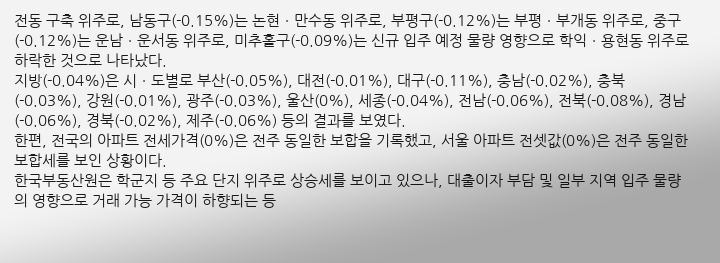전동 구축 위주로, 남동구(-0.15%)는 논현ㆍ만수동 위주로, 부평구(-0.12%)는 부평ㆍ부개동 위주로, 중구(-0.12%)는 운남ㆍ운서동 위주로, 미추홀구(-0.09%)는 신규 입주 예정 물량 영향으로 학익ㆍ용현동 위주로 하락한 것으로 나타났다.
지방(-0.04%)은 시ㆍ도별로 부산(-0.05%), 대전(-0.01%), 대구(-0.11%), 충남(-0.02%), 충북(-0.03%), 강원(-0.01%), 광주(-0.03%), 울산(0%), 세종(-0.04%), 전남(-0.06%), 전북(-0.08%), 경남(-0.06%), 경북(-0.02%), 제주(-0.06%) 등의 결과를 보였다.
한편, 전국의 아파트 전세가격(0%)은 전주 동일한 보합을 기록했고, 서울 아파트 전셋값(0%)은 전주 동일한 보합세를 보인 상황이다.
한국부동산원은 학군지 등 주요 단지 위주로 상승세를 보이고 있으나, 대출이자 부담 및 일부 지역 입주 물량의 영향으로 거래 가능 가격이 하향되는 등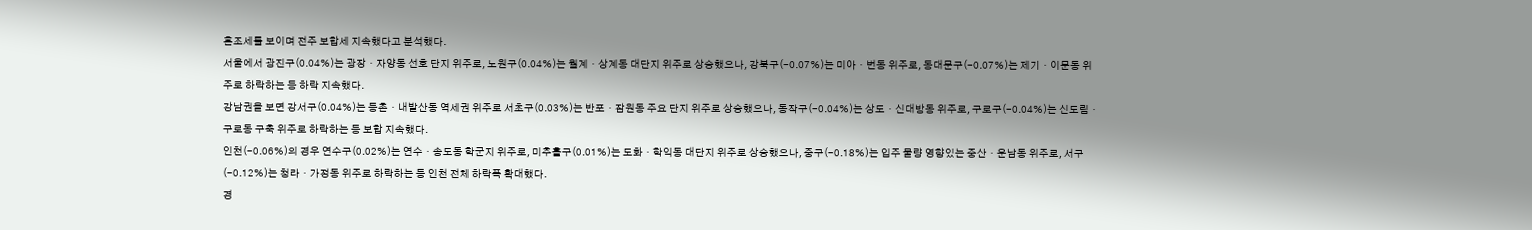혼조세를 보이며 전주 보합세 지속했다고 분석했다.
서울에서 광진구(0.04%)는 광장ㆍ자양동 선호 단지 위주로, 노원구(0.04%)는 월계ㆍ상계동 대단지 위주로 상승했으나, 강북구(-0.07%)는 미아ㆍ번동 위주로, 동대문구(-0.07%)는 제기ㆍ이문동 위주로 하락하는 등 하락 지속했다.
강남권을 보면 강서구(0.04%)는 등촌ㆍ내발산동 역세권 위주로 서초구(0.03%)는 반포ㆍ잠원동 주요 단지 위주로 상승했으나, 동작구(-0.04%)는 상도ㆍ신대방동 위주로, 구로구(-0.04%)는 신도림ㆍ구로동 구축 위주로 하락하는 등 보합 지속했다.
인천(-0.06%)의 경우 연수구(0.02%)는 연수ㆍ송도동 학군지 위주로, 미추홀구(0.01%)는 도화ㆍ학익동 대단지 위주로 상승했으나, 중구(-0.18%)는 입주 물량 영향있는 중산ㆍ운남동 위주로, 서구(-0.12%)는 청라ㆍ가정동 위주로 하락하는 등 인천 전체 하락폭 확대했다.
경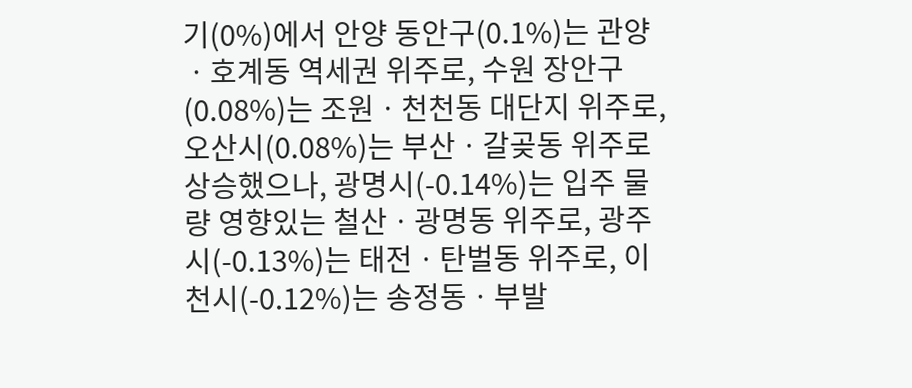기(0%)에서 안양 동안구(0.1%)는 관양ㆍ호계동 역세권 위주로, 수원 장안구(0.08%)는 조원ㆍ천천동 대단지 위주로, 오산시(0.08%)는 부산ㆍ갈곶동 위주로 상승했으나, 광명시(-0.14%)는 입주 물량 영향있는 철산ㆍ광명동 위주로, 광주시(-0.13%)는 태전ㆍ탄벌동 위주로, 이천시(-0.12%)는 송정동ㆍ부발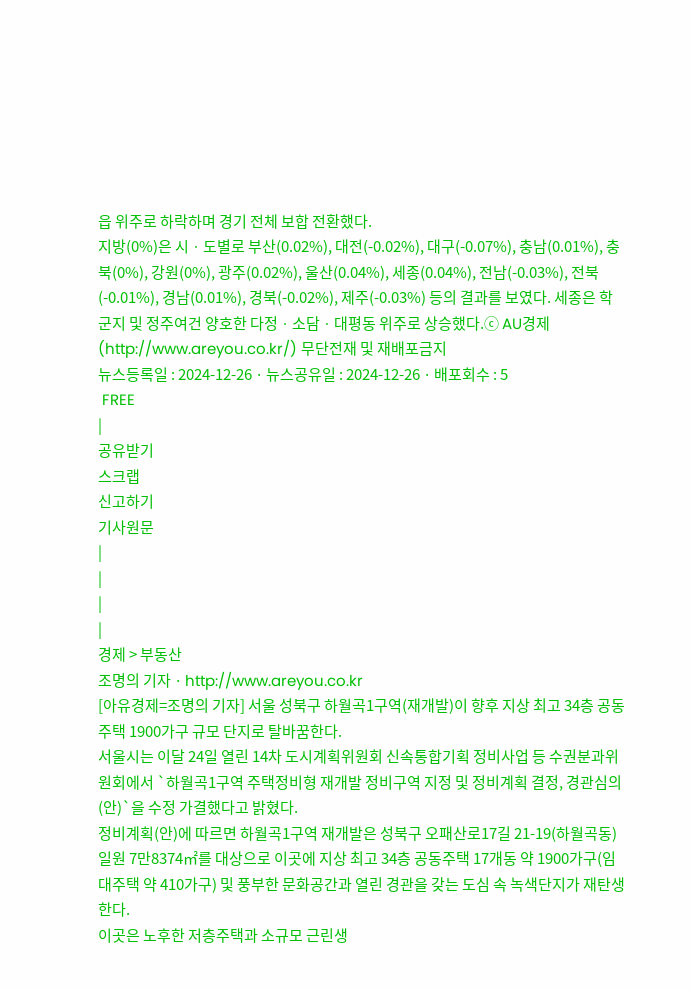읍 위주로 하락하며 경기 전체 보합 전환했다.
지방(0%)은 시ㆍ도별로 부산(0.02%), 대전(-0.02%), 대구(-0.07%), 충남(0.01%), 충북(0%), 강원(0%), 광주(0.02%), 울산(0.04%), 세종(0.04%), 전남(-0.03%), 전북(-0.01%), 경남(0.01%), 경북(-0.02%), 제주(-0.03%) 등의 결과를 보였다. 세종은 학군지 및 정주여건 양호한 다정ㆍ소담ㆍ대평동 위주로 상승했다.ⓒ AU경제(http://www.areyou.co.kr/) 무단전재 및 재배포금지
뉴스등록일 : 2024-12-26 · 뉴스공유일 : 2024-12-26 · 배포회수 : 5
 FREE
|
공유받기
스크랩
신고하기
기사원문
|
|
|
|
경제 > 부동산
조명의 기자 · http://www.areyou.co.kr
[아유경제=조명의 기자] 서울 성북구 하월곡1구역(재개발)이 향후 지상 최고 34층 공동주택 1900가구 규모 단지로 탈바꿈한다.
서울시는 이달 24일 열린 14차 도시계획위원회 신속통합기획 정비사업 등 수권분과위원회에서 `하월곡1구역 주택정비형 재개발 정비구역 지정 및 정비계획 결정, 경관심의(안)`을 수정 가결했다고 밝혔다.
정비계획(안)에 따르면 하월곡1구역 재개발은 성북구 오패산로17길 21-19(하월곡동) 일원 7만8374㎡를 대상으로 이곳에 지상 최고 34층 공동주택 17개동 약 1900가구(임대주택 약 410가구) 및 풍부한 문화공간과 열린 경관을 갖는 도심 속 녹색단지가 재탄생한다.
이곳은 노후한 저층주택과 소규모 근린생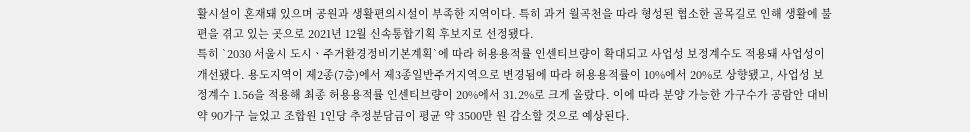활시설이 혼재돼 있으며 공원과 생활편의시설이 부족한 지역이다. 특히 과거 월곡천을 따라 형성된 협소한 골목길로 인해 생활에 불편을 겪고 있는 곳으로 2021년 12월 신속통합기획 후보지로 선정됐다.
특히 `2030 서울시 도시ㆍ주거환경정비기본계획`에 따라 허용용적률 인센티브량이 확대되고 사업성 보정계수도 적용돼 사업성이 개선됐다. 용도지역이 제2종(7층)에서 제3종일반주거지역으로 변경됨에 따라 허용용적률이 10%에서 20%로 상향됐고, 사업성 보정계수 1.56을 적용해 최종 허용용적률 인센티브량이 20%에서 31.2%로 크게 올랐다. 이에 따라 분양 가능한 가구수가 공람안 대비 약 90가구 늘었고 조합원 1인당 추정분담금이 평균 약 3500만 원 감소할 것으로 예상된다.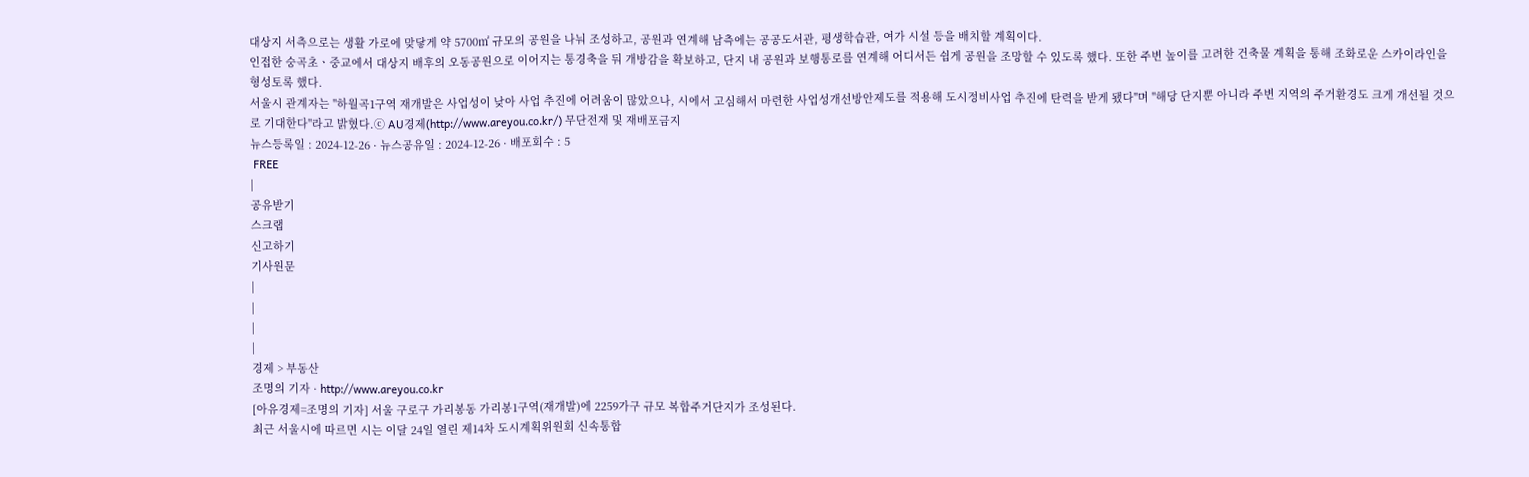대상지 서측으로는 생활 가로에 맞닿게 약 5700㎡ 규모의 공원을 나눠 조성하고, 공원과 연계해 남측에는 공공도서관, 평생학습관, 여가 시설 등을 배치할 계획이다.
인접한 숭곡초ㆍ중교에서 대상지 배후의 오동공원으로 이어지는 통경축을 둬 개방감을 확보하고, 단지 내 공원과 보행통로를 연계해 어디서든 쉽게 공원을 조망할 수 있도록 했다. 또한 주변 높이를 고려한 건축물 계획을 통해 조화로운 스카이라인을 형성토록 했다.
서울시 관계자는 "하월곡1구역 재개발은 사업성이 낮아 사업 추진에 어려움이 많았으나, 시에서 고심해서 마련한 사업성개선방안제도를 적용해 도시정비사업 추진에 탄력을 받게 됐다"며 "해당 단지뿐 아니라 주변 지역의 주거환경도 크게 개선될 것으로 기대한다"라고 밝혔다.ⓒ AU경제(http://www.areyou.co.kr/) 무단전재 및 재배포금지
뉴스등록일 : 2024-12-26 · 뉴스공유일 : 2024-12-26 · 배포회수 : 5
 FREE
|
공유받기
스크랩
신고하기
기사원문
|
|
|
|
경제 > 부동산
조명의 기자 · http://www.areyou.co.kr
[아유경제=조명의 기자] 서울 구로구 가리봉동 가리봉1구역(재개발)에 2259가구 규모 복합주거단지가 조성된다.
최근 서울시에 따르면 시는 이달 24일 열린 제14차 도시계획위원회 신속통합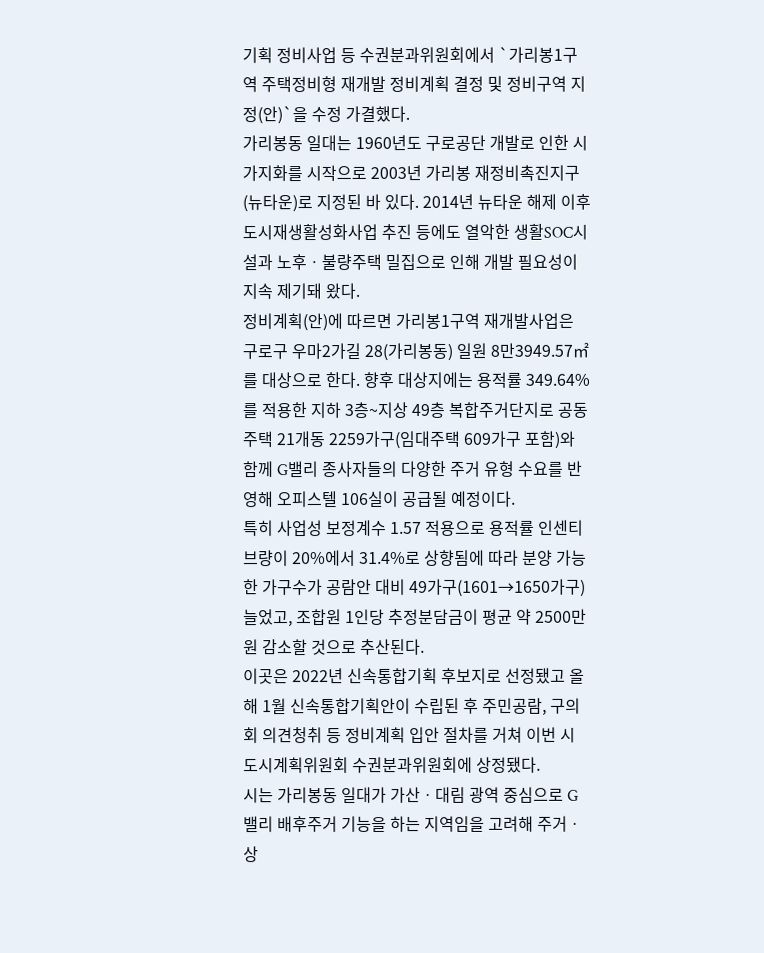기획 정비사업 등 수권분과위원회에서 `가리봉1구역 주택정비형 재개발 정비계획 결정 및 정비구역 지정(안)`을 수정 가결했다.
가리봉동 일대는 1960년도 구로공단 개발로 인한 시가지화를 시작으로 2003년 가리봉 재정비촉진지구(뉴타운)로 지정된 바 있다. 2014년 뉴타운 해제 이후 도시재생활성화사업 추진 등에도 열악한 생활SOC시설과 노후ㆍ불량주택 밀집으로 인해 개발 필요성이 지속 제기돼 왔다.
정비계획(안)에 따르면 가리봉1구역 재개발사업은 구로구 우마2가길 28(가리봉동) 일원 8만3949.57㎡를 대상으로 한다. 향후 대상지에는 용적률 349.64%를 적용한 지하 3층~지상 49층 복합주거단지로 공동주택 21개동 2259가구(임대주택 609가구 포함)와 함께 G밸리 종사자들의 다양한 주거 유형 수요를 반영해 오피스텔 106실이 공급될 예정이다.
특히 사업성 보정계수 1.57 적용으로 용적률 인센티브량이 20%에서 31.4%로 상향됨에 따라 분양 가능한 가구수가 공람안 대비 49가구(1601→1650가구) 늘었고, 조합원 1인당 추정분담금이 평균 약 2500만 원 감소할 것으로 추산된다.
이곳은 2022년 신속통합기획 후보지로 선정됐고 올해 1월 신속통합기획안이 수립된 후 주민공람, 구의회 의견청취 등 정비계획 입안 절차를 거쳐 이번 시 도시계획위원회 수권분과위원회에 상정됐다.
시는 가리봉동 일대가 가산ㆍ대림 광역 중심으로 G밸리 배후주거 기능을 하는 지역임을 고려해 주거ㆍ상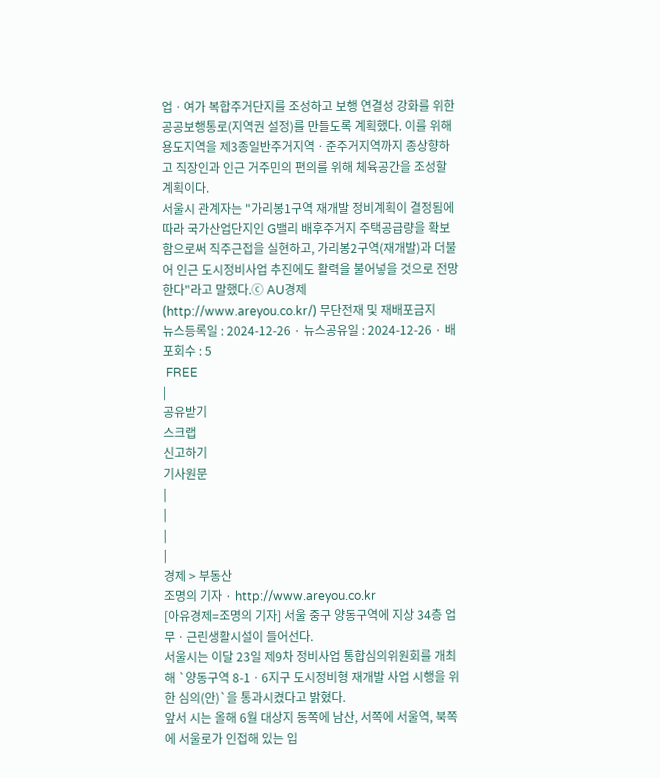업ㆍ여가 복합주거단지를 조성하고 보행 연결성 강화를 위한 공공보행통로(지역권 설정)를 만들도록 계획했다. 이를 위해 용도지역을 제3종일반주거지역ㆍ준주거지역까지 종상향하고 직장인과 인근 거주민의 편의를 위해 체육공간을 조성할 계획이다.
서울시 관계자는 "가리봉1구역 재개발 정비계획이 결정됨에 따라 국가산업단지인 G밸리 배후주거지 주택공급량을 확보함으로써 직주근접을 실현하고, 가리봉2구역(재개발)과 더불어 인근 도시정비사업 추진에도 활력을 불어넣을 것으로 전망한다"라고 말했다.ⓒ AU경제(http://www.areyou.co.kr/) 무단전재 및 재배포금지
뉴스등록일 : 2024-12-26 · 뉴스공유일 : 2024-12-26 · 배포회수 : 5
 FREE
|
공유받기
스크랩
신고하기
기사원문
|
|
|
|
경제 > 부동산
조명의 기자 · http://www.areyou.co.kr
[아유경제=조명의 기자] 서울 중구 양동구역에 지상 34층 업무ㆍ근린생활시설이 들어선다.
서울시는 이달 23일 제9차 정비사업 통합심의위원회를 개최해 `양동구역 8-1ㆍ6지구 도시정비형 재개발 사업 시행을 위한 심의(안)`을 통과시켰다고 밝혔다.
앞서 시는 올해 6월 대상지 동쪽에 남산, 서쪽에 서울역, 북쪽에 서울로가 인접해 있는 입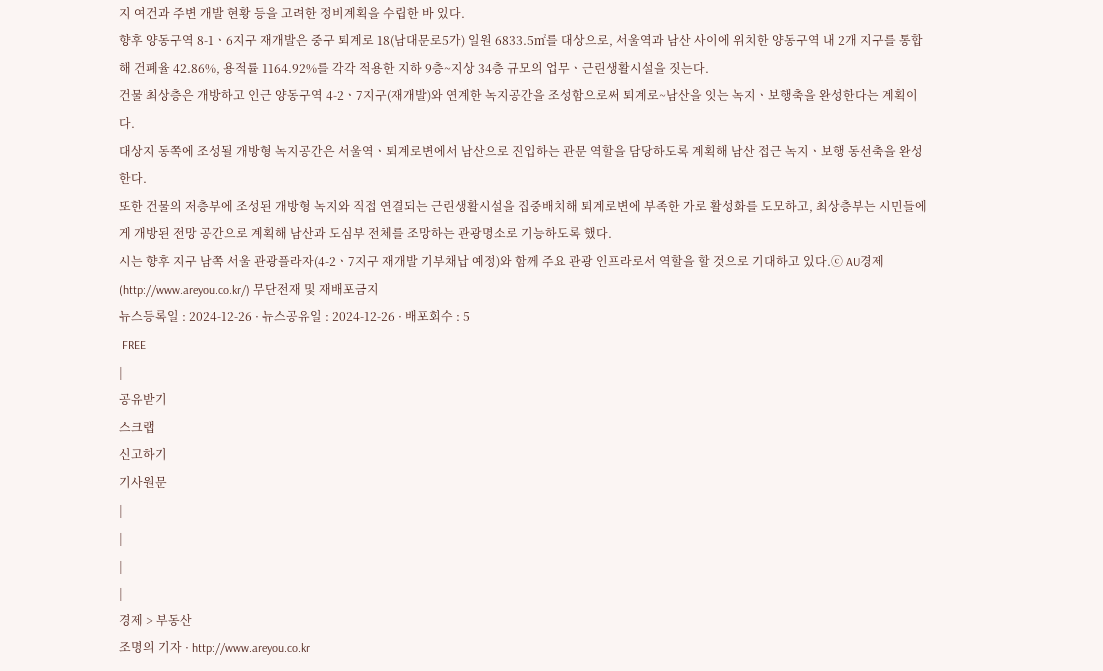지 여건과 주변 개발 현황 등을 고려한 정비계획을 수립한 바 있다.
향후 양동구역 8-1ㆍ6지구 재개발은 중구 퇴계로 18(남대문로5가) 일원 6833.5㎡를 대상으로, 서울역과 남산 사이에 위치한 양동구역 내 2개 지구를 통합해 건폐율 42.86%, 용적률 1164.92%를 각각 적용한 지하 9층~지상 34층 규모의 업무ㆍ근린생활시설을 짓는다.
건물 최상층은 개방하고 인근 양동구역 4-2ㆍ7지구(재개발)와 연계한 녹지공간을 조성함으로써 퇴계로~남산을 잇는 녹지ㆍ보행축을 완성한다는 계획이다.
대상지 동쪽에 조성될 개방형 녹지공간은 서울역ㆍ퇴계로변에서 남산으로 진입하는 관문 역할을 담당하도록 계획해 남산 접근 녹지ㆍ보행 동선축을 완성한다.
또한 건물의 저층부에 조성된 개방형 녹지와 직접 연결되는 근린생활시설을 집중배치해 퇴계로변에 부족한 가로 활성화를 도모하고, 최상층부는 시민들에게 개방된 전망 공간으로 계획해 남산과 도심부 전체를 조망하는 관광명소로 기능하도록 했다.
시는 향후 지구 남쪽 서울 관광플라자(4-2ㆍ7지구 재개발 기부채납 예정)와 함께 주요 관광 인프라로서 역할을 할 것으로 기대하고 있다.ⓒ AU경제(http://www.areyou.co.kr/) 무단전재 및 재배포금지
뉴스등록일 : 2024-12-26 · 뉴스공유일 : 2024-12-26 · 배포회수 : 5
 FREE
|
공유받기
스크랩
신고하기
기사원문
|
|
|
|
경제 > 부동산
조명의 기자 · http://www.areyou.co.kr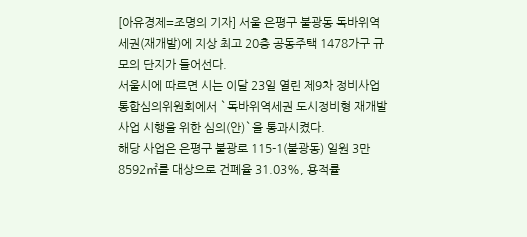[아유경제=조명의 기자] 서울 은평구 불광동 독바위역세권(재개발)에 지상 최고 20층 공동주택 1478가구 규모의 단지가 들어선다.
서울시에 따르면 시는 이달 23일 열린 제9차 정비사업 통합심의위원회에서 `독바위역세권 도시정비형 재개발 사업 시행을 위한 심의(안)`을 통과시켰다.
해당 사업은 은평구 불광로 115-1(불광동) 일원 3만8592㎡를 대상으로 건폐율 31.03%, 용적률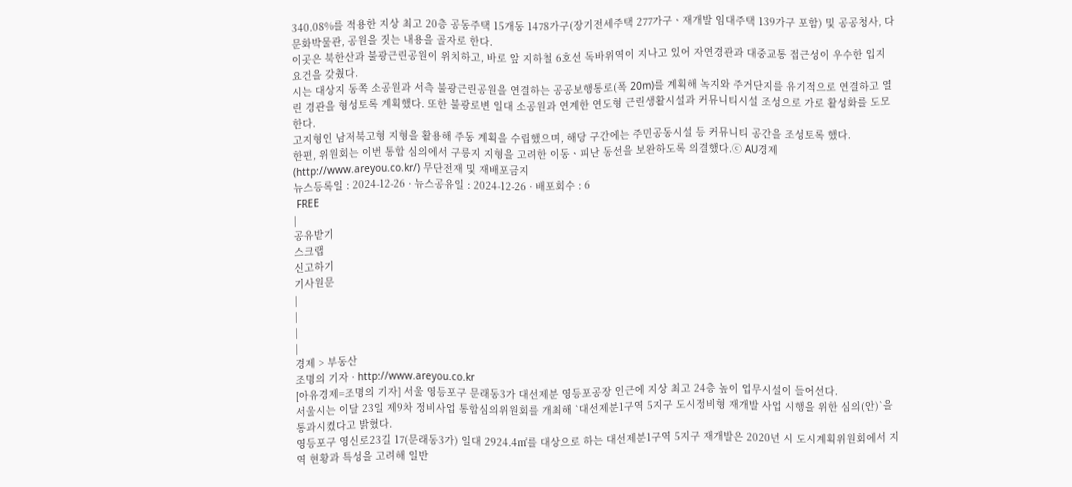340.08%를 적용한 지상 최고 20층 공동주택 15개동 1478가구(장기전세주택 277가구ㆍ재개발 임대주택 139가구 포함) 및 공공청사, 다문화박물관, 공원을 짓는 내용을 골자로 한다.
이곳은 북한산과 불광근린공원이 위치하고, 바로 앞 지하철 6호선 독바위역이 지나고 있어 자연경관과 대중교통 접근성이 우수한 입지 요건을 갖췄다.
시는 대상지 동쪽 소공원과 서측 불광근린공원을 연결하는 공공보행통로(폭 20m)를 계획해 녹지와 주거단지를 유기적으로 연결하고 열린 경관을 형성토록 계획했다. 또한 불광로변 일대 소공원과 연계한 연도형 근린생활시설과 커뮤니티시설 조성으로 가로 활성화를 도모한다.
고지형인 남저북고형 지형을 활용해 주동 계획을 수립했으며, 해당 구간에는 주민공동시설 등 커뮤니티 공간을 조성토록 했다.
한편, 위원회는 이번 통합 심의에서 구릉지 지형을 고려한 이동ㆍ피난 동선을 보완하도록 의결했다.ⓒ AU경제(http://www.areyou.co.kr/) 무단전재 및 재배포금지
뉴스등록일 : 2024-12-26 · 뉴스공유일 : 2024-12-26 · 배포회수 : 6
 FREE
|
공유받기
스크랩
신고하기
기사원문
|
|
|
|
경제 > 부동산
조명의 기자 · http://www.areyou.co.kr
[아유경제=조명의 기자] 서울 영등포구 문래동3가 대선제분 영등포공장 인근에 지상 최고 24층 높이 업무시설이 들어선다.
서울시는 이달 23일 제9차 정비사업 통합심의위원회를 개최해 `대선제분1구역 5지구 도시정비형 재개발 사업 시행을 위한 심의(안)`을 통과시켰다고 밝혔다.
영등포구 영신로23길 17(문래동3가) 일대 2924.4㎡를 대상으로 하는 대선제분1구역 5지구 재개발은 2020년 시 도시계획위원회에서 지역 현황과 특성을 고려해 일반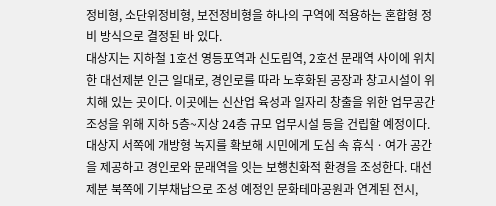정비형, 소단위정비형, 보전정비형을 하나의 구역에 적용하는 혼합형 정비 방식으로 결정된 바 있다.
대상지는 지하철 1호선 영등포역과 신도림역, 2호선 문래역 사이에 위치한 대선제분 인근 일대로, 경인로를 따라 노후화된 공장과 창고시설이 위치해 있는 곳이다. 이곳에는 신산업 육성과 일자리 창출을 위한 업무공간 조성을 위해 지하 5층~지상 24층 규모 업무시설 등을 건립할 예정이다.
대상지 서쪽에 개방형 녹지를 확보해 시민에게 도심 속 휴식ㆍ여가 공간을 제공하고 경인로와 문래역을 잇는 보행친화적 환경을 조성한다. 대선제분 북쪽에 기부채납으로 조성 예정인 문화테마공원과 연계된 전시,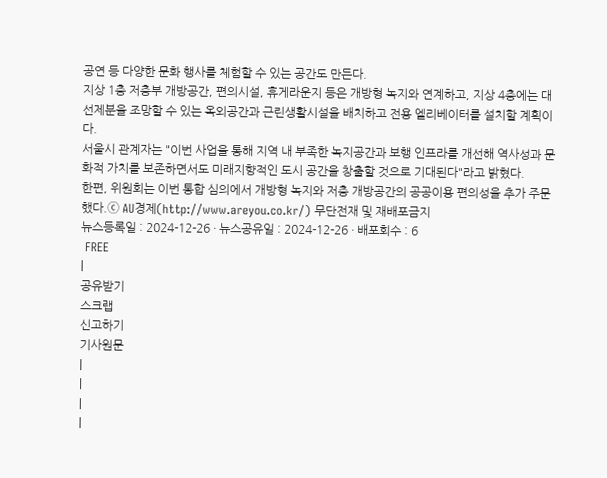공연 등 다양한 문화 행사를 체험할 수 있는 공간도 만든다.
지상 1층 저층부 개방공간, 편의시설, 휴게라운지 등은 개방형 녹지와 연계하고, 지상 4층에는 대선제분을 조망할 수 있는 옥외공간과 근린생활시설을 배치하고 전용 엘리베이터를 설치할 계획이다.
서울시 관계자는 "이번 사업을 통해 지역 내 부족한 녹지공간과 보행 인프라를 개선해 역사성과 문화적 가치를 보존하면서도 미래지향적인 도시 공간을 창출할 것으로 기대된다"라고 밝혔다.
한편, 위원회는 이번 통합 심의에서 개방형 녹지와 저층 개방공간의 공공이용 편의성을 추가 주문했다.ⓒ AU경제(http://www.areyou.co.kr/) 무단전재 및 재배포금지
뉴스등록일 : 2024-12-26 · 뉴스공유일 : 2024-12-26 · 배포회수 : 6
 FREE
|
공유받기
스크랩
신고하기
기사원문
|
|
|
|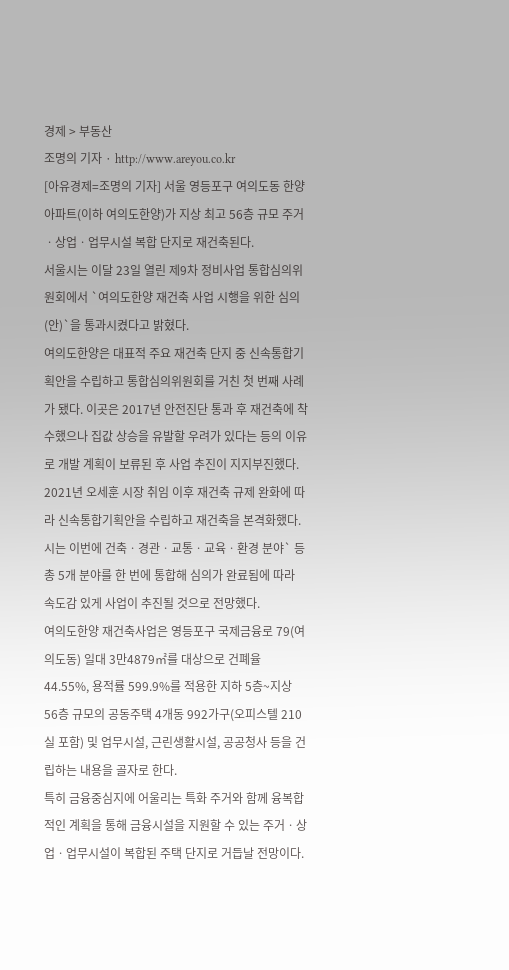경제 > 부동산
조명의 기자 · http://www.areyou.co.kr
[아유경제=조명의 기자] 서울 영등포구 여의도동 한양아파트(이하 여의도한양)가 지상 최고 56층 규모 주거ㆍ상업ㆍ업무시설 복합 단지로 재건축된다.
서울시는 이달 23일 열린 제9차 정비사업 통합심의위원회에서 `여의도한양 재건축 사업 시행을 위한 심의(안)`을 통과시켰다고 밝혔다.
여의도한양은 대표적 주요 재건축 단지 중 신속통합기획안을 수립하고 통합심의위원회를 거친 첫 번째 사례가 됐다. 이곳은 2017년 안전진단 통과 후 재건축에 착수했으나 집값 상승을 유발할 우려가 있다는 등의 이유로 개발 계획이 보류된 후 사업 추진이 지지부진했다. 2021년 오세훈 시장 취임 이후 재건축 규제 완화에 따라 신속통합기획안을 수립하고 재건축을 본격화했다.
시는 이번에 건축ㆍ경관ㆍ교통ㆍ교육ㆍ환경 분야` 등 총 5개 분야를 한 번에 통합해 심의가 완료됨에 따라 속도감 있게 사업이 추진될 것으로 전망했다.
여의도한양 재건축사업은 영등포구 국제금융로 79(여의도동) 일대 3만4879㎡를 대상으로 건폐율 44.55%, 용적률 599.9%를 적용한 지하 5층~지상 56층 규모의 공동주택 4개동 992가구(오피스텔 210실 포함) 및 업무시설, 근린생활시설, 공공청사 등을 건립하는 내용을 골자로 한다.
특히 금융중심지에 어울리는 특화 주거와 함께 융복합적인 계획을 통해 금융시설을 지원할 수 있는 주거ㆍ상업ㆍ업무시설이 복합된 주택 단지로 거듭날 전망이다.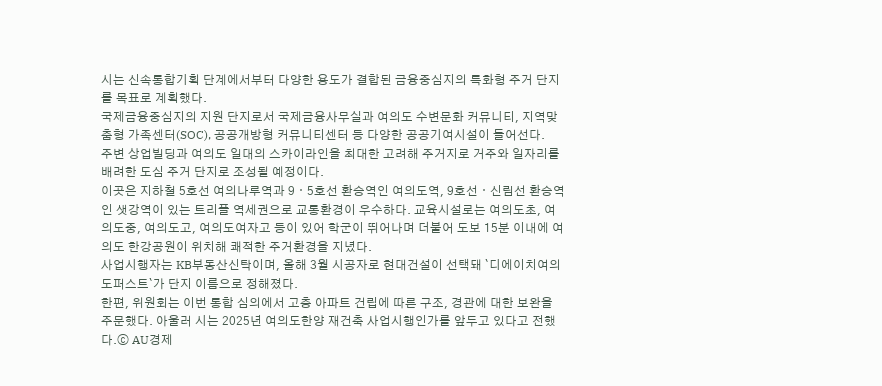시는 신속통합기획 단계에서부터 다양한 용도가 결합된 금융중심지의 특화형 주거 단지를 목표로 계획했다.
국제금융중심지의 지원 단지로서 국제금융사무실과 여의도 수변문화 커뮤니티, 지역맞춤형 가족센터(SOC), 공공개방형 커뮤니티센터 등 다양한 공공기여시설이 들어선다.
주변 상업빌딩과 여의도 일대의 스카이라인을 최대한 고려해 주거지로 거주와 일자리를 배려한 도심 주거 단지로 조성될 예정이다.
이곳은 지하철 5호선 여의나루역과 9ㆍ5호선 환승역인 여의도역, 9호선ㆍ신림선 환승역인 샛강역이 있는 트리플 역세권으로 교통환경이 우수하다. 교육시설로는 여의도초, 여의도중, 여의도고, 여의도여자고 등이 있어 학군이 뛰어나며 더불어 도보 15분 이내에 여의도 한강공원이 위치해 쾌적한 주거환경을 지녔다.
사업시행자는 KB부동산신탁이며, 올해 3월 시공자로 현대건설이 선택돼 `디에이치여의도퍼스트`가 단지 이름으로 정해졌다.
한편, 위원회는 이번 통합 심의에서 고층 아파트 건립에 따른 구조, 경관에 대한 보완을 주문했다. 아울러 시는 2025년 여의도한양 재건축 사업시행인가를 앞두고 있다고 전했다.ⓒ AU경제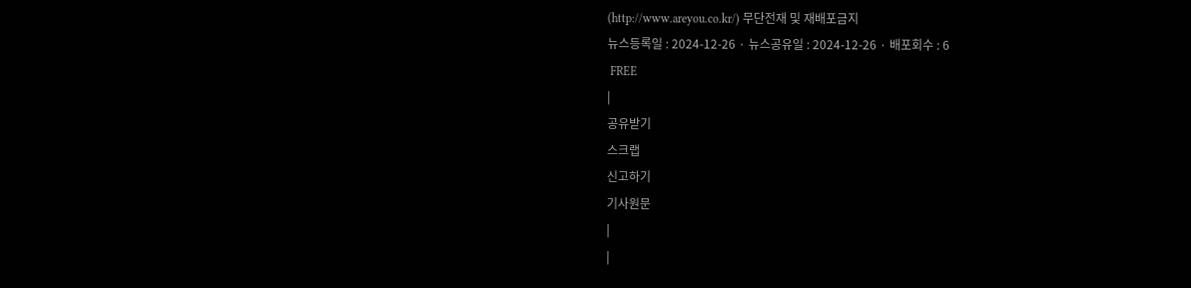(http://www.areyou.co.kr/) 무단전재 및 재배포금지
뉴스등록일 : 2024-12-26 · 뉴스공유일 : 2024-12-26 · 배포회수 : 6
 FREE
|
공유받기
스크랩
신고하기
기사원문
|
|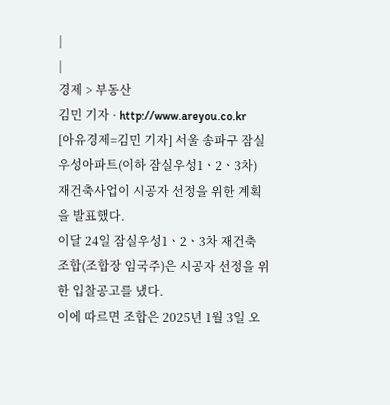|
|
경제 > 부동산
김민 기자 · http://www.areyou.co.kr
[아유경제=김민 기자] 서울 송파구 잠실우성아파트(이하 잠실우성1ㆍ2ㆍ3차) 재건축사업이 시공자 선정을 위한 계획을 발표했다.
이달 24일 잠실우성1ㆍ2ㆍ3차 재건축 조합(조합장 임국주)은 시공자 선정을 위한 입찰공고를 냈다.
이에 따르면 조합은 2025년 1월 3일 오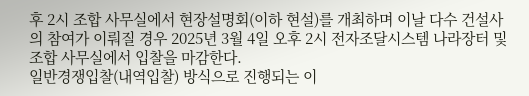후 2시 조합 사무실에서 현장설명회(이하 현설)를 개최하며 이날 다수 건설사의 참여가 이뤄질 경우 2025년 3월 4일 오후 2시 전자조달시스템 나라장터 및 조합 사무실에서 입찰을 마감한다.
일반경쟁입찰(내역입찰) 방식으로 진행되는 이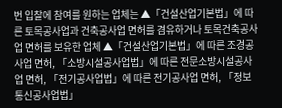번 입찰에 참여를 원하는 업체는 ▲「건설산업기본법」에 따른 토목공사업과 건축공사업 면허를 겸유하거나 토목건축공사업 면허를 보유한 업체 ▲「건설산업기본법」에 따른 조경공사업 면허, 「소방시설공사업법」에 따른 전문소방시설공사업 면허, 「전기공사업법」에 따른 전기공사업 면허, 「정보통신공사업법」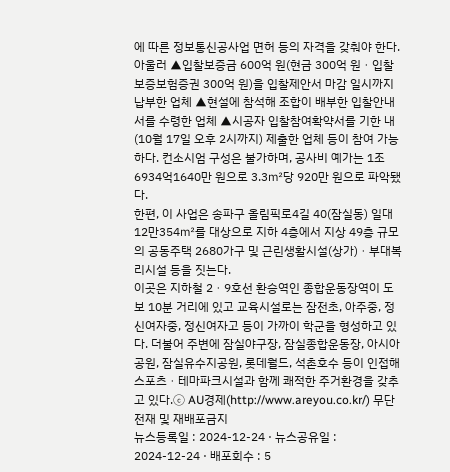에 따른 정보통신공사업 면허 등의 자격을 갖춰야 한다.
아울러 ▲입찰보증금 600억 원(현금 300억 원ㆍ입찰보증보험증권 300억 원)을 입찰제안서 마감 일시까지 납부한 업체 ▲현설에 참석해 조합이 배부한 입찰안내서를 수령한 업체 ▲시공자 입찰참여확약서를 기한 내(10월 17일 오후 2시까지) 제출한 업체 등이 참여 가능하다. 컨소시엄 구성은 불가하며, 공사비 예가는 1조6934억1640만 원으로 3.3㎡당 920만 원으로 파악됐다.
한편, 이 사업은 송파구 올림픽로4길 40(잠실동) 일대 12만354㎡를 대상으로 지하 4층에서 지상 49층 규모의 공동주택 2680가구 및 근린생활시설(상가)ㆍ부대복리시설 등을 짓는다.
이곳은 지하철 2ㆍ9호선 환승역인 종합운동장역이 도보 10분 거리에 있고 교육시설로는 잠전초, 아주중, 정신여자중, 정신여자고 등이 가까이 학군을 형성하고 있다. 더불어 주변에 잠실야구장, 잠실종합운동장, 아시아공원, 잠실유수지공원, 롯데월드, 석촌호수 등이 인접해 스포츠ㆍ테마파크시설과 함께 쾌적한 주거환경을 갖추고 있다.ⓒ AU경제(http://www.areyou.co.kr/) 무단전재 및 재배포금지
뉴스등록일 : 2024-12-24 · 뉴스공유일 : 2024-12-24 · 배포회수 : 5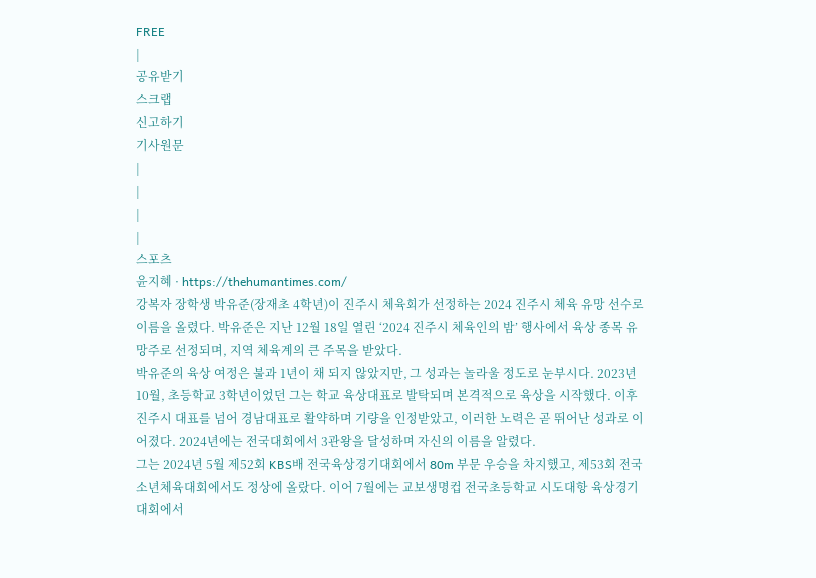FREE
|
공유받기
스크랩
신고하기
기사원문
|
|
|
|
스포츠
윤지혜 · https://thehumantimes.com/
강복자 장학생 박유준(장재초 4학년)이 진주시 체육회가 선정하는 2024 진주시 체육 유망 선수로 이름을 올렸다. 박유준은 지난 12월 18일 열린 ‘2024 진주시 체육인의 밤’ 행사에서 육상 종목 유망주로 선정되며, 지역 체육계의 큰 주목을 받았다.
박유준의 육상 여정은 불과 1년이 채 되지 않았지만, 그 성과는 놀라울 정도로 눈부시다. 2023년 10월, 초등학교 3학년이었던 그는 학교 육상대표로 발탁되며 본격적으로 육상을 시작했다. 이후 진주시 대표를 넘어 경남대표로 활약하며 기량을 인정받았고, 이러한 노력은 곧 뛰어난 성과로 이어졌다. 2024년에는 전국대회에서 3관왕을 달성하며 자신의 이름을 알렸다.
그는 2024년 5월 제52회 KBS배 전국육상경기대회에서 80m 부문 우승을 차지했고, 제53회 전국소년체육대회에서도 정상에 올랐다. 이어 7월에는 교보생명컵 전국초등학교 시도대항 육상경기대회에서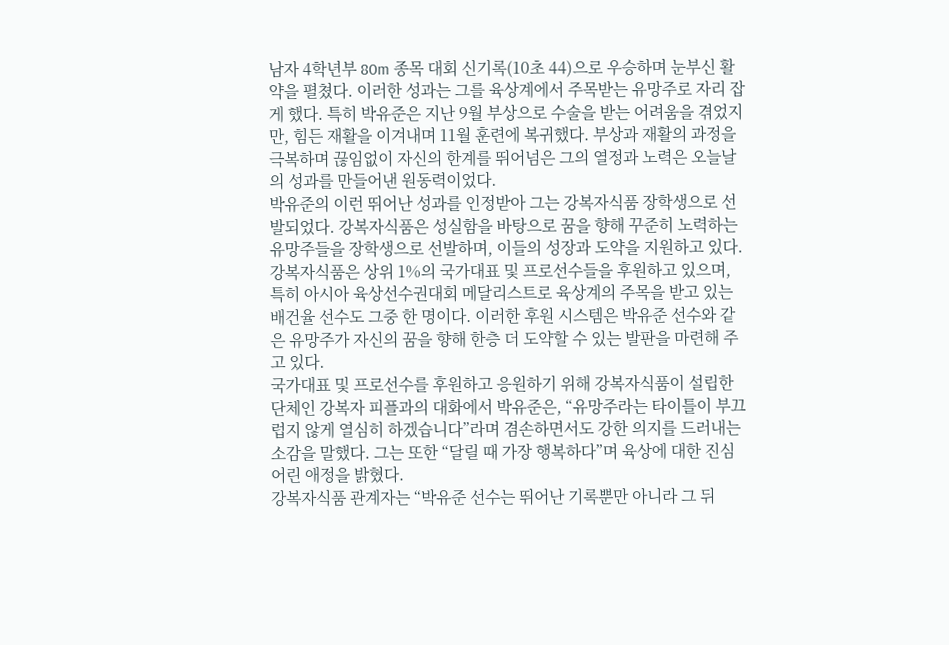남자 4학년부 80m 종목 대회 신기록(10초 44)으로 우승하며 눈부신 활약을 펼쳤다. 이러한 성과는 그를 육상계에서 주목받는 유망주로 자리 잡게 했다. 특히 박유준은 지난 9월 부상으로 수술을 받는 어려움을 겪었지만, 힘든 재활을 이겨내며 11월 훈련에 복귀했다. 부상과 재활의 과정을 극복하며 끊임없이 자신의 한계를 뛰어넘은 그의 열정과 노력은 오늘날의 성과를 만들어낸 원동력이었다.
박유준의 이런 뛰어난 성과를 인정받아 그는 강복자식품 장학생으로 선발되었다. 강복자식품은 성실함을 바탕으로 꿈을 향해 꾸준히 노력하는 유망주들을 장학생으로 선발하며, 이들의 성장과 도약을 지원하고 있다. 강복자식품은 상위 1%의 국가대표 및 프로선수들을 후원하고 있으며, 특히 아시아 육상선수권대회 메달리스트로 육상계의 주목을 받고 있는 배건율 선수도 그중 한 명이다. 이러한 후원 시스템은 박유준 선수와 같은 유망주가 자신의 꿈을 향해 한층 더 도약할 수 있는 발판을 마련해 주고 있다.
국가대표 및 프로선수를 후원하고 응원하기 위해 강복자식품이 설립한 단체인 강복자 피플과의 대화에서 박유준은, “유망주라는 타이틀이 부끄럽지 않게 열심히 하겠습니다”라며 겸손하면서도 강한 의지를 드러내는 소감을 말했다. 그는 또한 “달릴 때 가장 행복하다”며 육상에 대한 진심 어린 애정을 밝혔다.
강복자식품 관계자는 “박유준 선수는 뛰어난 기록뿐만 아니라 그 뒤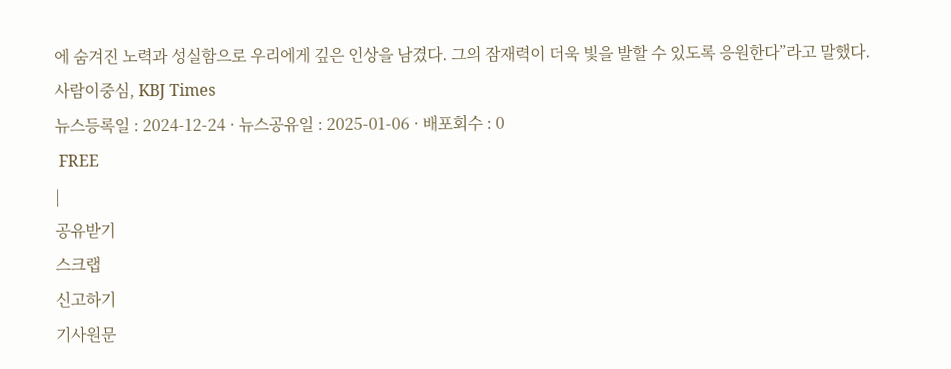에 숨겨진 노력과 성실함으로 우리에게 깊은 인상을 남겼다. 그의 잠재력이 더욱 빛을 발할 수 있도록 응원한다”라고 말했다.
사람이중심, KBJ Times
뉴스등록일 : 2024-12-24 · 뉴스공유일 : 2025-01-06 · 배포회수 : 0
 FREE
|
공유받기
스크랩
신고하기
기사원문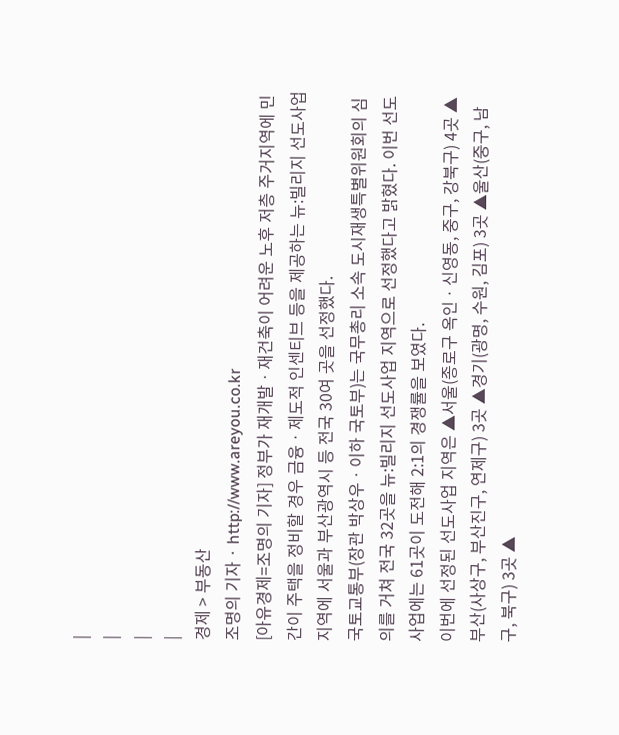|
|
|
|
경제 > 부동산
조명의 기자 · http://www.areyou.co.kr
[아유경제=조명의 기자] 정부가 재개발ㆍ재건축이 어려운 노후 저층 주거지역에 민간이 주택을 정비할 경우 금융ㆍ제도적 인센티브 등을 제공하는 뉴:빌리지 선도사업 지역에 서울과 부산광역시 등 전국 30여 곳을 선정했다.
국토교통부(장관 박상우ㆍ이하 국토부)는 국무총리 소속 도시재생특별위원회의 심의를 거쳐 전국 32곳을 뉴:빌리지 선도사업 지역으로 선정했다고 밝혔다. 이번 선도사업에는 61곳이 도전해 2:1의 경쟁률을 보였다.
이번에 선정된 선도사업 지역은 ▲서울(종로구 옥인ㆍ신영동, 중구, 강북구) 4곳 ▲부산(사상구, 부산진구, 연제구) 3곳 ▲경기(광명, 수원, 김포) 3곳 ▲울산(중구, 남구, 북구) 3곳 ▲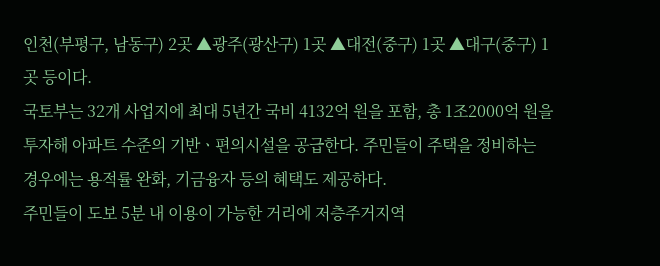인천(부평구, 남동구) 2곳 ▲광주(광산구) 1곳 ▲대전(중구) 1곳 ▲대구(중구) 1곳 등이다.
국토부는 32개 사업지에 최대 5년간 국비 4132억 원을 포함, 총 1조2000억 원을 투자해 아파트 수준의 기반ㆍ편의시설을 공급한다. 주민들이 주택을 정비하는 경우에는 용적률 완화, 기금융자 등의 혜택도 제공하다.
주민들이 도보 5분 내 이용이 가능한 거리에 저층주거지역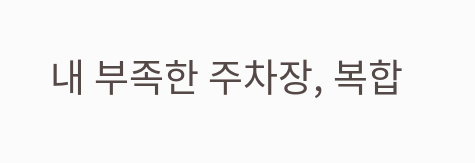내 부족한 주차장, 복합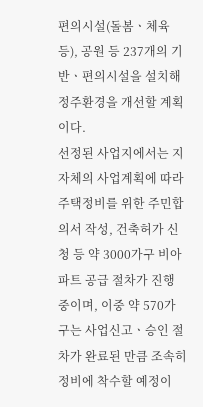편의시설(돌봄ㆍ체육 등), 공원 등 237개의 기반ㆍ편의시설을 설치해 정주환경을 개선할 계획이다.
선정된 사업지에서는 지자체의 사업계획에 따라 주택정비를 위한 주민합의서 작성, 건축허가 신청 등 약 3000가구 비아파트 공급 절차가 진행 중이며, 이중 약 570가구는 사업신고ㆍ승인 절차가 완료된 만큼 조속히 정비에 착수할 예정이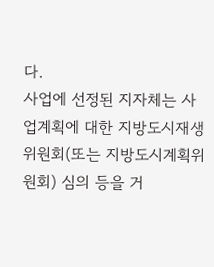다.
사업에 선정된 지자체는 사업계획에 대한 지방도시재생위원회(또는 지방도시계획위원회) 심의 등을 거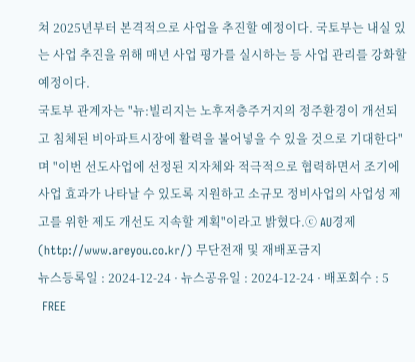쳐 2025년부터 본격적으로 사업을 추진할 예정이다. 국토부는 내실 있는 사업 추진을 위해 매년 사업 평가를 실시하는 등 사업 관리를 강화할 예정이다.
국토부 관계자는 "뉴:빌리지는 노후저층주거지의 정주환경이 개선되고 침체된 비아파트시장에 활력을 불어넣을 수 있을 것으로 기대한다"며 "이번 선도사업에 선정된 지자체와 적극적으로 협력하면서 조기에 사업 효과가 나타날 수 있도록 지원하고 소규모 정비사업의 사업성 제고를 위한 제도 개선도 지속할 계획"이라고 밝혔다.ⓒ AU경제(http://www.areyou.co.kr/) 무단전재 및 재배포금지
뉴스등록일 : 2024-12-24 · 뉴스공유일 : 2024-12-24 · 배포회수 : 5
 FREE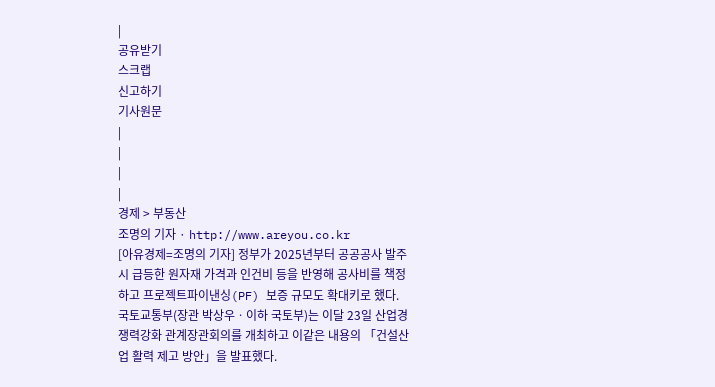|
공유받기
스크랩
신고하기
기사원문
|
|
|
|
경제 > 부동산
조명의 기자 · http://www.areyou.co.kr
[아유경제=조명의 기자] 정부가 2025년부터 공공공사 발주 시 급등한 원자재 가격과 인건비 등을 반영해 공사비를 책정하고 프로젝트파이낸싱(PF) 보증 규모도 확대키로 했다.
국토교통부(장관 박상우ㆍ이하 국토부)는 이달 23일 산업경쟁력강화 관계장관회의를 개최하고 이같은 내용의 「건설산업 활력 제고 방안」을 발표했다.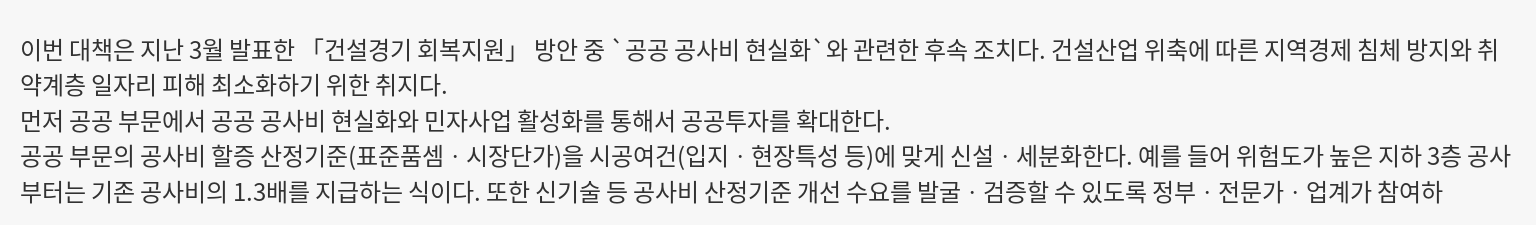이번 대책은 지난 3월 발표한 「건설경기 회복지원」 방안 중 `공공 공사비 현실화`와 관련한 후속 조치다. 건설산업 위축에 따른 지역경제 침체 방지와 취약계층 일자리 피해 최소화하기 위한 취지다.
먼저 공공 부문에서 공공 공사비 현실화와 민자사업 활성화를 통해서 공공투자를 확대한다.
공공 부문의 공사비 할증 산정기준(표준품셈ㆍ시장단가)을 시공여건(입지ㆍ현장특성 등)에 맞게 신설ㆍ세분화한다. 예를 들어 위험도가 높은 지하 3층 공사부터는 기존 공사비의 1.3배를 지급하는 식이다. 또한 신기술 등 공사비 산정기준 개선 수요를 발굴ㆍ검증할 수 있도록 정부ㆍ전문가ㆍ업계가 참여하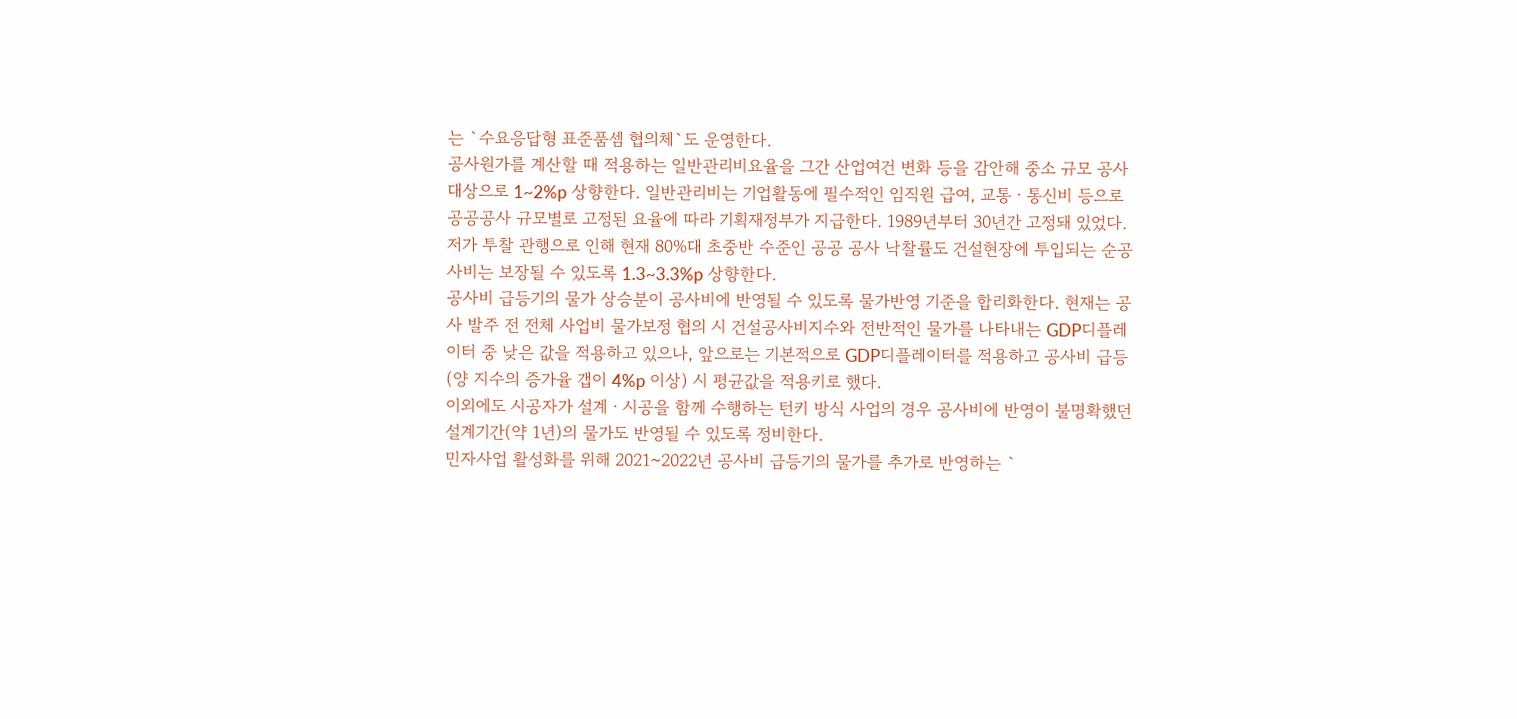는 `수요응답형 표준품셈 협의체`도 운영한다.
공사원가를 계산할 때 적용하는 일반관리비요율을 그간 산업여건 변화 등을 감안해 중소 규모 공사 대상으로 1~2%p 상향한다. 일반관리비는 기업활동에 필수적인 임직원 급여, 교통ㆍ통신비 등으로 공공공사 규모별로 고정된 요율에 따라 기획재정부가 지급한다. 1989년부터 30년간 고정돼 있었다.
저가 투찰 관행으로 인해 현재 80%대 초중반 수준인 공공 공사 낙찰률도 건설현장에 투입되는 순공사비는 보장될 수 있도록 1.3~3.3%p 상향한다.
공사비 급등기의 물가 상승분이 공사비에 반영될 수 있도록 물가반영 기준을 합리화한다. 현재는 공사 발주 전 전체 사업비 물가보정 협의 시 건설공사비지수와 전반적인 물가를 나타내는 GDP디플레이터 중 낮은 값을 적용하고 있으나, 앞으로는 기본적으로 GDP디플레이터를 적용하고 공사비 급등(양 지수의 증가율 갭이 4%p 이상) 시 평균값을 적용키로 했다.
이외에도 시공자가 설계ㆍ시공을 함께 수행하는 턴키 방식 사업의 경우 공사비에 반영이 불명확했던 설계기간(약 1년)의 물가도 반영될 수 있도록 정비한다.
민자사업 활성화를 위해 2021~2022년 공사비 급등기의 물가를 추가로 반영하는 `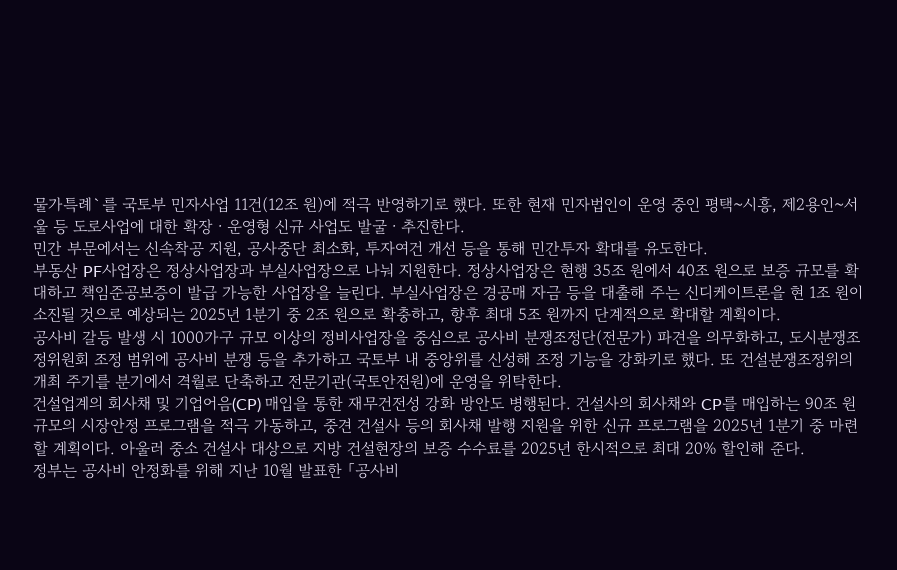물가특례`를 국토부 민자사업 11건(12조 원)에 적극 반영하기로 했다. 또한 현재 민자법인이 운영 중인 평택~시흥, 제2용인~서울 등 도로사업에 대한 확장ㆍ운영형 신규 사업도 발굴ㆍ추진한다.
민간 부문에서는 신속착공 지원, 공사중단 최소화, 투자여건 개선 등을 통해 민간투자 확대를 유도한다.
부동산 PF사업장은 정상사업장과 부실사업장으로 나눠 지원한다. 정상사업장은 현행 35조 원에서 40조 원으로 보증 규모를 확대하고 책임준공보증이 발급 가능한 사업장을 늘린다. 부실사업장은 경공매 자금 등을 대출해 주는 신디케이트론을 현 1조 원이 소진될 것으로 예상되는 2025년 1분기 중 2조 원으로 확충하고, 향후 최대 5조 원까지 단계적으로 확대할 계획이다.
공사비 갈등 발생 시 1000가구 규모 이상의 정비사업장을 중심으로 공사비 분쟁조정단(전문가) 파견을 의무화하고, 도시분쟁조정위원회 조정 범위에 공사비 분쟁 등을 추가하고 국토부 내 중앙위를 신성해 조정 기능을 강화키로 했다. 또 건설분쟁조정위의 개최 주기를 분기에서 격월로 단축하고 전문기관(국토안전원)에 운영을 위탁한다.
건설업계의 회사채 및 기업어음(CP) 매입을 통한 재무건전성 강화 방안도 병행된다. 건설사의 회사채와 CP를 매입하는 90조 원 규모의 시장안정 프로그램을 적극 가동하고, 중견 건설사 등의 회사채 발행 지원을 위한 신규 프로그램을 2025년 1분기 중 마련할 계획이다. 아울러 중소 건설사 대상으로 지방 건설현장의 보증 수수료를 2025년 한시적으로 최대 20% 할인해 준다.
정부는 공사비 안정화를 위해 지난 10월 발표한 「공사비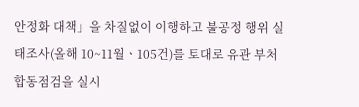안정화 대책」을 차질없이 이행하고 불공정 행위 실태조사(올해 10~11월ㆍ105건)를 토대로 유관 부처 합동점검을 실시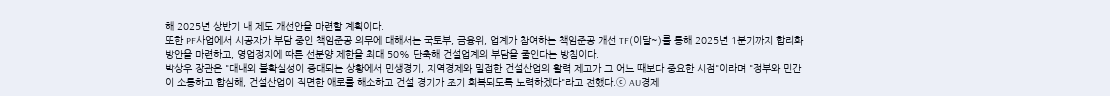해 2025년 상반기 내 제도 개선안을 마련할 계획이다.
또한 PF사업에서 시공자가 부담 중인 책임준공 의무에 대해서는 국토부, 금융위, 업계가 참여하는 책임준공 개선 TF(이달~)를 통해 2025년 1분기까지 합리화 방안을 마련하고, 영업정지에 따른 선분양 제한을 최대 50% 단축해 건설업계의 부담을 줄인다는 방침이다.
박상우 장관은 "대내외 불확실성이 증대되는 상황에서 민생경기, 지역경제와 밀접한 건설산업의 활력 제고가 그 어느 때보다 중요한 시점"이라며 "정부와 민간이 소통하고 합심해, 건설산업이 직면한 애로를 해소하고 건설 경기가 조기 회복되도록 노력하겠다"라고 전했다.ⓒ AU경제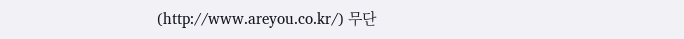(http://www.areyou.co.kr/) 무단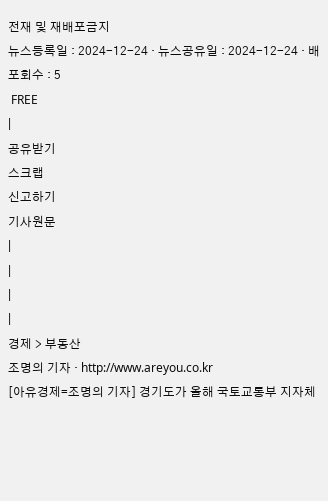전재 및 재배포금지
뉴스등록일 : 2024-12-24 · 뉴스공유일 : 2024-12-24 · 배포회수 : 5
 FREE
|
공유받기
스크랩
신고하기
기사원문
|
|
|
|
경제 > 부동산
조명의 기자 · http://www.areyou.co.kr
[아유경제=조명의 기자] 경기도가 올해 국토교통부 지자체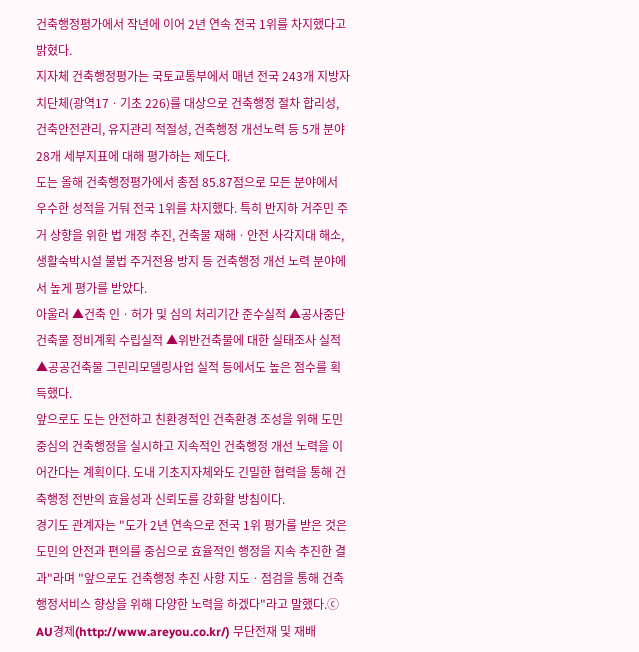건축행정평가에서 작년에 이어 2년 연속 전국 1위를 차지했다고 밝혔다.
지자체 건축행정평가는 국토교통부에서 매년 전국 243개 지방자치단체(광역17ㆍ기초 226)를 대상으로 건축행정 절차 합리성, 건축안전관리, 유지관리 적절성, 건축행정 개선노력 등 5개 분야 28개 세부지표에 대해 평가하는 제도다.
도는 올해 건축행정평가에서 총점 85.87점으로 모든 분야에서 우수한 성적을 거둬 전국 1위를 차지했다. 특히 반지하 거주민 주거 상향을 위한 법 개정 추진, 건축물 재해ㆍ안전 사각지대 해소, 생활숙박시설 불법 주거전용 방지 등 건축행정 개선 노력 분야에서 높게 평가를 받았다.
아울러 ▲건축 인ㆍ허가 및 심의 처리기간 준수실적 ▲공사중단 건축물 정비계획 수립실적 ▲위반건축물에 대한 실태조사 실적 ▲공공건축물 그린리모델링사업 실적 등에서도 높은 점수를 획득했다.
앞으로도 도는 안전하고 친환경적인 건축환경 조성을 위해 도민 중심의 건축행정을 실시하고 지속적인 건축행정 개선 노력을 이어간다는 계획이다. 도내 기초지자체와도 긴밀한 협력을 통해 건축행정 전반의 효율성과 신뢰도를 강화할 방침이다.
경기도 관계자는 "도가 2년 연속으로 전국 1위 평가를 받은 것은 도민의 안전과 편의를 중심으로 효율적인 행정을 지속 추진한 결과"라며 "앞으로도 건축행정 추진 사항 지도ㆍ점검을 통해 건축행정서비스 향상을 위해 다양한 노력을 하겠다"라고 말했다.ⓒ AU경제(http://www.areyou.co.kr/) 무단전재 및 재배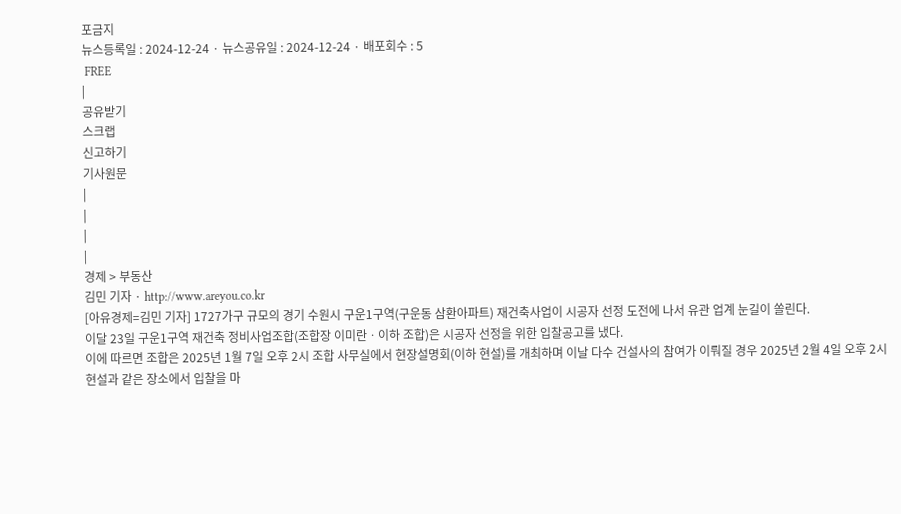포금지
뉴스등록일 : 2024-12-24 · 뉴스공유일 : 2024-12-24 · 배포회수 : 5
 FREE
|
공유받기
스크랩
신고하기
기사원문
|
|
|
|
경제 > 부동산
김민 기자 · http://www.areyou.co.kr
[아유경제=김민 기자] 1727가구 규모의 경기 수원시 구운1구역(구운동 삼환아파트) 재건축사업이 시공자 선정 도전에 나서 유관 업계 눈길이 쏠린다.
이달 23일 구운1구역 재건축 정비사업조합(조합장 이미란ㆍ이하 조합)은 시공자 선정을 위한 입찰공고를 냈다.
이에 따르면 조합은 2025년 1월 7일 오후 2시 조합 사무실에서 현장설명회(이하 현설)를 개최하며 이날 다수 건설사의 참여가 이뤄질 경우 2025년 2월 4일 오후 2시 현설과 같은 장소에서 입찰을 마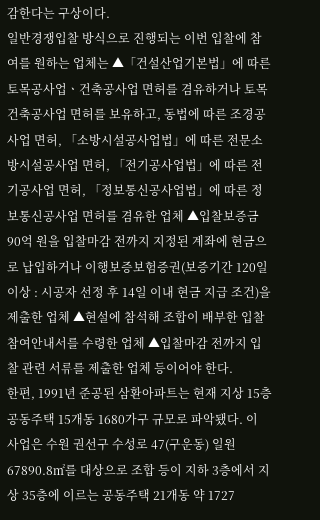감한다는 구상이다.
일반경쟁입찰 방식으로 진행되는 이번 입찰에 참여를 원하는 업체는 ▲「건설산업기본법」에 따른 토목공사업ㆍ건축공사업 면허를 겸유하거나 토목건축공사업 면허를 보유하고, 동법에 따른 조경공사업 면허, 「소방시설공사업법」에 따른 전문소방시설공사업 면허, 「전기공사업법」에 따른 전기공사업 면허, 「정보통신공사업법」에 따른 정보통신공사업 면허를 겸유한 업체 ▲입찰보증금 90억 원을 입찰마감 전까지 지정된 계좌에 현금으로 납입하거나 이행보증보험증권(보증기간 120일 이상 : 시공자 선정 후 14일 이내 현금 지급 조건)을 제출한 업체 ▲현설에 참석해 조합이 배부한 입찰참여안내서를 수령한 업체 ▲입찰마감 전까지 입찰 관련 서류를 제출한 업체 등이어야 한다.
한편, 1991년 준공된 삼환아파트는 현재 지상 15층 공동주택 15개동 1680가구 규모로 파악됐다. 이 사업은 수원 권선구 수성로 47(구운동) 일원 67890.8㎡를 대상으로 조합 등이 지하 3층에서 지상 35층에 이르는 공동주택 21개동 약 1727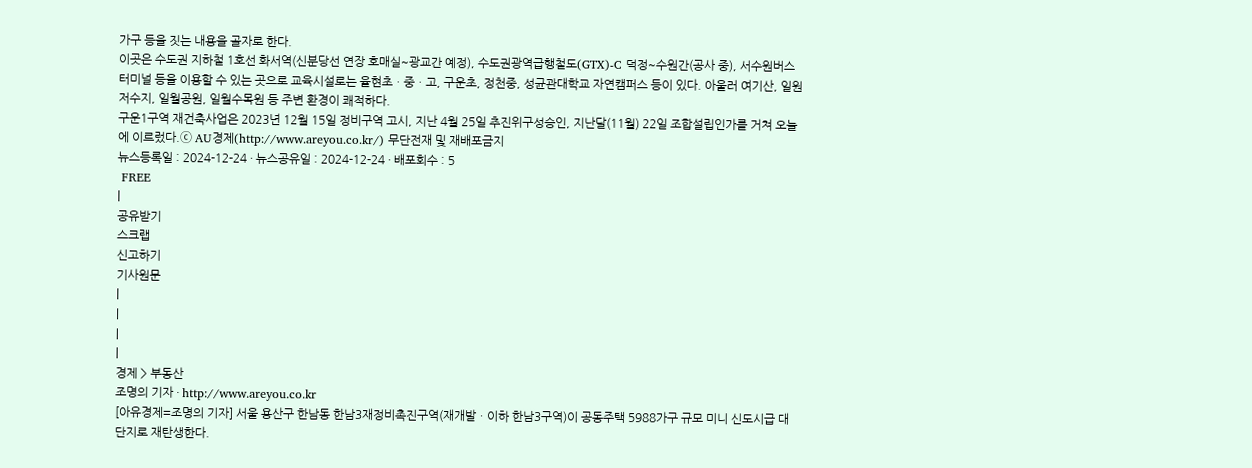가구 등을 짓는 내용을 골자로 한다.
이곳은 수도권 지하철 1호선 화서역(신분당선 연장 호매실~광교간 예정), 수도권광역급행철도(GTX)-C 덕정~수원간(공사 중), 서수원버스터미널 등을 이용할 수 있는 곳으로 교육시설로는 율현초ㆍ중ㆍ고, 구운초, 정천중, 성균관대학교 자연캠퍼스 등이 있다. 아울러 여기산, 일원저수지, 일월공원, 일월수목원 등 주변 환경이 쾌적하다.
구운1구역 재건축사업은 2023년 12월 15일 정비구역 고시, 지난 4월 25일 추진위구성승인, 지난달(11월) 22일 조합설립인가를 거쳐 오늘에 이르렀다.ⓒ AU경제(http://www.areyou.co.kr/) 무단전재 및 재배포금지
뉴스등록일 : 2024-12-24 · 뉴스공유일 : 2024-12-24 · 배포회수 : 5
 FREE
|
공유받기
스크랩
신고하기
기사원문
|
|
|
|
경제 > 부동산
조명의 기자 · http://www.areyou.co.kr
[아유경제=조명의 기자] 서울 용산구 한남동 한남3재정비촉진구역(재개발ㆍ이하 한남3구역)이 공동주택 5988가구 규모 미니 신도시급 대단지로 재탄생한다.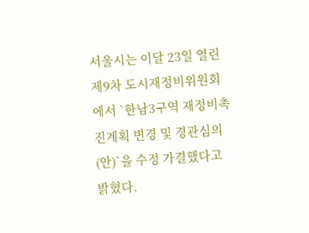서울시는 이달 23일 열린 제9차 도시재정비위원회에서 `한남3구역 재정비촉진계획 변경 및 경관심의(안)`을 수정 가결했다고 밝혔다.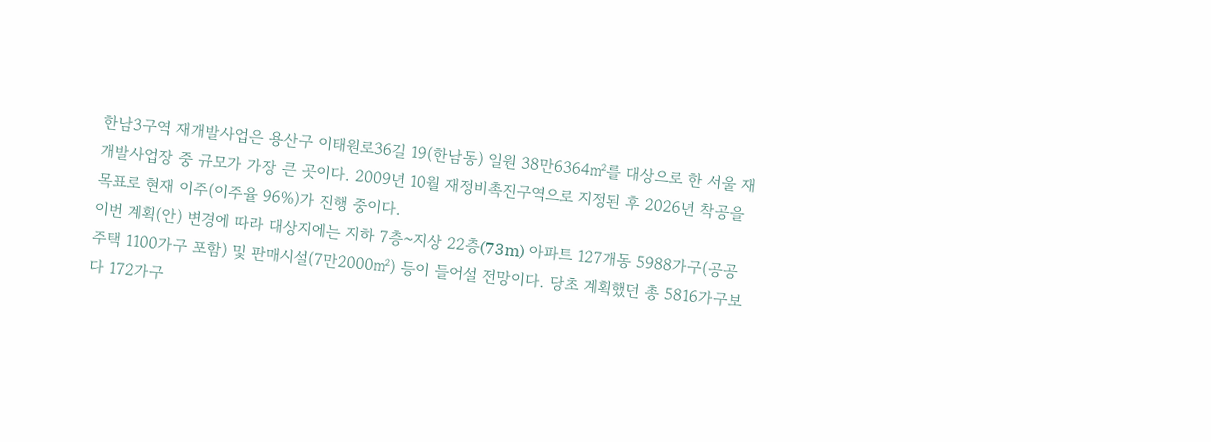한남3구역 재개발사업은 용산구 이태원로36길 19(한남동) 일원 38만6364㎡를 대상으로 한 서울 재개발사업장 중 규모가 가장 큰 곳이다. 2009년 10월 재정비촉진구역으로 지정된 후 2026년 착공을 목표로 현재 이주(이주율 96%)가 진행 중이다.
이번 계획(안) 변경에 따라 대상지에는 지하 7층~지상 22층(73m) 아파트 127개동 5988가구(공공주택 1100가구 포함) 및 판매시설(7만2000㎡) 등이 들어설 전망이다. 당초 계획했던 총 5816가구보다 172가구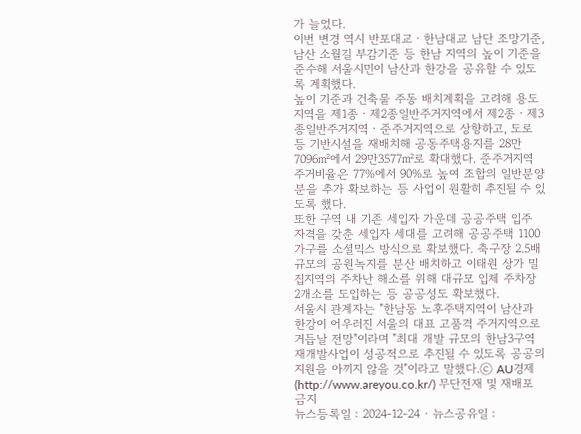가 늘었다.
이번 변경 역시 반포대교ㆍ한남대교 남단 조망기준, 남산 소월길 부감기준 등 한남 지역의 높이 기준을 준수해 서울시민이 남산과 한강을 공유할 수 있도록 계획했다.
높이 기준과 건축물 주동 배치계획을 고려해 용도지역을 제1종ㆍ제2종일반주거지역에서 제2종ㆍ제3종일반주거지역ㆍ준주거지역으로 상향하고, 도로 등 기반시설을 재배치해 공동주택용지를 28만7096㎡에서 29만3577㎡로 확대했다. 준주거지역 주거비율은 77%에서 90%로 높여 조합의 일반분양분을 추가 확보하는 등 사업이 원활히 추진될 수 있도록 했다.
또한 구역 내 기존 세입자 가운데 공공주택 입주 자격을 갖춘 세입자 세대를 고려해 공공주택 1100가구를 소셜믹스 방식으로 확보했다. 축구장 2.5배 규모의 공원녹지를 분산 배치하고 이태원 상가 밀집지역의 주차난 해소를 위해 대규모 입체 주차장 2개소를 도입하는 등 공공성도 확보했다.
서울시 관계자는 "한남동 노후주택지역이 남산과 한강이 어우러진 서울의 대표 고품격 주거지역으로 거듭날 전망"이라며 "최대 개발 규모의 한남3구역 재개발사업이 성공적으로 추진될 수 있도록 공공의 지원을 아끼지 않을 것"이라고 말했다.ⓒ AU경제(http://www.areyou.co.kr/) 무단전재 및 재배포금지
뉴스등록일 : 2024-12-24 · 뉴스공유일 :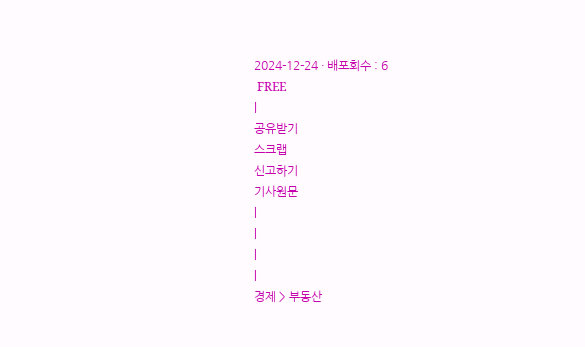2024-12-24 · 배포회수 : 6
 FREE
|
공유받기
스크랩
신고하기
기사원문
|
|
|
|
경제 > 부동산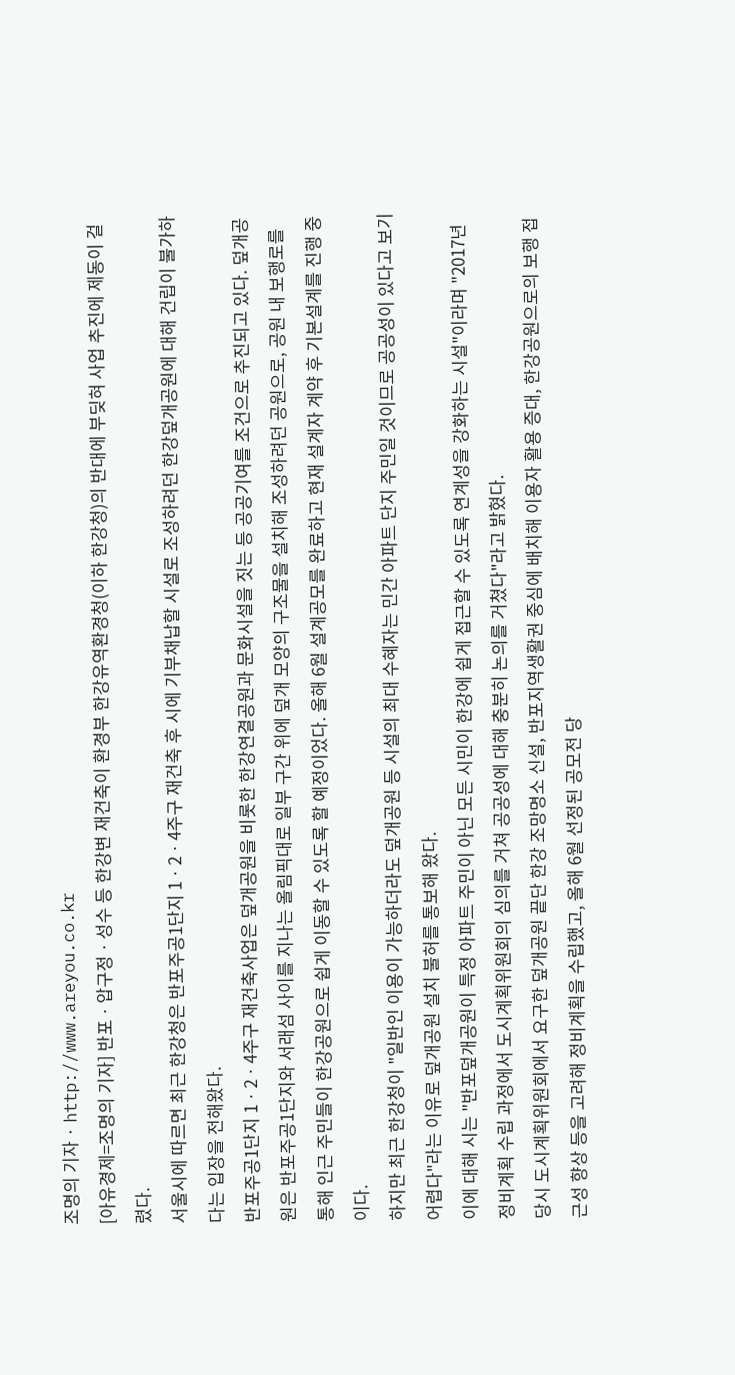조명의 기자 · http://www.areyou.co.kr
[아유경제=조명의 기자] 반포ㆍ압구정ㆍ성수 등 한강변 재건축이 환경부 한강유역환경청(이하 한강청)의 반대에 부딪혀 사업 추진에 제동이 걸렸다.
서울시에 따르면 최근 한강청은 반포주공1단지 1ㆍ2ㆍ4주구 재건축 후 시에 기부채납할 시설로 조성하려던 한강덮개공원에 대해 건립이 불가하다는 입장을 전해왔다.
반포주공1단지 1ㆍ2ㆍ4주구 재건축사업은 덮개공원을 비롯한 한강연결공원과 문화시설을 짓는 등 공공기여를 조건으로 추진되고 있다. 덮개공원은 반포주공1단지와 서래섬 사이를 지나는 올림픽대로 일부 구간 위에 덮개 모양의 구조물을 설치해 조성하려던 공원으로, 공원 내 보행로를 통해 인근 주민들이 한강공원으로 쉽게 이동할 수 있도록 할 예정이었다. 올해 6월 설계공모를 완료하고 현재 설계자 계약 후 기본설계를 진행 중이다.
하지만 최근 한강청이 "일반인 이용이 가능하더라도 덮개공원 등 시설의 최대 수혜자는 민간 아파트 단지 주민일 것이므로 공공성이 있다고 보기 어렵다"라는 이유로 덮개공원 설치 불허를 통보해 왔다.
이에 대해 시는 "반포덮개공원이 특정 아파트 주민이 아닌 모든 시민이 한강에 쉽게 접근할 수 있도록 연계성을 강화하는 시설"이라며 "2017년 정비계획 수립 과정에서 도시계획위원회의 심의를 거쳐 공공성에 대해 충분히 논의를 거쳤다"라고 밝혔다.
당시 도시계획위원회에서 요구한 덮개공원 끝단 한강 조망명소 신설, 반포지역생활권 중심에 배치해 이용자 활용 증대, 한강공원으로의 보행 접근성 향상 등을 고려해 정비계획을 수립했고, 올해 6월 선정된 공모전 당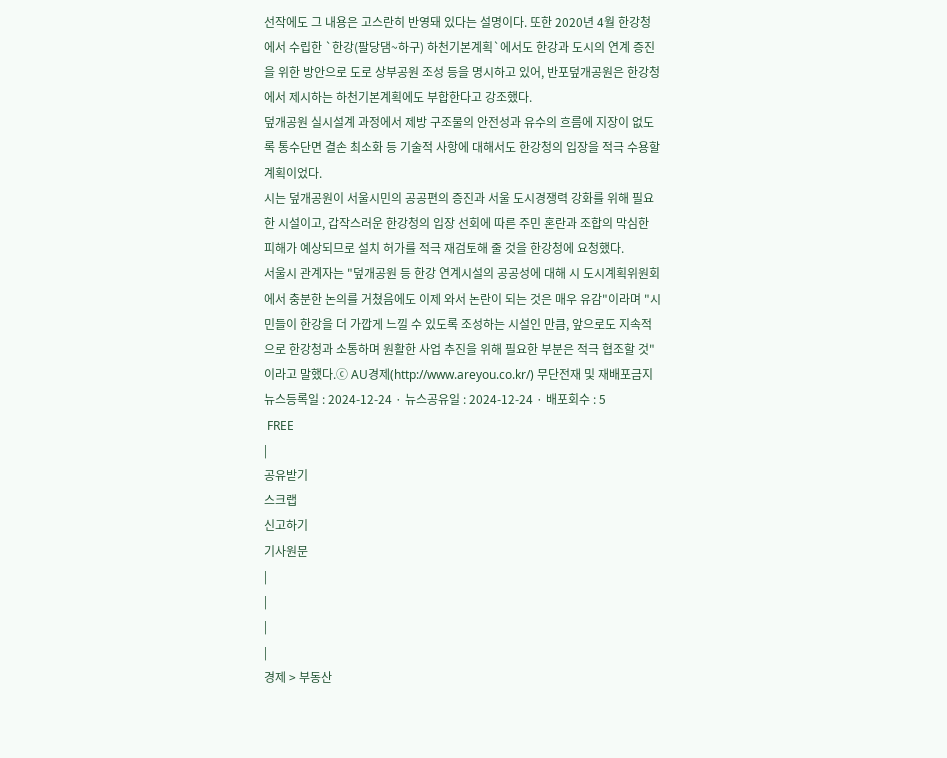선작에도 그 내용은 고스란히 반영돼 있다는 설명이다. 또한 2020년 4월 한강청에서 수립한 `한강(팔당댐~하구) 하천기본계획`에서도 한강과 도시의 연계 증진을 위한 방안으로 도로 상부공원 조성 등을 명시하고 있어, 반포덮개공원은 한강청에서 제시하는 하천기본계획에도 부합한다고 강조했다.
덮개공원 실시설계 과정에서 제방 구조물의 안전성과 유수의 흐름에 지장이 없도록 통수단면 결손 최소화 등 기술적 사항에 대해서도 한강청의 입장을 적극 수용할 계획이었다.
시는 덮개공원이 서울시민의 공공편의 증진과 서울 도시경쟁력 강화를 위해 필요한 시설이고, 갑작스러운 한강청의 입장 선회에 따른 주민 혼란과 조합의 막심한 피해가 예상되므로 설치 허가를 적극 재검토해 줄 것을 한강청에 요청했다.
서울시 관계자는 "덮개공원 등 한강 연계시설의 공공성에 대해 시 도시계획위원회에서 충분한 논의를 거쳤음에도 이제 와서 논란이 되는 것은 매우 유감"이라며 "시민들이 한강을 더 가깝게 느낄 수 있도록 조성하는 시설인 만큼, 앞으로도 지속적으로 한강청과 소통하며 원활한 사업 추진을 위해 필요한 부분은 적극 협조할 것"이라고 말했다.ⓒ AU경제(http://www.areyou.co.kr/) 무단전재 및 재배포금지
뉴스등록일 : 2024-12-24 · 뉴스공유일 : 2024-12-24 · 배포회수 : 5
 FREE
|
공유받기
스크랩
신고하기
기사원문
|
|
|
|
경제 > 부동산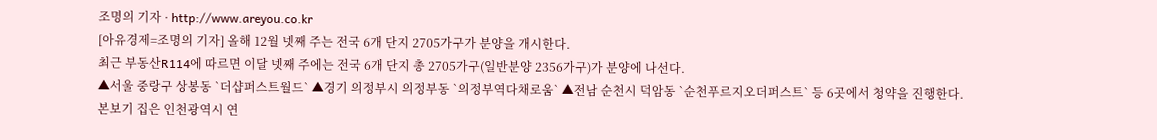조명의 기자 · http://www.areyou.co.kr
[아유경제=조명의 기자] 올해 12월 넷째 주는 전국 6개 단지 2705가구가 분양을 개시한다.
최근 부동산R114에 따르면 이달 넷째 주에는 전국 6개 단지 총 2705가구(일반분양 2356가구)가 분양에 나선다.
▲서울 중랑구 상봉동 `더샵퍼스트월드` ▲경기 의정부시 의정부동 `의정부역다채로움` ▲전남 순천시 덕암동 `순천푸르지오더퍼스트` 등 6곳에서 청약을 진행한다.
본보기 집은 인천광역시 연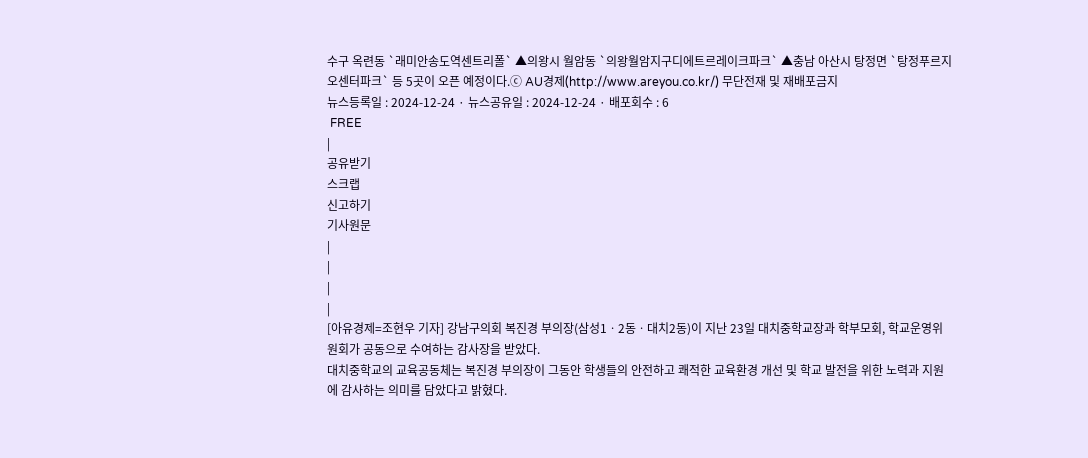수구 옥련동 `래미안송도역센트리폴` ▲의왕시 월암동 `의왕월암지구디에트르레이크파크` ▲충남 아산시 탕정면 `탕정푸르지오센터파크` 등 5곳이 오픈 예정이다.ⓒ AU경제(http://www.areyou.co.kr/) 무단전재 및 재배포금지
뉴스등록일 : 2024-12-24 · 뉴스공유일 : 2024-12-24 · 배포회수 : 6
 FREE
|
공유받기
스크랩
신고하기
기사원문
|
|
|
|
[아유경제=조현우 기자] 강남구의회 복진경 부의장(삼성1ㆍ2동ㆍ대치2동)이 지난 23일 대치중학교장과 학부모회, 학교운영위원회가 공동으로 수여하는 감사장을 받았다.
대치중학교의 교육공동체는 복진경 부의장이 그동안 학생들의 안전하고 쾌적한 교육환경 개선 및 학교 발전을 위한 노력과 지원에 감사하는 의미를 담았다고 밝혔다.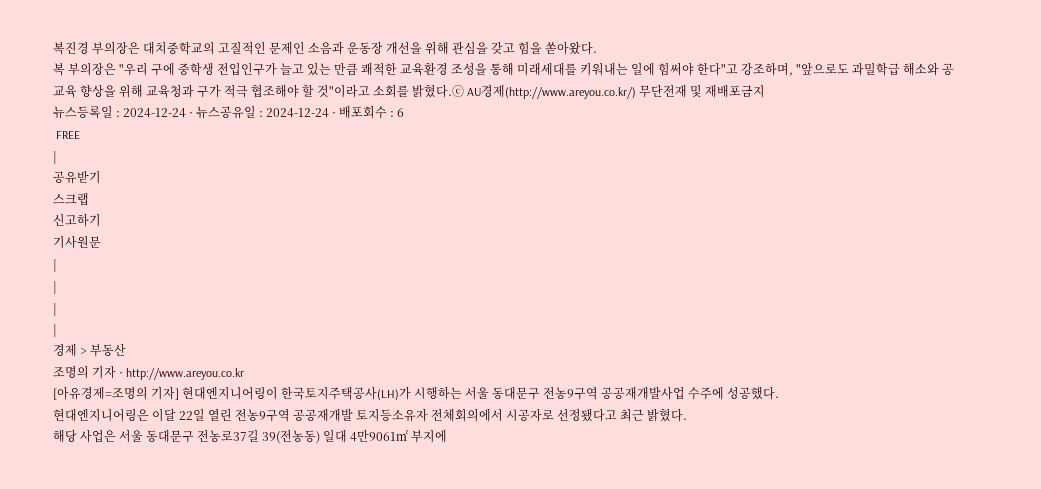복진경 부의장은 대치중학교의 고질적인 문제인 소음과 운동장 개선을 위해 관심을 갖고 힘을 쏟아왔다.
복 부의장은 "우리 구에 중학생 전입인구가 늘고 있는 만큼 쾌적한 교육환경 조성을 통해 미래세대를 키워내는 일에 힘써야 한다"고 강조하며, "앞으로도 과밀학급 해소와 공교육 향상을 위해 교육청과 구가 적극 협조해야 할 것"이라고 소회를 밝혔다.ⓒ AU경제(http://www.areyou.co.kr/) 무단전재 및 재배포금지
뉴스등록일 : 2024-12-24 · 뉴스공유일 : 2024-12-24 · 배포회수 : 6
 FREE
|
공유받기
스크랩
신고하기
기사원문
|
|
|
|
경제 > 부동산
조명의 기자 · http://www.areyou.co.kr
[아유경제=조명의 기자] 현대엔지니어링이 한국토지주택공사(LH)가 시행하는 서울 동대문구 전농9구역 공공재개발사업 수주에 성공했다.
현대엔지니어링은 이달 22일 열린 전농9구역 공공재개발 토지등소유자 전체회의에서 시공자로 선정됐다고 최근 밝혔다.
해당 사업은 서울 동대문구 전농로37길 39(전농동) 일대 4만9061㎡ 부지에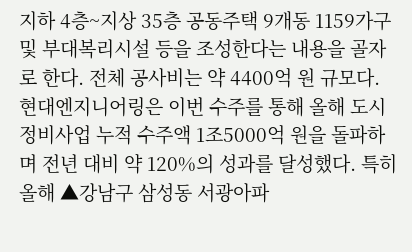지하 4층~지상 35층 공동주택 9개동 1159가구 및 부대복리시설 등을 조성한다는 내용을 골자로 한다. 전체 공사비는 약 4400억 원 규모다.
현대엔지니어링은 이번 수주를 통해 올해 도시정비사업 누적 수주액 1조5000억 원을 돌파하며 전년 대비 약 120%의 성과를 달성했다. 특히 올해 ▲강남구 삼성동 서광아파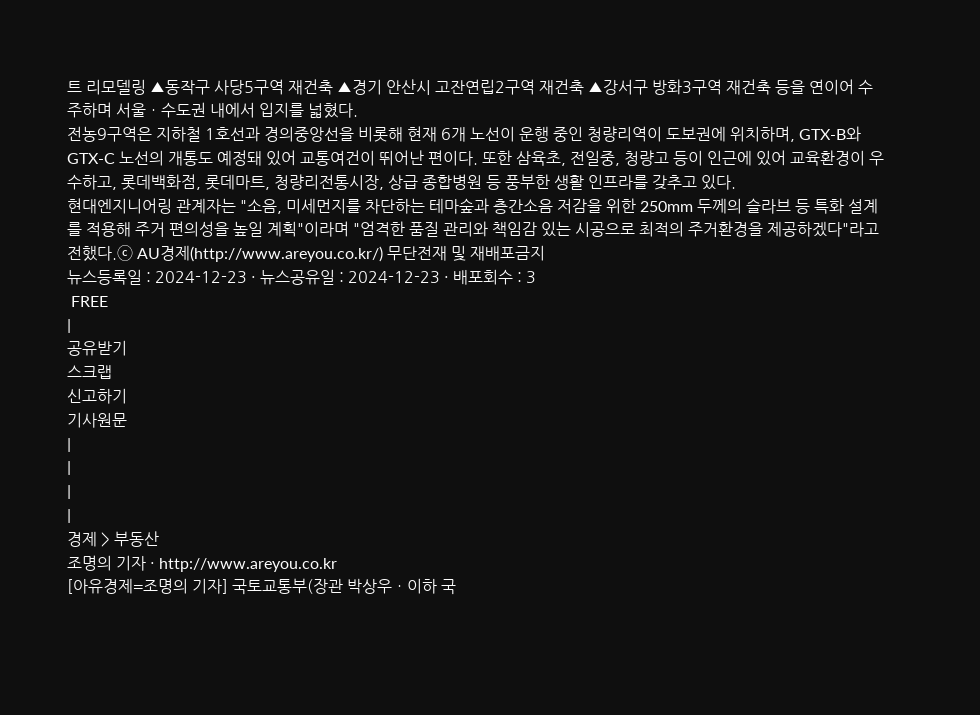트 리모델링 ▲동작구 사당5구역 재건축 ▲경기 안산시 고잔연립2구역 재건축 ▲강서구 방화3구역 재건축 등을 연이어 수주하며 서울ㆍ수도권 내에서 입지를 넓혔다.
전농9구역은 지하철 1호선과 경의중앙선을 비롯해 현재 6개 노선이 운행 중인 청량리역이 도보권에 위치하며, GTX-B와 GTX-C 노선의 개통도 예정돼 있어 교통여건이 뛰어난 편이다. 또한 삼육초, 전일중, 청량고 등이 인근에 있어 교육환경이 우수하고, 롯데백화점, 롯데마트, 청량리전통시장, 상급 종합병원 등 풍부한 생활 인프라를 갖추고 있다.
현대엔지니어링 관계자는 "소음, 미세먼지를 차단하는 테마숲과 층간소음 저감을 위한 250mm 두께의 슬라브 등 특화 설계를 적용해 주거 편의성을 높일 계획"이라며 "엄격한 품질 관리와 책임감 있는 시공으로 최적의 주거환경을 제공하겠다"라고 전했다.ⓒ AU경제(http://www.areyou.co.kr/) 무단전재 및 재배포금지
뉴스등록일 : 2024-12-23 · 뉴스공유일 : 2024-12-23 · 배포회수 : 3
 FREE
|
공유받기
스크랩
신고하기
기사원문
|
|
|
|
경제 > 부동산
조명의 기자 · http://www.areyou.co.kr
[아유경제=조명의 기자] 국토교통부(장관 박상우ㆍ이하 국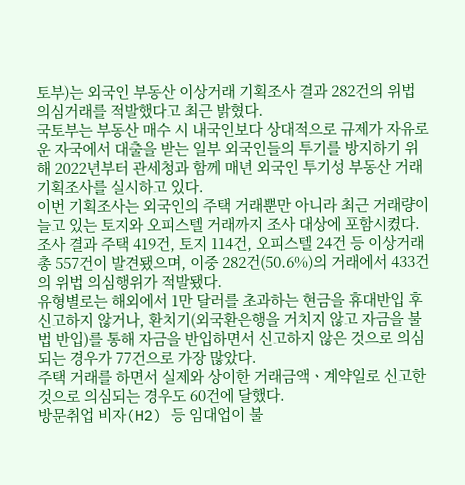토부)는 외국인 부동산 이상거래 기획조사 결과 282건의 위법 의심거래를 적발했다고 최근 밝혔다.
국토부는 부동산 매수 시 내국인보다 상대적으로 규제가 자유로운 자국에서 대출을 받는 일부 외국인들의 투기를 방지하기 위해 2022년부터 관세청과 함께 매년 외국인 투기성 부동산 거래 기획조사를 실시하고 있다.
이번 기획조사는 외국인의 주택 거래뿐만 아니라 최근 거래량이 늘고 있는 토지와 오피스텔 거래까지 조사 대상에 포함시켰다.
조사 결과 주택 419건, 토지 114건, 오피스텔 24건 등 이상거래 총 557건이 발견됐으며, 이중 282건(50.6%)의 거래에서 433건의 위법 의심행위가 적발됐다.
유형별로는 해외에서 1만 달러를 초과하는 현금을 휴대반입 후 신고하지 않거나, 환치기(외국환은행을 거치지 않고 자금을 불법 반입)를 통해 자금을 반입하면서 신고하지 않은 것으로 의심되는 경우가 77건으로 가장 많았다.
주택 거래를 하면서 실제와 상이한 거래금액ㆍ계약일로 신고한 것으로 의심되는 경우도 60건에 달했다.
방문취업 비자(H2) 등 임대업이 불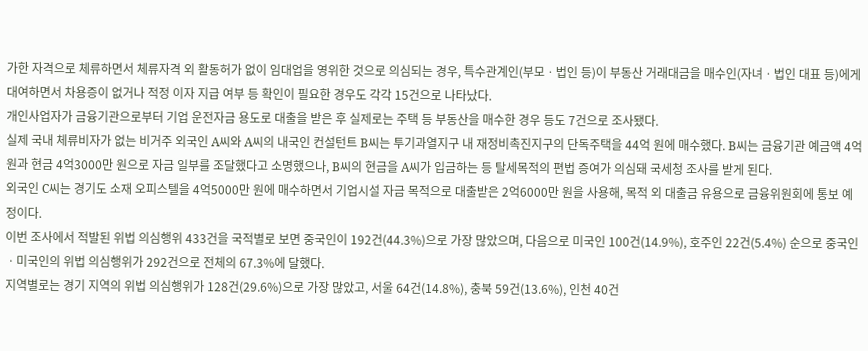가한 자격으로 체류하면서 체류자격 외 활동허가 없이 임대업을 영위한 것으로 의심되는 경우, 특수관계인(부모ㆍ법인 등)이 부동산 거래대금을 매수인(자녀ㆍ법인 대표 등)에게 대여하면서 차용증이 없거나 적정 이자 지급 여부 등 확인이 필요한 경우도 각각 15건으로 나타났다.
개인사업자가 금융기관으로부터 기업 운전자금 용도로 대출을 받은 후 실제로는 주택 등 부동산을 매수한 경우 등도 7건으로 조사됐다.
실제 국내 체류비자가 없는 비거주 외국인 A씨와 A씨의 내국인 컨설턴트 B씨는 투기과열지구 내 재정비촉진지구의 단독주택을 44억 원에 매수했다. B씨는 금융기관 예금액 4억 원과 현금 4억3000만 원으로 자금 일부를 조달했다고 소명했으나, B씨의 현금을 A씨가 입금하는 등 탈세목적의 편법 증여가 의심돼 국세청 조사를 받게 된다.
외국인 C씨는 경기도 소재 오피스텔을 4억5000만 원에 매수하면서 기업시설 자금 목적으로 대출받은 2억6000만 원을 사용해, 목적 외 대출금 유용으로 금융위원회에 통보 예정이다.
이번 조사에서 적발된 위법 의심행위 433건을 국적별로 보면 중국인이 192건(44.3%)으로 가장 많았으며, 다음으로 미국인 100건(14.9%), 호주인 22건(5.4%) 순으로 중국인ㆍ미국인의 위법 의심행위가 292건으로 전체의 67.3%에 달했다.
지역별로는 경기 지역의 위법 의심행위가 128건(29.6%)으로 가장 많았고, 서울 64건(14.8%), 충북 59건(13.6%), 인천 40건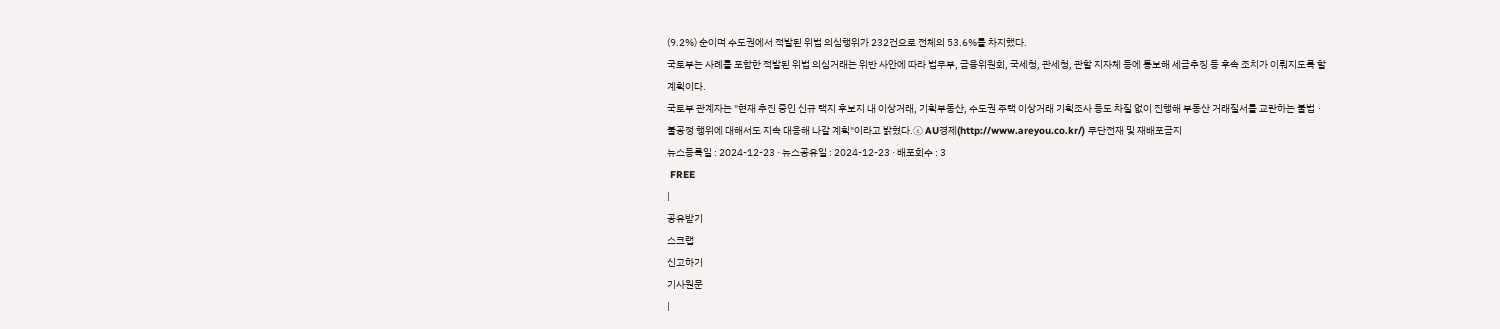(9.2%) 순이며 수도권에서 적발된 위법 의심행위가 232건으로 전체의 53.6%를 차지했다.
국토부는 사례를 포함한 적발된 위법 의심거래는 위반 사안에 따라 법무부, 금융위원회, 국세청, 관세청, 관할 지자체 등에 통보해 세금추징 등 후속 조치가 이뤄지도록 할 계획이다.
국토부 관계자는 "현재 추진 중인 신규 택지 후보지 내 이상거래, 기획부동산, 수도권 주택 이상거래 기획조사 등도 차질 없이 진행해 부동산 거래질서를 교란하는 불법ㆍ불공정 행위에 대해서도 지속 대응해 나갈 계획"이라고 밝혔다.ⓒ AU경제(http://www.areyou.co.kr/) 무단전재 및 재배포금지
뉴스등록일 : 2024-12-23 · 뉴스공유일 : 2024-12-23 · 배포회수 : 3
 FREE
|
공유받기
스크랩
신고하기
기사원문
|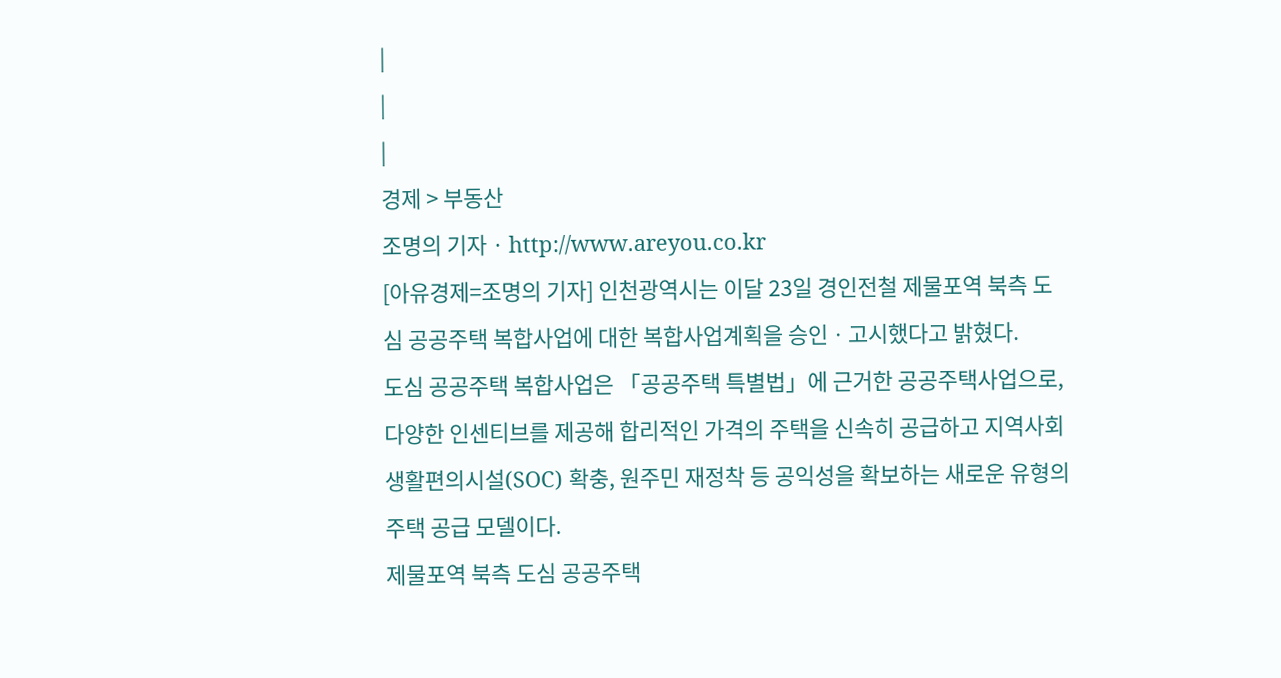|
|
|
경제 > 부동산
조명의 기자 · http://www.areyou.co.kr
[아유경제=조명의 기자] 인천광역시는 이달 23일 경인전철 제물포역 북측 도심 공공주택 복합사업에 대한 복합사업계획을 승인ㆍ고시했다고 밝혔다.
도심 공공주택 복합사업은 「공공주택 특별법」에 근거한 공공주택사업으로, 다양한 인센티브를 제공해 합리적인 가격의 주택을 신속히 공급하고 지역사회 생활편의시설(SOC) 확충, 원주민 재정착 등 공익성을 확보하는 새로운 유형의 주택 공급 모델이다.
제물포역 북측 도심 공공주택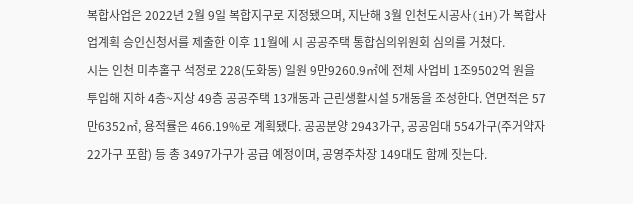복합사업은 2022년 2월 9일 복합지구로 지정됐으며, 지난해 3월 인천도시공사(iH)가 복합사업계획 승인신청서를 제출한 이후 11월에 시 공공주택 통합심의위원회 심의를 거쳤다.
시는 인천 미추홀구 석정로 228(도화동) 일원 9만9260.9㎡에 전체 사업비 1조9502억 원을 투입해 지하 4층~지상 49층 공공주택 13개동과 근린생활시설 5개동을 조성한다. 연면적은 57만6352㎡, 용적률은 466.19%로 계획됐다. 공공분양 2943가구, 공공임대 554가구(주거약자 22가구 포함) 등 총 3497가구가 공급 예정이며, 공영주차장 149대도 함께 짓는다.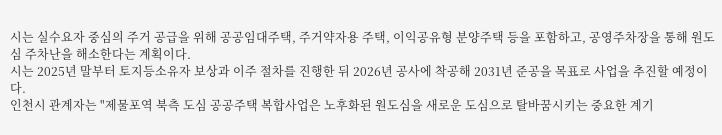시는 실수요자 중심의 주거 공급을 위해 공공임대주택, 주거약자용 주택, 이익공유형 분양주택 등을 포함하고, 공영주차장을 통해 원도심 주차난을 해소한다는 계획이다.
시는 2025년 말부터 토지등소유자 보상과 이주 절차를 진행한 뒤 2026년 공사에 착공해 2031년 준공을 목표로 사업을 추진할 예정이다.
인천시 관계자는 "제물포역 북측 도심 공공주택 복합사업은 노후화된 원도심을 새로운 도심으로 탈바꿈시키는 중요한 계기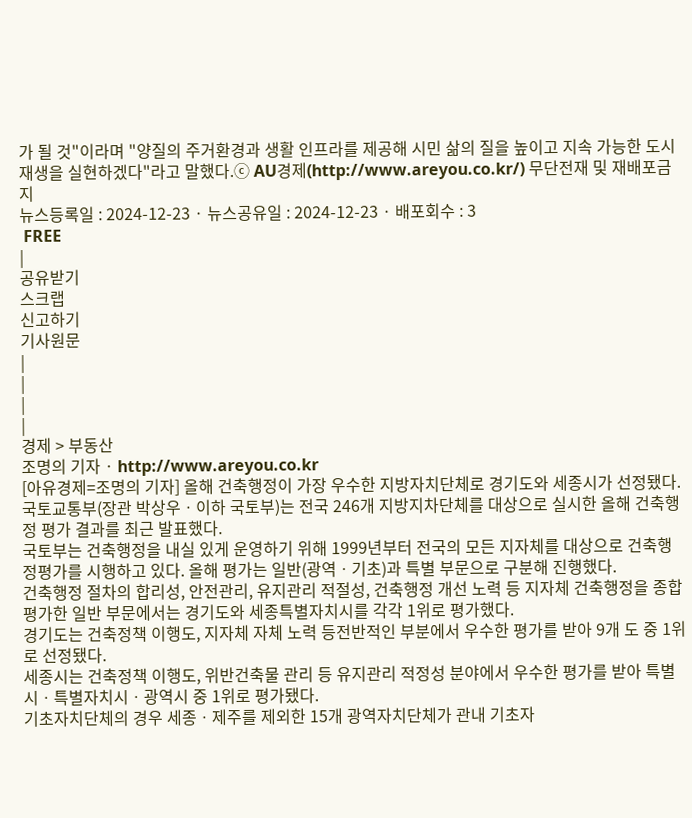가 될 것"이라며 "양질의 주거환경과 생활 인프라를 제공해 시민 삶의 질을 높이고 지속 가능한 도시재생을 실현하겠다"라고 말했다.ⓒ AU경제(http://www.areyou.co.kr/) 무단전재 및 재배포금지
뉴스등록일 : 2024-12-23 · 뉴스공유일 : 2024-12-23 · 배포회수 : 3
 FREE
|
공유받기
스크랩
신고하기
기사원문
|
|
|
|
경제 > 부동산
조명의 기자 · http://www.areyou.co.kr
[아유경제=조명의 기자] 올해 건축행정이 가장 우수한 지방자치단체로 경기도와 세종시가 선정됐다.
국토교통부(장관 박상우ㆍ이하 국토부)는 전국 246개 지방지차단체를 대상으로 실시한 올해 건축행정 평가 결과를 최근 발표했다.
국토부는 건축행정을 내실 있게 운영하기 위해 1999년부터 전국의 모든 지자체를 대상으로 건축행정평가를 시행하고 있다. 올해 평가는 일반(광역ㆍ기초)과 특별 부문으로 구분해 진행했다.
건축행정 절차의 합리성, 안전관리, 유지관리 적절성, 건축행정 개선 노력 등 지자체 건축행정을 종합 평가한 일반 부문에서는 경기도와 세종특별자치시를 각각 1위로 평가했다.
경기도는 건축정책 이행도, 지자체 자체 노력 등전반적인 부분에서 우수한 평가를 받아 9개 도 중 1위로 선정됐다.
세종시는 건축정책 이행도, 위반건축물 관리 등 유지관리 적정성 분야에서 우수한 평가를 받아 특별시ㆍ특별자치시ㆍ광역시 중 1위로 평가됐다.
기초자치단체의 경우 세종ㆍ제주를 제외한 15개 광역자치단체가 관내 기초자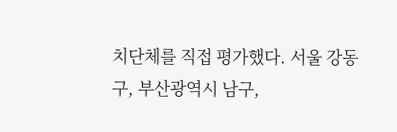치단체를 직접 평가했다. 서울 강동구, 부산광역시 남구,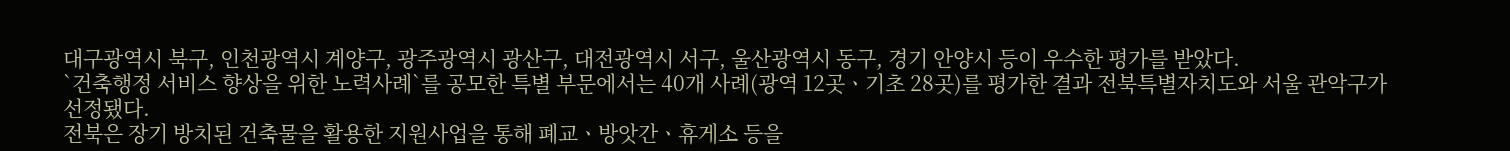대구광역시 북구, 인천광역시 계양구, 광주광역시 광산구, 대전광역시 서구, 울산광역시 동구, 경기 안양시 등이 우수한 평가를 받았다.
`건축행정 서비스 향상을 위한 노력사례`를 공모한 특별 부문에서는 40개 사례(광역 12곳ㆍ기초 28곳)를 평가한 결과 전북특별자치도와 서울 관악구가 선정됐다.
전북은 장기 방치된 건축물을 활용한 지원사업을 통해 폐교ㆍ방앗간ㆍ휴게소 등을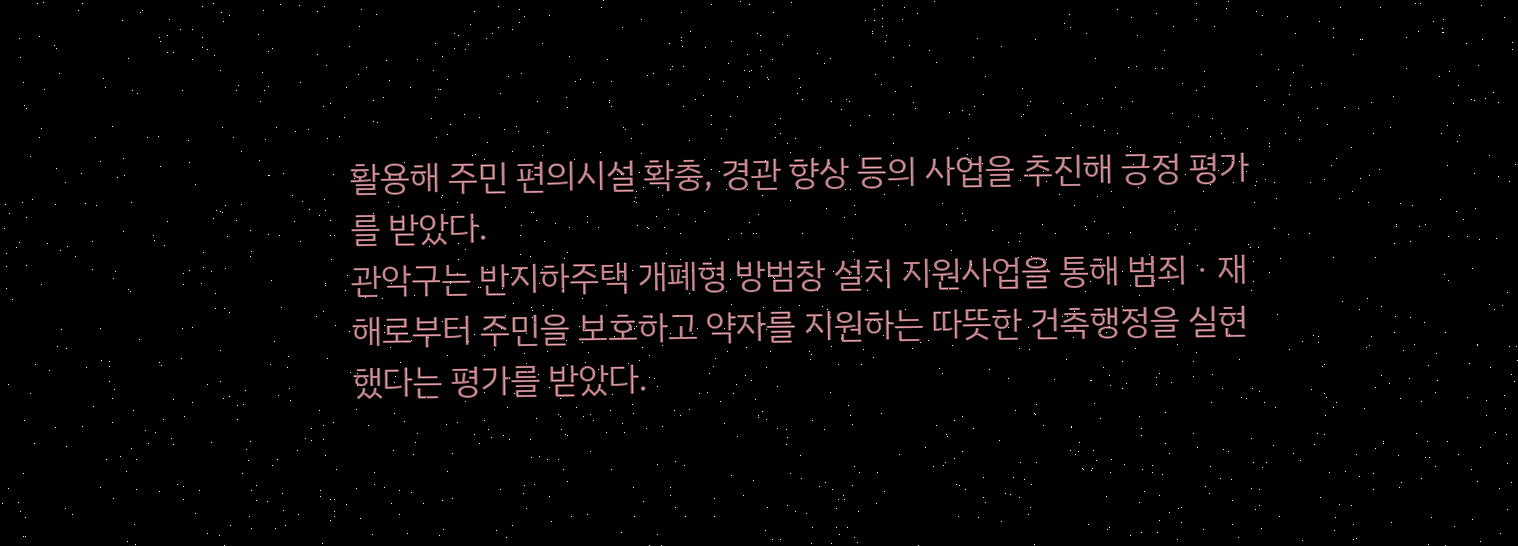활용해 주민 편의시설 확충, 경관 향상 등의 사업을 추진해 긍정 평가를 받았다.
관악구는 반지하주택 개폐형 방범창 설치 지원사업을 통해 범죄ㆍ재해로부터 주민을 보호하고 약자를 지원하는 따뜻한 건축행정을 실현했다는 평가를 받았다.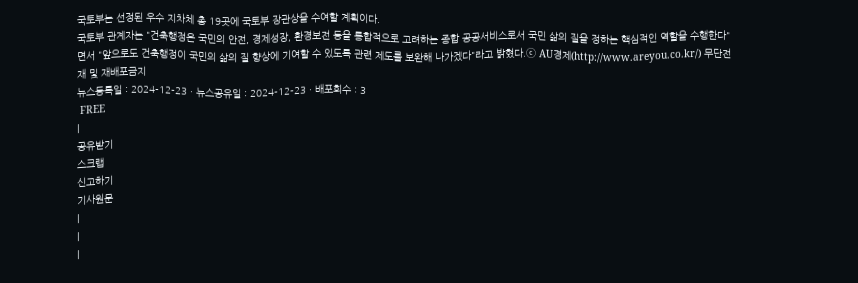국토부는 선정된 우수 지차체 총 19곳에 국토부 장관상을 수여할 계획이다.
국토부 관계자는 "건축행정은 국민의 안전, 경제성장, 환경보전 등을 통합적으로 고려하는 종합 공공서비스로서 국민 삶의 질을 정하는 핵심적인 역할을 수행한다"면서 "앞으로도 건축행정이 국민의 삶의 질 향상에 기여할 수 있도록 관련 제도를 보완해 나가겠다"라고 밝혔다.ⓒ AU경제(http://www.areyou.co.kr/) 무단전재 및 재배포금지
뉴스등록일 : 2024-12-23 · 뉴스공유일 : 2024-12-23 · 배포회수 : 3
 FREE
|
공유받기
스크랩
신고하기
기사원문
|
|
|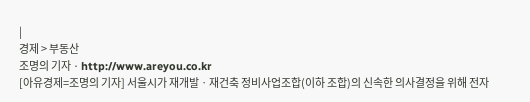|
경제 > 부동산
조명의 기자 · http://www.areyou.co.kr
[아유경제=조명의 기자] 서울시가 재개발ㆍ재건축 정비사업조합(이하 조합)의 신속한 의사결정을 위해 전자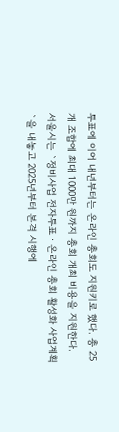투표에 이어 내년부터는 온라인 총회도 지원키로 했다. 총 25개 조합에 최대 1000만 원까지 총회 개최 비용을 지원한다.
서울시는 `정비사업 전자투표ㆍ온라인 총회 활성화 사업계획`을 내놓고 2025년부터 본격 시행에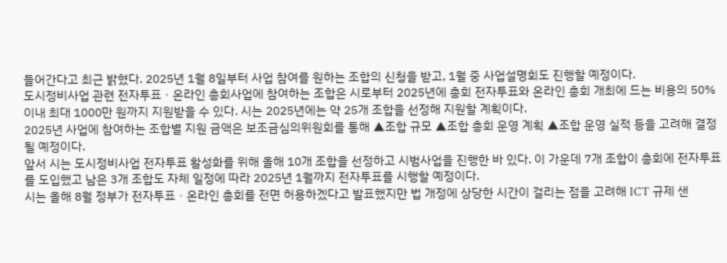들어간다고 최근 밝혔다. 2025년 1월 8일부터 사업 참여를 원하는 조합의 신청을 받고, 1월 중 사업설명회도 진행할 예정이다.
도시정비사업 관련 전자투표ㆍ온라인 총회사업에 참여하는 조합은 시로부터 2025년에 총회 전자투표와 온라인 총회 개최에 드는 비용의 50% 이내 최대 1000만 원까지 지원받을 수 있다. 시는 2025년에는 약 25개 조합을 선정해 지원할 계획이다.
2025년 사업에 참여하는 조합별 지원 금액은 보조금심의위원회를 통해 ▲조합 규모 ▲조합 총회 운영 계획 ▲조합 운영 실적 등을 고려해 결정될 예정이다.
앞서 시는 도시정비사업 전자투표 활성화를 위해 올해 10개 조합을 선정하고 시범사업을 진행한 바 있다. 이 가운데 7개 조합이 총회에 전자투표를 도입했고 남은 3개 조합도 자체 일정에 따라 2025년 1월까지 전자투표를 시행할 예정이다.
시는 올해 8월 정부가 전자투표ㆍ온라인 총회를 전면 허용하겠다고 발표했지만 법 개정에 상당한 시간이 걸리는 점을 고려해 ICT 규제 샌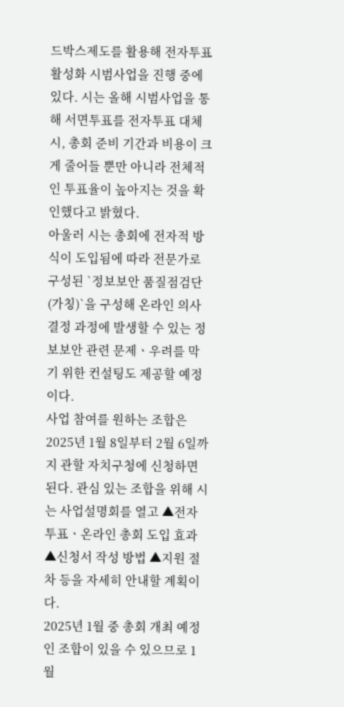드박스제도를 활용해 전자투표 활성화 시범사업을 진행 중에 있다. 시는 올해 시범사업을 통해 서면투표를 전자투표 대체 시, 총회 준비 기간과 비용이 크게 줄어들 뿐만 아니라 전체적인 투표율이 높아지는 것을 확인했다고 밝혔다.
아울러 시는 총회에 전자적 방식이 도입됨에 따라 전문가로 구성된 `정보보안 품질점검단(가칭)`을 구성해 온라인 의사결정 과정에 발생할 수 있는 정보보안 관련 문제ㆍ우려를 막기 위한 컨설팅도 제공할 예정이다.
사업 참여를 원하는 조합은 2025년 1월 8일부터 2월 6일까지 관할 자치구청에 신청하면 된다. 관심 있는 조합을 위해 시는 사업설명회를 열고 ▲전자투표ㆍ온라인 총회 도입 효과 ▲신청서 작성 방법 ▲지원 절차 등을 자세히 안내할 계획이다.
2025년 1월 중 총회 개최 예정인 조합이 있을 수 있으므로 1월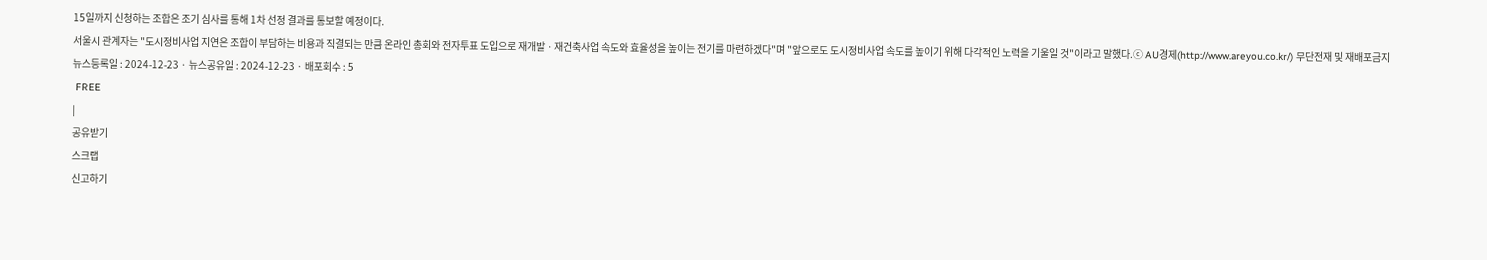15일까지 신청하는 조합은 조기 심사를 통해 1차 선정 결과를 통보할 예정이다.
서울시 관계자는 "도시정비사업 지연은 조합이 부담하는 비용과 직결되는 만큼 온라인 총회와 전자투표 도입으로 재개발ㆍ재건축사업 속도와 효율성을 높이는 전기를 마련하겠다"며 "앞으로도 도시정비사업 속도를 높이기 위해 다각적인 노력을 기울일 것"이라고 말했다.ⓒ AU경제(http://www.areyou.co.kr/) 무단전재 및 재배포금지
뉴스등록일 : 2024-12-23 · 뉴스공유일 : 2024-12-23 · 배포회수 : 5
 FREE
|
공유받기
스크랩
신고하기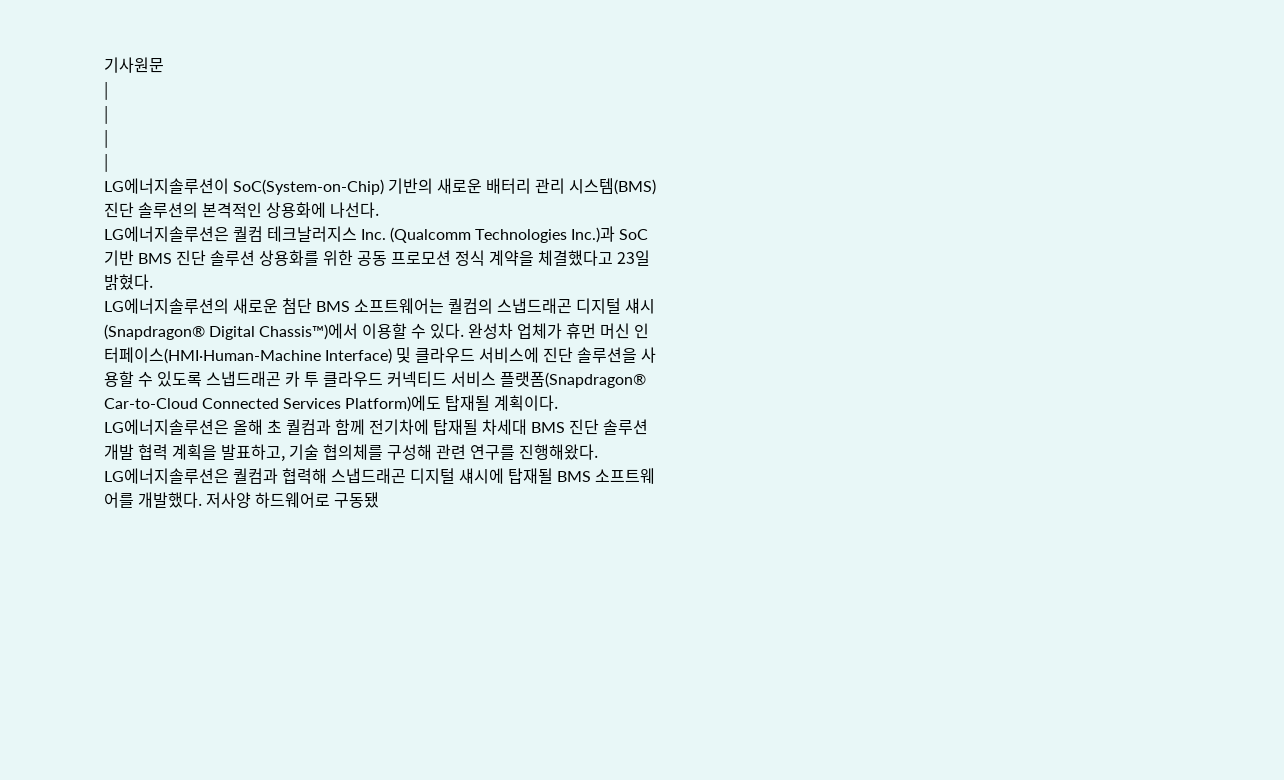기사원문
|
|
|
|
LG에너지솔루션이 SoC(System-on-Chip) 기반의 새로운 배터리 관리 시스템(BMS) 진단 솔루션의 본격적인 상용화에 나선다.
LG에너지솔루션은 퀄컴 테크날러지스 Inc. (Qualcomm Technologies Inc.)과 SoC 기반 BMS 진단 솔루션 상용화를 위한 공동 프로모션 정식 계약을 체결했다고 23일 밝혔다.
LG에너지솔루션의 새로운 첨단 BMS 소프트웨어는 퀄컴의 스냅드래곤 디지털 섀시(Snapdragon® Digital Chassis™)에서 이용할 수 있다. 완성차 업체가 휴먼 머신 인터페이스(HMI·Human-Machine Interface) 및 클라우드 서비스에 진단 솔루션을 사용할 수 있도록 스냅드래곤 카 투 클라우드 커넥티드 서비스 플랫폼(Snapdragon® Car-to-Cloud Connected Services Platform)에도 탑재될 계획이다.
LG에너지솔루션은 올해 초 퀄컴과 함께 전기차에 탑재될 차세대 BMS 진단 솔루션 개발 협력 계획을 발표하고, 기술 협의체를 구성해 관련 연구를 진행해왔다.
LG에너지솔루션은 퀄컴과 협력해 스냅드래곤 디지털 섀시에 탑재될 BMS 소프트웨어를 개발했다. 저사양 하드웨어로 구동됐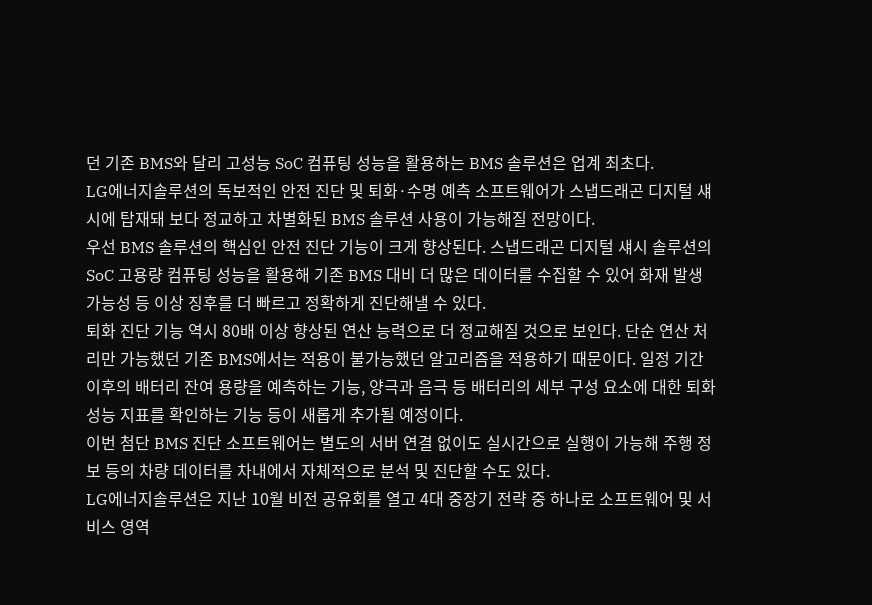던 기존 BMS와 달리 고성능 SoC 컴퓨팅 성능을 활용하는 BMS 솔루션은 업계 최초다.
LG에너지솔루션의 독보적인 안전 진단 및 퇴화·수명 예측 소프트웨어가 스냅드래곤 디지털 섀시에 탑재돼 보다 정교하고 차별화된 BMS 솔루션 사용이 가능해질 전망이다.
우선 BMS 솔루션의 핵심인 안전 진단 기능이 크게 향상된다. 스냅드래곤 디지털 섀시 솔루션의 SoC 고용량 컴퓨팅 성능을 활용해 기존 BMS 대비 더 많은 데이터를 수집할 수 있어 화재 발생 가능성 등 이상 징후를 더 빠르고 정확하게 진단해낼 수 있다.
퇴화 진단 기능 역시 80배 이상 향상된 연산 능력으로 더 정교해질 것으로 보인다. 단순 연산 처리만 가능했던 기존 BMS에서는 적용이 불가능했던 알고리즘을 적용하기 때문이다. 일정 기간 이후의 배터리 잔여 용량을 예측하는 기능, 양극과 음극 등 배터리의 세부 구성 요소에 대한 퇴화 성능 지표를 확인하는 기능 등이 새롭게 추가될 예정이다.
이번 첨단 BMS 진단 소프트웨어는 별도의 서버 연결 없이도 실시간으로 실행이 가능해 주행 정보 등의 차량 데이터를 차내에서 자체적으로 분석 및 진단할 수도 있다.
LG에너지솔루션은 지난 10월 비전 공유회를 열고 4대 중장기 전략 중 하나로 소프트웨어 및 서비스 영역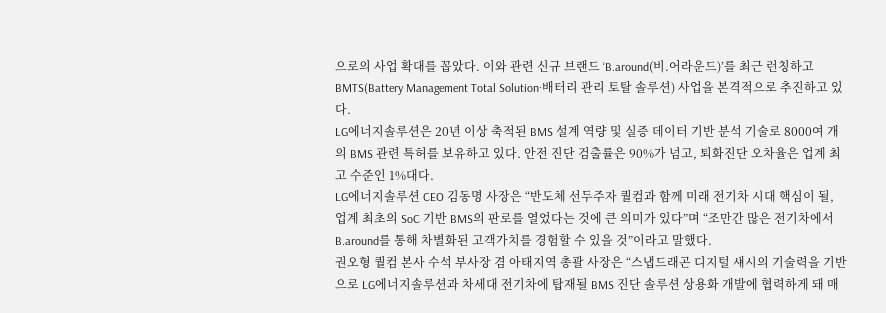으로의 사업 확대를 꼽았다. 이와 관련 신규 브랜드 ‘B.around(비.어라운드)’를 최근 런칭하고 BMTS(Battery Management Total Solution·배터리 관리 토탈 솔루션) 사업을 본격적으로 추진하고 있다.
LG에너지솔루션은 20년 이상 축적된 BMS 설계 역량 및 실증 데이터 기반 분석 기술로 8000여 개의 BMS 관련 특허를 보유하고 있다. 안전 진단 검출률은 90%가 넘고, 퇴화진단 오차율은 업계 최고 수준인 1%대다.
LG에너지솔루션 CEO 김동명 사장은 “반도체 선두주자 퀄컴과 함께 미래 전기차 시대 핵심이 될, 업계 최초의 SoC 기반 BMS의 판로를 열었다는 것에 큰 의미가 있다”며 “조만간 많은 전기차에서 B.around를 통해 차별화된 고객가치를 경험할 수 있을 것”이라고 말했다.
권오형 퀄컴 본사 수석 부사장 겸 아태지역 총괄 사장은 “스냅드래곤 디지털 섀시의 기술력을 기반으로 LG에너지솔루션과 차세대 전기차에 탑재될 BMS 진단 솔루션 상용화 개발에 협력하게 돼 매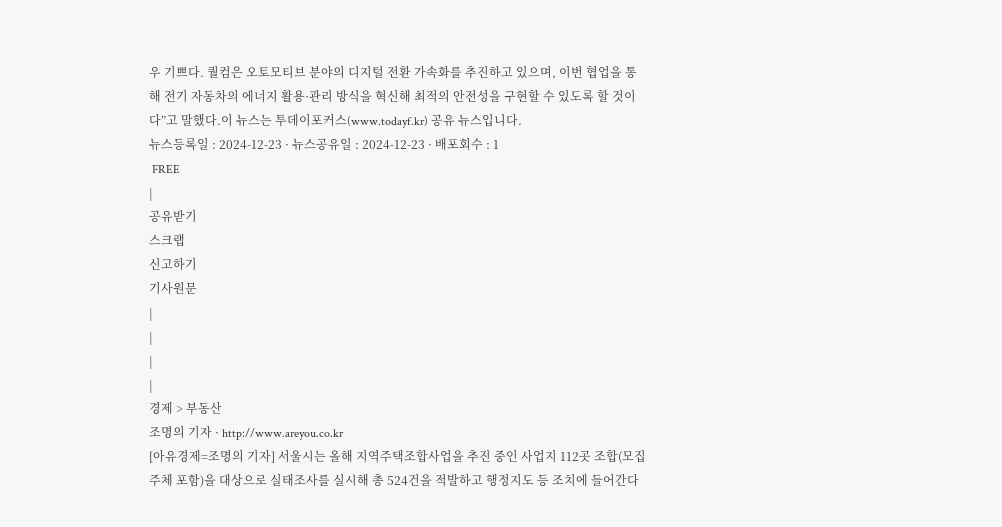우 기쁘다. 퀄컴은 오토모티브 분야의 디지털 전환 가속화를 추진하고 있으며, 이번 협업을 통해 전기 자동차의 에너지 활용·관리 방식을 혁신해 최적의 안전성을 구현할 수 있도록 할 것이다”고 말했다.이 뉴스는 투데이포커스(www.todayf.kr) 공유 뉴스입니다.
뉴스등록일 : 2024-12-23 · 뉴스공유일 : 2024-12-23 · 배포회수 : 1
 FREE
|
공유받기
스크랩
신고하기
기사원문
|
|
|
|
경제 > 부동산
조명의 기자 · http://www.areyou.co.kr
[아유경제=조명의 기자] 서울시는 올해 지역주택조합사업을 추진 중인 사업지 112곳 조합(모집 주체 포함)을 대상으로 실태조사를 실시해 총 524건을 적발하고 행정지도 등 조치에 들어간다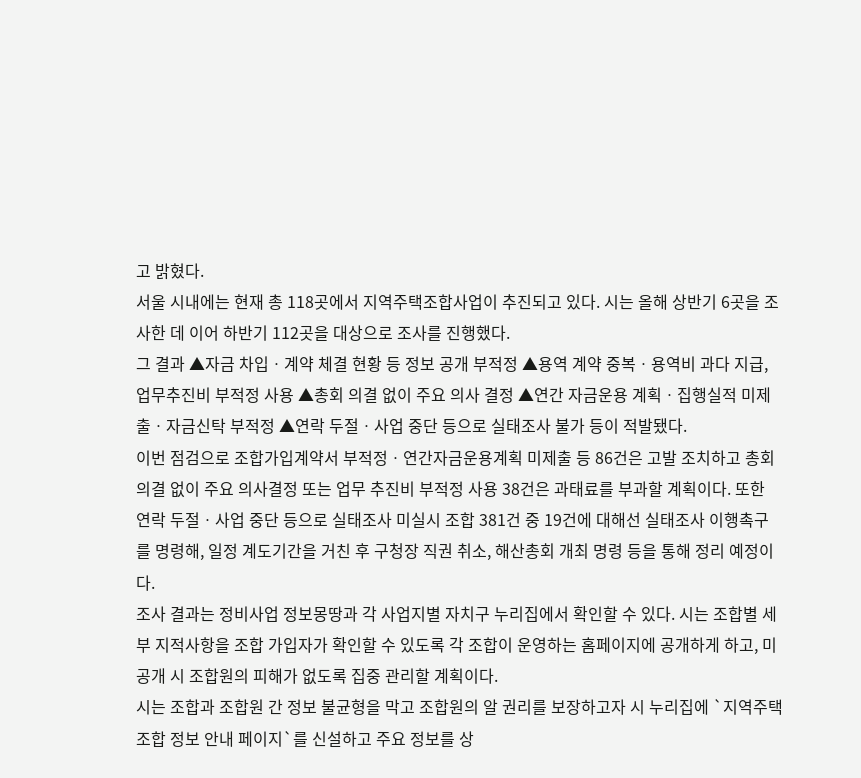고 밝혔다.
서울 시내에는 현재 총 118곳에서 지역주택조합사업이 추진되고 있다. 시는 올해 상반기 6곳을 조사한 데 이어 하반기 112곳을 대상으로 조사를 진행했다.
그 결과 ▲자금 차입ㆍ계약 체결 현황 등 정보 공개 부적정 ▲용역 계약 중복ㆍ용역비 과다 지급, 업무추진비 부적정 사용 ▲총회 의결 없이 주요 의사 결정 ▲연간 자금운용 계획ㆍ집행실적 미제출ㆍ자금신탁 부적정 ▲연락 두절ㆍ사업 중단 등으로 실태조사 불가 등이 적발됐다.
이번 점검으로 조합가입계약서 부적정ㆍ연간자금운용계획 미제출 등 86건은 고발 조치하고 총회 의결 없이 주요 의사결정 또는 업무 추진비 부적정 사용 38건은 과태료를 부과할 계획이다. 또한 연락 두절ㆍ사업 중단 등으로 실태조사 미실시 조합 381건 중 19건에 대해선 실태조사 이행촉구를 명령해, 일정 계도기간을 거친 후 구청장 직권 취소, 해산총회 개최 명령 등을 통해 정리 예정이다.
조사 결과는 정비사업 정보몽땅과 각 사업지별 자치구 누리집에서 확인할 수 있다. 시는 조합별 세부 지적사항을 조합 가입자가 확인할 수 있도록 각 조합이 운영하는 홈페이지에 공개하게 하고, 미공개 시 조합원의 피해가 없도록 집중 관리할 계획이다.
시는 조합과 조합원 간 정보 불균형을 막고 조합원의 알 권리를 보장하고자 시 누리집에 `지역주택조합 정보 안내 페이지`를 신설하고 주요 정보를 상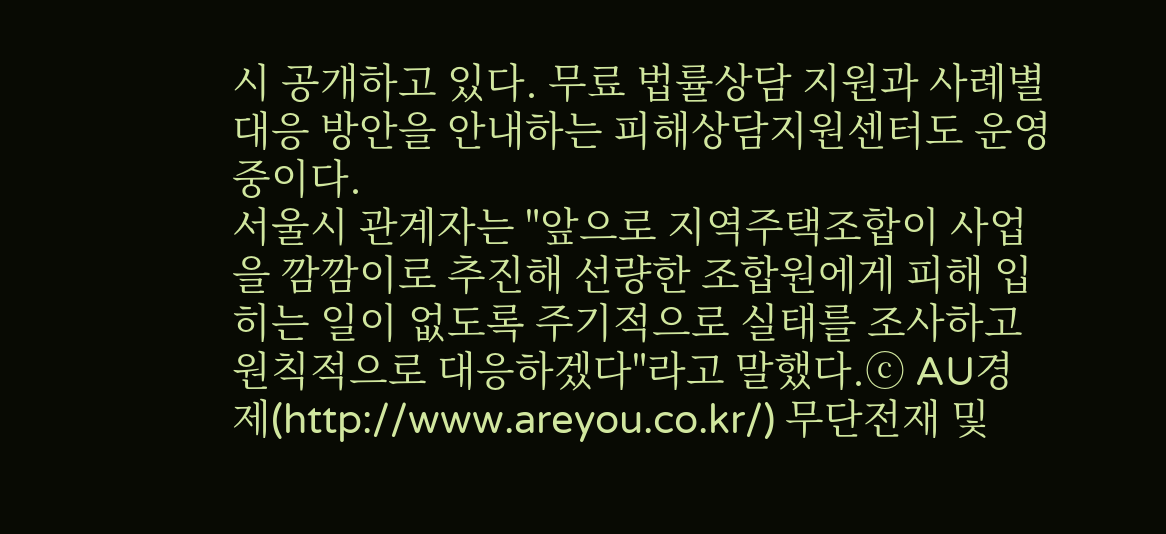시 공개하고 있다. 무료 법률상담 지원과 사례별 대응 방안을 안내하는 피해상담지원센터도 운영 중이다.
서울시 관계자는 "앞으로 지역주택조합이 사업을 깜깜이로 추진해 선량한 조합원에게 피해 입히는 일이 없도록 주기적으로 실태를 조사하고 원칙적으로 대응하겠다"라고 말했다.ⓒ AU경제(http://www.areyou.co.kr/) 무단전재 및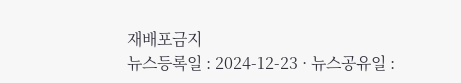재배포금지
뉴스등록일 : 2024-12-23 · 뉴스공유일 :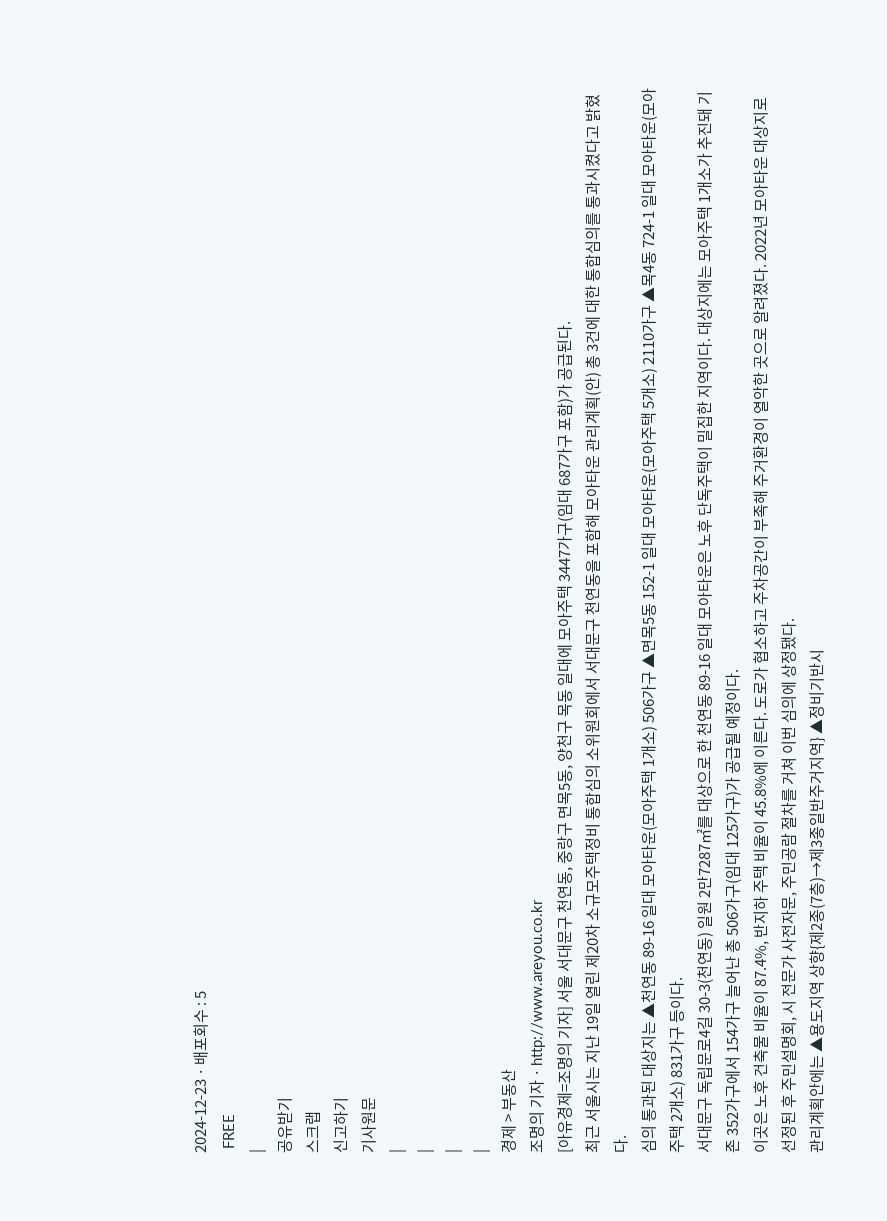2024-12-23 · 배포회수 : 5
 FREE
|
공유받기
스크랩
신고하기
기사원문
|
|
|
|
경제 > 부동산
조명의 기자 · http://www.areyou.co.kr
[아유경제=조명의 기자] 서울 서대문구 천연동, 중랑구 면목5동, 양천구 목동 일대에 모아주택 3447가구(임대 687가구 포함)가 공급된다.
최근 서울시는 지난 19일 열린 제20차 소규모주택정비 통합심의 소위원회에서 서대문구 천연동을 포함해 모아타운 관리계획(안) 총 3건에 대한 통합심의를 통과시켰다고 밝혔다.
심의 통과된 대상지는 ▲천연동 89-16 일대 모아타운(모아주택 1개소) 506가구 ▲면목5동 152-1 일대 모아타운(모아주택 5개소) 2110가구 ▲목4동 724-1 일대 모아타운(모아주택 2개소) 831가구 등이다.
서대문구 독립문로4길 30-3(천연동) 일원 2만7287㎡를 대상으로 한 천연동 89-16 일대 모아타운은 노후 단독주택이 밀집한 지역이다. 대상지에는 모아주택 1개소가 추진돼 기존 352가구에서 154가구 늘어난 총 506가구(임대 125가구)가 공급될 예정이다.
이곳은 노후 건축물 비율이 87.4%, 반지하 주택 비율이 45.8%에 이른다. 도로가 협소하고 주차공간이 부족해 주거환경이 열악한 곳으로 알려졌다. 2022년 모아타운 대상지로 선정된 후 주민설명회, 시 전문가 사전자문, 주민공람 절차를 거쳐 이번 심의에 상정됐다.
관리계획안에는 ▲용도지역 상향{제2종(7층)→제3종일반주거지역} ▲정비기반시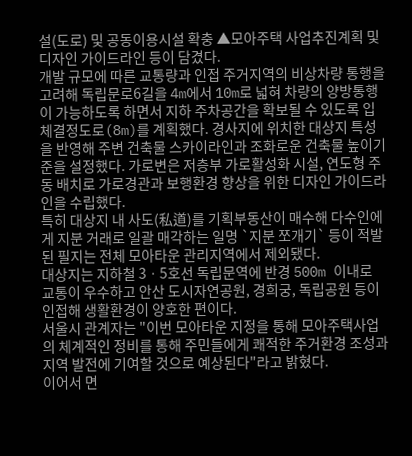설(도로) 및 공동이용시설 확충 ▲모아주택 사업추진계획 및 디자인 가이드라인 등이 담겼다.
개발 규모에 따른 교통량과 인접 주거지역의 비상차량 통행을 고려해 독립문로6길을 4m에서 10m로 넓혀 차량의 양방통행이 가능하도록 하면서 지하 주차공간을 확보될 수 있도록 입체결정도로(8m)를 계획했다. 경사지에 위치한 대상지 특성을 반영해 주변 건축물 스카이라인과 조화로운 건축물 높이기준을 설정했다. 가로변은 저층부 가로활성화 시설, 연도형 주동 배치로 가로경관과 보행환경 향상을 위한 디자인 가이드라인을 수립했다.
특히 대상지 내 사도(私道)를 기획부동산이 매수해 다수인에게 지분 거래로 일괄 매각하는 일명 `지분 쪼개기` 등이 적발된 필지는 전체 모아타운 관리지역에서 제외됐다.
대상지는 지하철 3ㆍ5호선 독립문역에 반경 500m 이내로 교통이 우수하고 안산 도시자연공원, 경희궁, 독립공원 등이 인접해 생활환경이 양호한 편이다.
서울시 관계자는 "이번 모아타운 지정을 통해 모아주택사업의 체계적인 정비를 통해 주민들에게 쾌적한 주거환경 조성과 지역 발전에 기여할 것으로 예상된다"라고 밝혔다.
이어서 면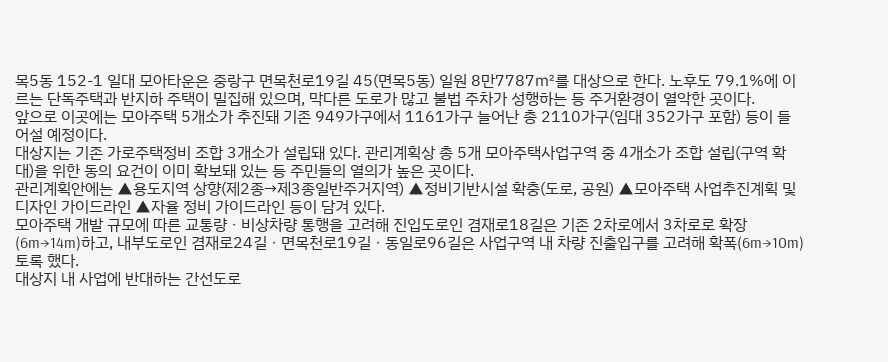목5동 152-1 일대 모아타운은 중랑구 면목천로19길 45(면목5동) 일원 8만7787㎡를 대상으로 한다. 노후도 79.1%에 이르는 단독주택과 반지하 주택이 밀집해 있으며, 막다른 도로가 많고 불법 주차가 성행하는 등 주거환경이 열악한 곳이다.
앞으로 이곳에는 모아주택 5개소가 추진돼 기존 949가구에서 1161가구 늘어난 총 2110가구(임대 352가구 포함) 등이 들어설 예정이다.
대상지는 기존 가로주택정비 조합 3개소가 설립돼 있다. 관리계획상 총 5개 모아주택사업구역 중 4개소가 조합 설립(구역 확대)을 위한 동의 요건이 이미 확보돼 있는 등 주민들의 열의가 높은 곳이다.
관리계획안에는 ▲용도지역 상향(제2종→제3종일반주거지역) ▲정비기반시설 확충(도로, 공원) ▲모아주택 사업추진계획 및 디자인 가이드라인 ▲자율 정비 가이드라인 등이 담겨 있다.
모아주택 개발 규모에 따른 교통량ㆍ비상차량 통행을 고려해 진입도로인 겸재로18길은 기존 2차로에서 3차로로 확장(6m→14m)하고, 내부도로인 겸재로24길ㆍ면목천로19길ㆍ동일로96길은 사업구역 내 차량 진출입구를 고려해 확폭(6m→10m)토록 했다.
대상지 내 사업에 반대하는 간선도로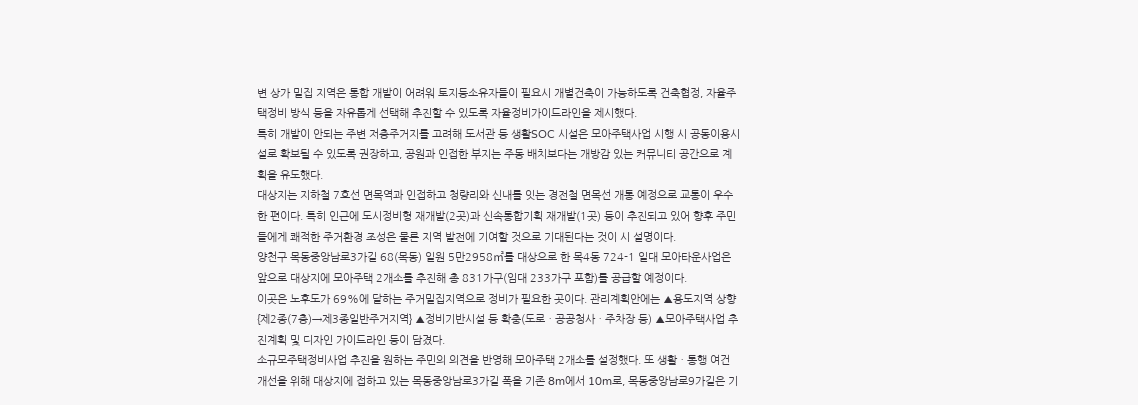변 상가 밀집 지역은 통합 개발이 어려워 토지등소유자들이 필요시 개별건축이 가능하도록 건축협정, 자율주택정비 방식 등을 자유롭게 선택해 추진할 수 있도록 자율정비가이드라인을 제시했다.
특히 개발이 안되는 주변 저층주거지를 고려해 도서관 등 생활SOC 시설은 모아주택사업 시행 시 공동이용시설로 확보될 수 있도록 권장하고, 공원과 인접한 부지는 주동 배치보다는 개방감 있는 커뮤니티 공간으로 계획을 유도했다.
대상지는 지하철 7호선 면목역과 인접하고 청량리와 신내를 잇는 경전철 면목선 개통 예정으로 교통이 우수한 편이다. 특히 인근에 도시정비형 재개발(2곳)과 신속통합기획 재개발(1곳) 등이 추진되고 있어 향후 주민들에게 쾌적한 주거환경 조성은 물론 지역 발전에 기여할 것으로 기대된다는 것이 시 설명이다.
양천구 목동중앙남로3가길 68(목동) 일원 5만2958㎡를 대상으로 한 목4동 724-1 일대 모아타운사업은 앞으로 대상지에 모아주택 2개소를 추진해 총 831가구(임대 233가구 포함)를 공급할 예정이다.
이곳은 노후도가 69%에 달하는 주거밀집지역으로 정비가 필요한 곳이다. 관리계획안에는 ▲용도지역 상향{제2종(7층)→제3종일반주거지역} ▲정비기반시설 등 확충(도로ㆍ공공청사ㆍ주차장 등) ▲모아주택사업 추진계획 및 디자인 가이드라인 등이 담겼다.
소규모주택정비사업 추진을 원하는 주민의 의견을 반영해 모아주택 2개소를 설정했다. 또 생활ㆍ통행 여건 개선을 위해 대상지에 접하고 있는 목동중앙남로3가길 폭을 기존 8m에서 10m로, 목동중앙남로9가길은 기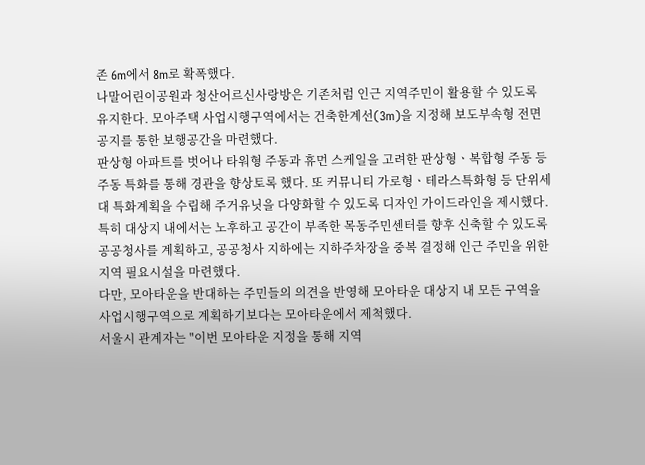존 6m에서 8m로 확폭했다.
나말어린이공원과 청산어르신사랑방은 기존처럼 인근 지역주민이 활용할 수 있도록 유지한다. 모아주택 사업시행구역에서는 건축한계선(3m)을 지정해 보도부속형 전면공지를 통한 보행공간을 마련했다.
판상형 아파트를 벗어나 타워형 주동과 휴먼 스케일을 고려한 판상형ㆍ복합형 주동 등주동 특화를 통해 경관을 향상토록 했다. 또 커뮤니티 가로형ㆍ테라스특화형 등 단위세대 특화계획을 수립해 주거유닛을 다양화할 수 있도록 디자인 가이드라인을 제시했다.
특히 대상지 내에서는 노후하고 공간이 부족한 목동주민센터를 향후 신축할 수 있도록 공공청사를 계획하고, 공공청사 지하에는 지하주차장을 중복 결정해 인근 주민을 위한 지역 필요시설을 마련했다.
다만, 모아타운을 반대하는 주민들의 의견을 반영해 모아타운 대상지 내 모든 구역을 사업시행구역으로 계획하기보다는 모아타운에서 제척했다.
서울시 관계자는 "이번 모아타운 지정을 통해 지역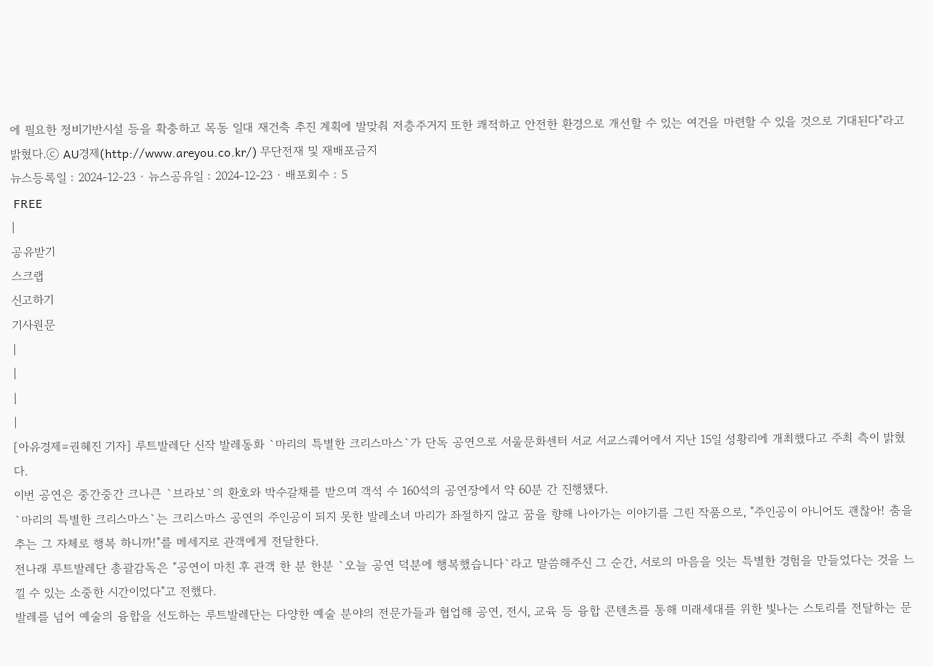에 필요한 정비기반시설 등을 확충하고 목동 일대 재건축 추진 계획에 발맞춰 저층주거지 또한 쾌적하고 안전한 환경으로 개선할 수 있는 여건을 마련할 수 있을 것으로 기대된다"라고 밝혔다.ⓒ AU경제(http://www.areyou.co.kr/) 무단전재 및 재배포금지
뉴스등록일 : 2024-12-23 · 뉴스공유일 : 2024-12-23 · 배포회수 : 5
 FREE
|
공유받기
스크랩
신고하기
기사원문
|
|
|
|
[아유경제=권혜진 기자] 루트발레단 신작 발레동화 `마리의 특별한 크리스마스`가 단독 공연으로 서울문화센터 서교 서교스퀘어에서 지난 15일 성황리에 개최했다고 주최 측이 밝혔다.
이번 공연은 중간중간 크나큰 `브라보`의 환호와 박수갈채를 받으며 객석 수 160석의 공연장에서 약 60분 간 진행됐다.
`마리의 특별한 크리스마스`는 크리스마스 공연의 주인공이 되지 못한 발레소녀 마리가 좌절하지 않고 꿈을 향해 나아가는 이야기를 그린 작품으로, "주인공이 아니어도 괜찮아! 춤을 추는 그 자체로 행복 하니까!"를 메세지로 관객에게 전달한다.
전나래 루트발레단 총괄감독은 "공연이 마친 후 관객 한 분 한분 `오늘 공연 덕분에 행복했습니다`라고 말씀해주신 그 순간, 서로의 마음을 잇는 특별한 경험을 만들었다는 것을 느낄 수 있는 소중한 시간이었다"고 전했다.
발레를 넘어 예술의 융합을 선도하는 루트발레단는 다양한 예술 분야의 전문가들과 협업해 공연, 전시, 교육 등 융합 콘텐츠를 통해 미래세대를 위한 빛나는 스토리를 전달하는 문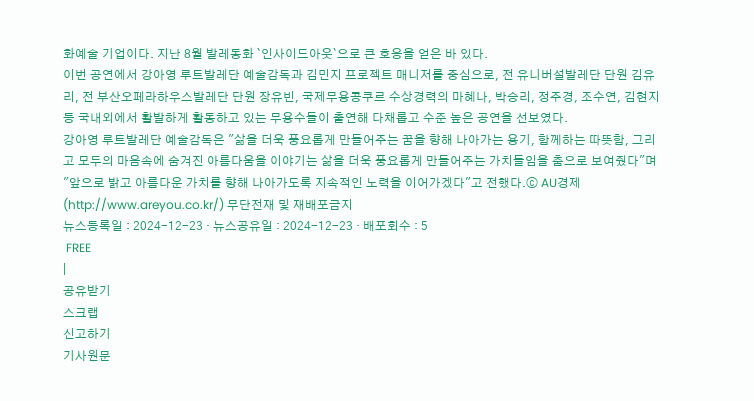화예술 기업이다. 지난 8월 발레동화 `인사이드아웃`으로 큰 호응을 얻은 바 있다.
이번 공연에서 강아영 루트발레단 예술감독과 김민지 프로젝트 매니저를 중심으로, 전 유니버설발레단 단원 김유리, 전 부산오페라하우스발레단 단원 장유빈, 국제무용콩쿠르 수상경력의 마혜나, 박승리, 정주경, 조수연, 김현지 등 국내외에서 활발하게 활동하고 있는 무용수들이 출연해 다채롭고 수준 높은 공연을 선보였다.
강아영 루트발레단 예술감독은 "삶을 더욱 풍요롭게 만들어주는 꿈을 향해 나아가는 용기, 함께하는 따뜻함, 그리고 모두의 마음속에 숨겨진 아름다움을 이야기는 삶을 더욱 풍요롭게 만들어주는 가치들임을 춤으로 보여줬다"며 "앞으로 밝고 아름다운 가치를 향해 나아가도록 지속적인 노력을 이어가겠다"고 전했다.ⓒ AU경제(http://www.areyou.co.kr/) 무단전재 및 재배포금지
뉴스등록일 : 2024-12-23 · 뉴스공유일 : 2024-12-23 · 배포회수 : 5
 FREE
|
공유받기
스크랩
신고하기
기사원문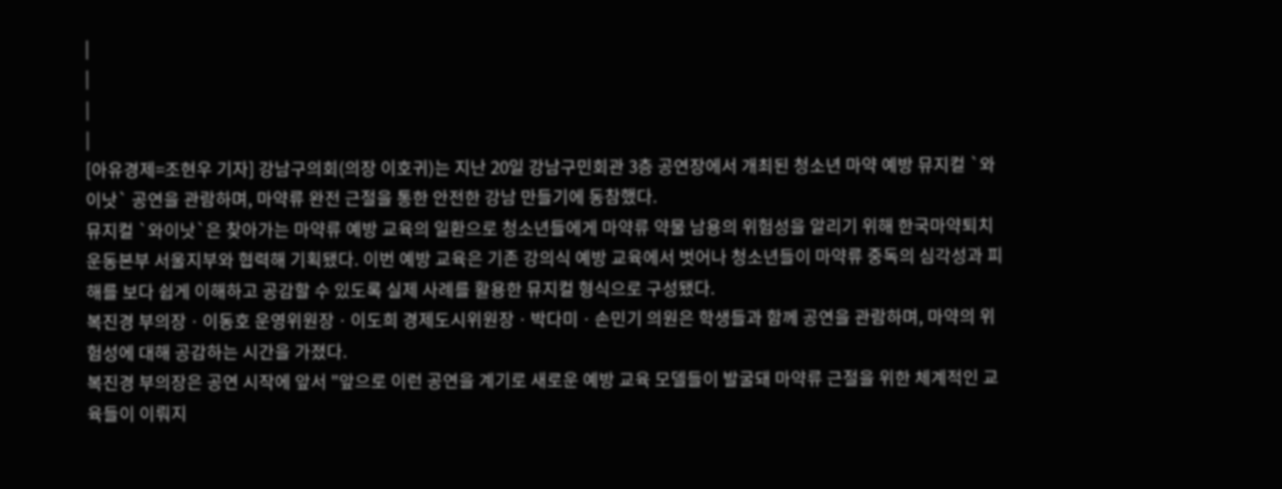|
|
|
|
[아유경제=조현우 기자] 강남구의회(의장 이호귀)는 지난 20일 강남구민회관 3층 공연장에서 개최된 청소년 마약 예방 뮤지컬 `와이낫` 공연을 관람하며, 마약류 완전 근절을 통한 안전한 강남 만들기에 동참했다.
뮤지컬 `와이낫`은 찾아가는 마약류 예방 교육의 일환으로 청소년들에게 마약류 약물 남용의 위험성을 알리기 위해 한국마약퇴치운동본부 서울지부와 협력해 기획됐다. 이번 예방 교육은 기존 강의식 예방 교육에서 벗어나 청소년들이 마약류 중독의 심각성과 피해를 보다 쉽게 이해하고 공감할 수 있도록 실제 사례를 활용한 뮤지컬 형식으로 구성됐다.
복진경 부의장ㆍ이동호 운영위원장ㆍ이도희 경제도시위원장ㆍ박다미ㆍ손민기 의원은 학생들과 함께 공연을 관람하며, 마약의 위험성에 대해 공감하는 시간을 가졌다.
복진경 부의장은 공연 시작에 앞서 "앞으로 이런 공연을 계기로 새로운 예방 교육 모델들이 발굴돼 마약류 근절을 위한 체계적인 교육들이 이뤄지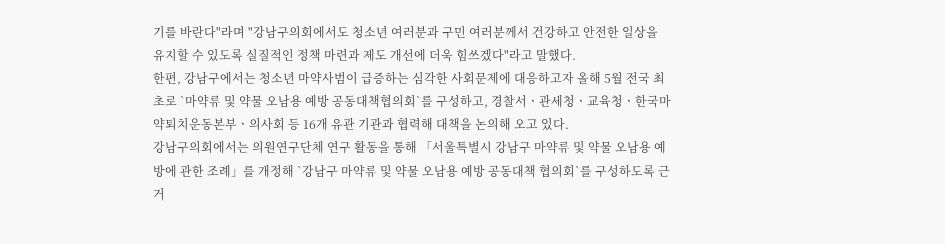기를 바란다"라며 "강남구의회에서도 청소년 여러분과 구민 여러분께서 건강하고 안전한 일상을 유지할 수 있도록 실질적인 정책 마련과 제도 개선에 더욱 힘쓰겠다"라고 말했다.
한편, 강남구에서는 청소년 마약사범이 급증하는 심각한 사회문제에 대응하고자 올해 5월 전국 최초로 `마약류 및 약물 오남용 예방 공동대책협의회`를 구성하고, 경찰서ㆍ관세청ㆍ교육청ㆍ한국마약퇴치운동본부ㆍ의사회 등 16개 유관 기관과 협력해 대책을 논의해 오고 있다.
강남구의회에서는 의원연구단체 연구 활동을 통해 「서울특별시 강남구 마약류 및 약물 오남용 예방에 관한 조례」를 개정해 `강남구 마약류 및 약물 오남용 예방 공동대책 협의회`를 구성하도록 근거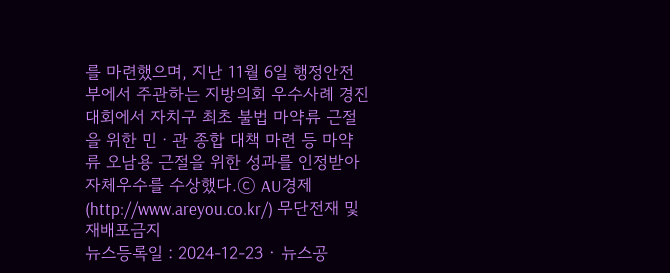를 마련했으며, 지난 11월 6일 행정안전부에서 주관하는 지방의회 우수사례 경진대회에서 자치구 최초 불법 마약류 근절을 위한 민ㆍ관 종합 대책 마련 등 마약류 오남용 근절을 위한 성과를 인정받아 자체우수를 수상했다.ⓒ AU경제(http://www.areyou.co.kr/) 무단전재 및 재배포금지
뉴스등록일 : 2024-12-23 · 뉴스공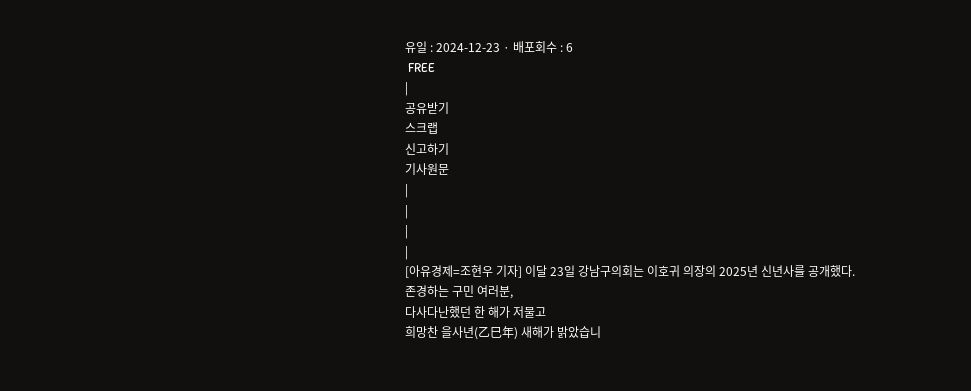유일 : 2024-12-23 · 배포회수 : 6
 FREE
|
공유받기
스크랩
신고하기
기사원문
|
|
|
|
[아유경제=조현우 기자] 이달 23일 강남구의회는 이호귀 의장의 2025년 신년사를 공개했다.
존경하는 구민 여러분,
다사다난했던 한 해가 저물고
희망찬 을사년(乙巳年) 새해가 밝았습니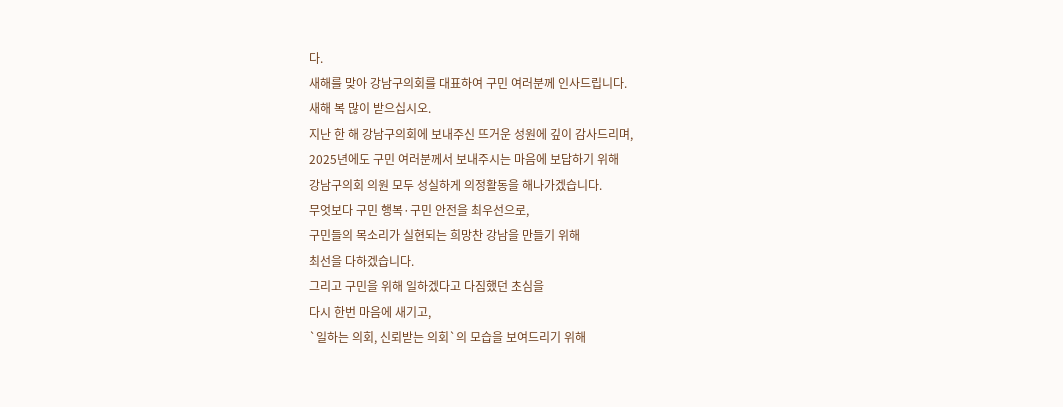다.
새해를 맞아 강남구의회를 대표하여 구민 여러분께 인사드립니다.
새해 복 많이 받으십시오.
지난 한 해 강남구의회에 보내주신 뜨거운 성원에 깊이 감사드리며,
2025년에도 구민 여러분께서 보내주시는 마음에 보답하기 위해
강남구의회 의원 모두 성실하게 의정활동을 해나가겠습니다.
무엇보다 구민 행복·구민 안전을 최우선으로,
구민들의 목소리가 실현되는 희망찬 강남을 만들기 위해
최선을 다하겠습니다.
그리고 구민을 위해 일하겠다고 다짐했던 초심을
다시 한번 마음에 새기고,
`일하는 의회, 신뢰받는 의회`의 모습을 보여드리기 위해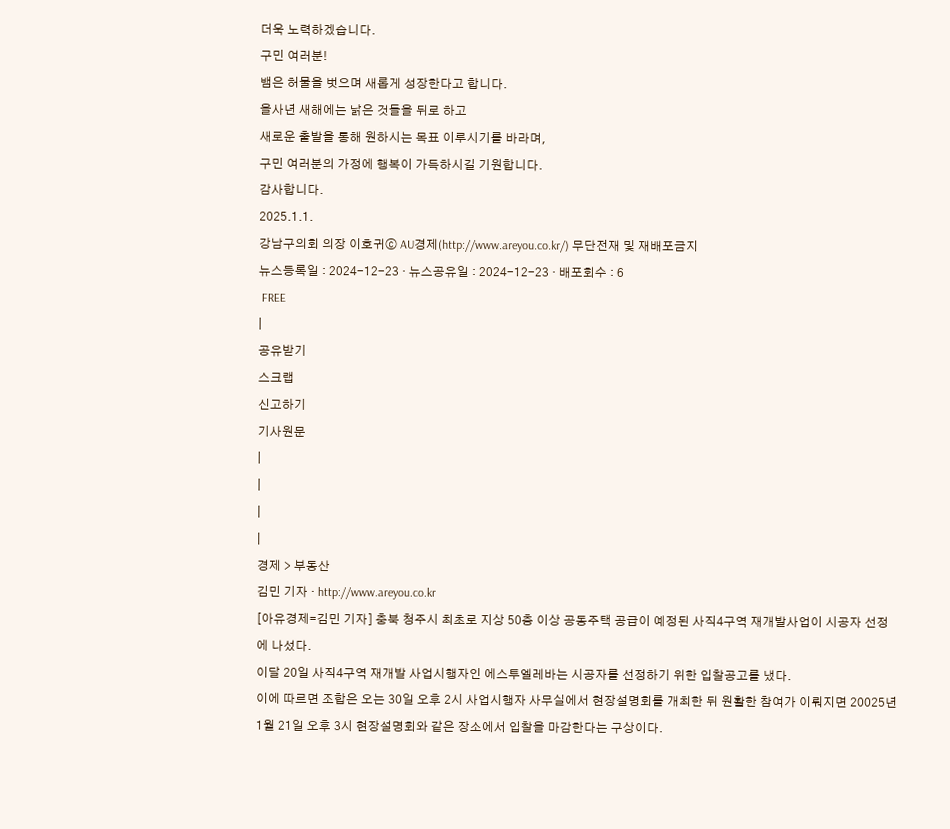더욱 노력하겠습니다.
구민 여러분!
뱀은 허물을 벗으며 새롭게 성장한다고 합니다.
을사년 새해에는 낡은 것들을 뒤로 하고
새로운 출발을 통해 원하시는 목표 이루시기를 바라며,
구민 여러분의 가정에 행복이 가득하시길 기원합니다.
감사합니다.
2025.1.1.
강남구의회 의장 이호귀ⓒ AU경제(http://www.areyou.co.kr/) 무단전재 및 재배포금지
뉴스등록일 : 2024-12-23 · 뉴스공유일 : 2024-12-23 · 배포회수 : 6
 FREE
|
공유받기
스크랩
신고하기
기사원문
|
|
|
|
경제 > 부동산
김민 기자 · http://www.areyou.co.kr
[아유경제=김민 기자] 충북 청주시 최초로 지상 50층 이상 공동주택 공급이 예정된 사직4구역 재개발사업이 시공자 선정에 나섰다.
이달 20일 사직4구역 재개발 사업시행자인 에스투엘레바는 시공자를 선정하기 위한 입찰공고를 냈다.
이에 따르면 조합은 오는 30일 오후 2시 사업시행자 사무실에서 현장설명회를 개최한 뒤 원활한 참여가 이뤄지면 20025년 1월 21일 오후 3시 현장설명회와 같은 장소에서 입찰을 마감한다는 구상이다.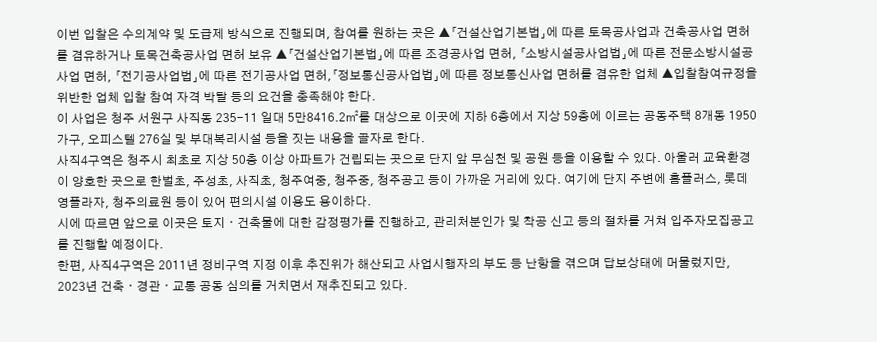이번 입찰은 수의계약 및 도급제 방식으로 진행되며, 참여를 원하는 곳은 ▲「건설산업기본법」에 따른 토목공사업과 건축공사업 면허를 겸유하거나 토목건축공사업 면허 보유 ▲「건설산업기본법」에 따른 조경공사업 면허, 「소방시설공사업법」에 따른 전문소방시설공사업 면허, 「전기공사업법」에 따른 전기공사업 면허,「정보통신공사업법」에 따른 정보통신사업 면허를 겸유한 업체 ▲입찰참여규정을 위반한 업체 입찰 참여 자격 박탈 등의 요건을 충족해야 한다.
이 사업은 청주 서원구 사직동 235-11 일대 5만8416.2㎡를 대상으로 이곳에 지하 6층에서 지상 59층에 이르는 공동주택 8개동 1950가구, 오피스텔 276실 및 부대복리시설 등을 짓는 내용을 골자로 한다.
사직4구역은 청주시 최초로 지상 50층 이상 아파트가 건립되는 곳으로 단지 앞 무심천 및 공원 등을 이용할 수 있다. 아울러 교육환경이 양호한 곳으로 한벌초, 주성초, 사직초, 청주여중, 청주중, 청주공고 등이 가까운 거리에 있다. 여기에 단지 주변에 홈플러스, 롯데영플라자, 청주의료원 등이 있어 편의시설 이용도 용이하다.
시에 따르면 앞으로 이곳은 토지ㆍ건축물에 대한 감정평가를 진행하고, 관리처분인가 및 착공 신고 등의 절차를 거쳐 입주자모집공고를 진행할 예정이다.
한편, 사직4구역은 2011년 정비구역 지정 이후 추진위가 해산되고 사업시행자의 부도 등 난항을 겪으며 답보상태에 머물렀지만, 2023년 건축ㆍ경관ㆍ교통 공동 심의를 거치면서 재추진되고 있다.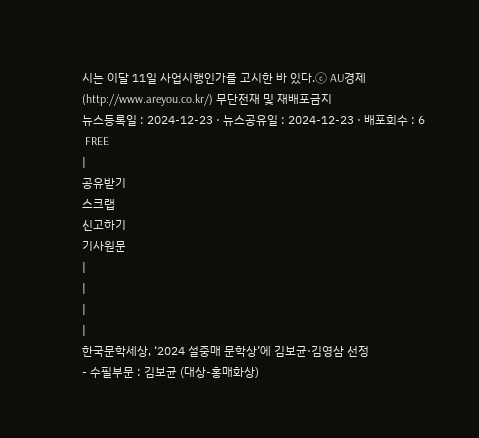시는 이달 11일 사업시행인가를 고시한 바 있다.ⓒ AU경제(http://www.areyou.co.kr/) 무단전재 및 재배포금지
뉴스등록일 : 2024-12-23 · 뉴스공유일 : 2024-12-23 · 배포회수 : 6
 FREE
|
공유받기
스크랩
신고하기
기사원문
|
|
|
|
한국문학세상, ‘2024 설중매 문학상’에 김보균·김영삼 선정
- 수필부문 : 김보균 (대상-홍매화상)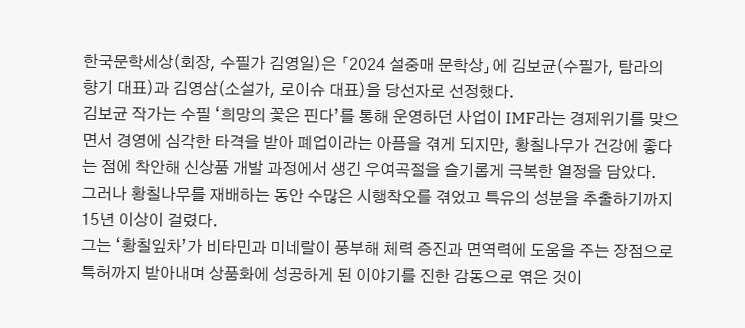한국문학세상(회장, 수필가 김영일)은 「2024 설중매 문학상」에 김보균(수필가, 탐라의 향기 대표)과 김영삼(소설가, 로이슈 대표)을 당선자로 선정했다.
김보균 작가는 수필 ‘희망의 꽃은 핀다’를 통해 운영하던 사업이 IMF라는 경제위기를 맞으면서 경영에 심각한 타격을 받아 폐업이라는 아픔을 겪게 되지만, 황칠나무가 건강에 좋다는 점에 착안해 신상품 개발 과정에서 생긴 우여곡절을 슬기롭게 극복한 열정을 담았다.
그러나 황칠나무를 재배하는 동안 수많은 시행착오를 겪었고 특유의 성분을 추출하기까지 15년 이상이 걸렸다.
그는 ‘황칠잎차’가 비타민과 미네랄이 풍부해 체력 증진과 면역력에 도움을 주는 장점으로 특허까지 받아내며 상품화에 성공하게 된 이야기를 진한 감동으로 엮은 것이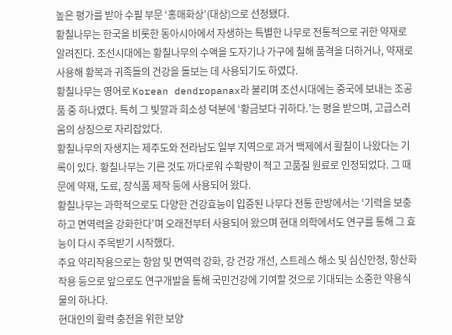높은 평가를 받아 수필 부문 ‘홍매화상’(대상)으로 선정됐다.
황칠나무는 한국을 비롯한 동아시아에서 자생하는 특별한 나무로 전통적으로 귀한 약재로 알려진다. 조선시대에는 황칠나무의 수액을 도자기나 가구에 칠해 품격을 더하거나, 약재로 사용해 황복과 귀족들의 건강을 돌보는 데 사용되기도 하였다.
황칠나무는 영어로 Korean dendropanax라 불리며 조선시대에는 중국에 보내는 조공품 중 하나였다. 특히 그 빛깔과 희소성 덕분에 ‘황금보다 귀하다.’는 평을 받으며, 고급스러움의 상징으로 자리잡았다.
황칠나무의 자생지는 제주도와 전라남도 일부 지역으로 과거 백제에서 활칠이 나왔다는 기록이 있다. 황칠나무는 기른 것도 까다로워 수확량이 적고 고품질 원료로 인정되었다. 그 때문에 약재, 도료, 장식품 제작 등에 사용되어 왔다.
황칠나무는 과학적으로도 다양한 건강효능이 입증된 나무다 전통 한방에서는 ‘기력을 보충하고 면역력을 강화한다’며 오래전부터 사용되어 왔으며 현대 의학에서도 연구를 통해 그 효능이 다시 주목받기 시작했다.
주요 약리작용으로는 항암 및 면역력 강화, 강 건강 개선, 스트레스 해소 및 심신안정, 항산화작용 등으로 앞으로도 연구개발을 통해 국민건강에 기여할 것으로 기대되는 소중한 약용식물의 하나다.
현대인의 활력 충전을 위한 보양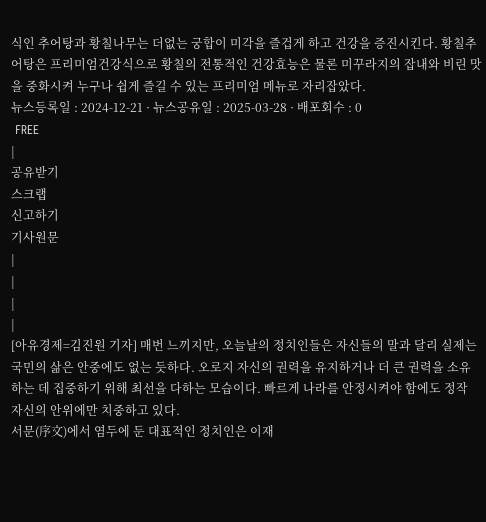식인 추어탕과 황칠나무는 더없는 궁합이 미각을 즐겁게 하고 건강을 증진시킨다. 황칠추어탕은 프리미엄건강식으로 황칠의 전통적인 건강효능은 물론 미꾸라지의 잡내와 비린 맛을 중화시켜 누구나 쉽게 즐길 수 있는 프리미엄 메뉴로 자리잡았다.
뉴스등록일 : 2024-12-21 · 뉴스공유일 : 2025-03-28 · 배포회수 : 0
 FREE
|
공유받기
스크랩
신고하기
기사원문
|
|
|
|
[아유경제=김진원 기자] 매번 느끼지만, 오늘날의 정치인들은 자신들의 말과 달리 실제는 국민의 삶은 안중에도 없는 듯하다. 오로지 자신의 권력을 유지하거나 더 큰 권력을 소유하는 데 집중하기 위해 최선을 다하는 모습이다. 빠르게 나라를 안정시켜야 함에도 정작 자신의 안위에만 치중하고 있다.
서문(序文)에서 염두에 둔 대표적인 정치인은 이재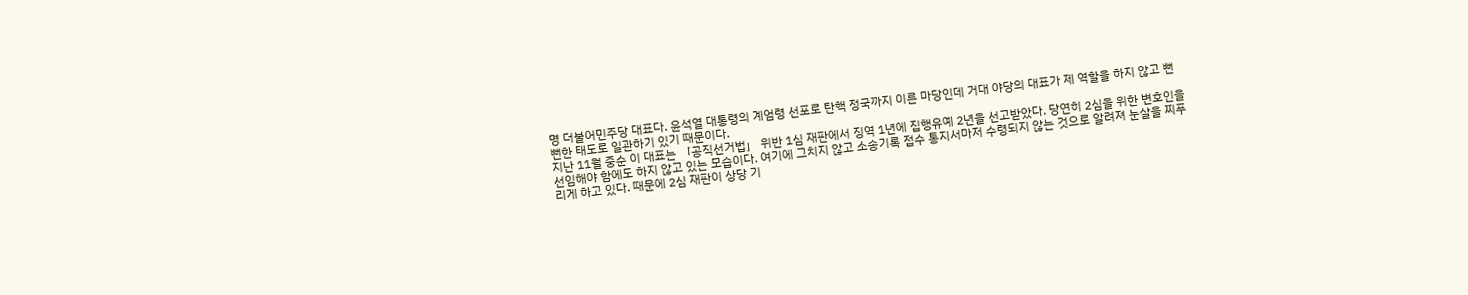명 더불어민주당 대표다. 윤석열 대통령의 계엄령 선포로 탄핵 정국까지 이른 마당인데 거대 야당의 대표가 제 역할을 하지 않고 뻔뻔한 태도로 일관하기 있기 때문이다.
지난 11월 중순 이 대표는 「공직선거법」 위반 1심 재판에서 징역 1년에 집행유예 2년을 선고받았다. 당연히 2심을 위한 변호인을 선임해야 함에도 하지 않고 있는 모습이다. 여기에 그치지 않고 소송기록 접수 통지서마저 수령되지 않는 것으로 알려져 눈살을 찌푸리게 하고 있다. 때문에 2심 재판이 상당 기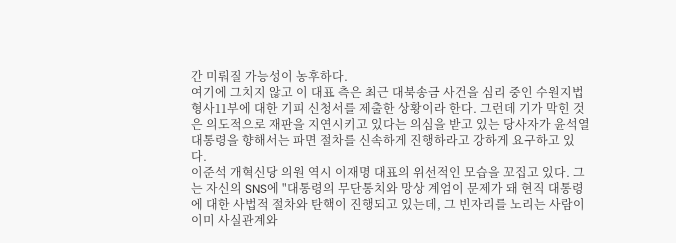간 미뤄질 가능성이 농후하다.
여기에 그치지 않고 이 대표 측은 최근 대북송금 사건을 심리 중인 수원지법 형사11부에 대한 기피 신청서를 제출한 상황이라 한다. 그런데 기가 막힌 것은 의도적으로 재판을 지연시키고 있다는 의심을 받고 있는 당사자가 윤석열 대통령을 향해서는 파면 절차를 신속하게 진행하라고 강하게 요구하고 있다.
이준석 개혁신당 의원 역시 이재명 대표의 위선적인 모습을 꼬집고 있다. 그는 자신의 SNS에 "대통령의 무단통치와 망상 계엄이 문제가 돼 현직 대통령에 대한 사법적 절차와 탄핵이 진행되고 있는데, 그 빈자리를 노리는 사람이 이미 사실관계와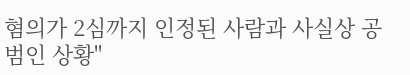혐의가 2심까지 인정된 사람과 사실상 공범인 상황"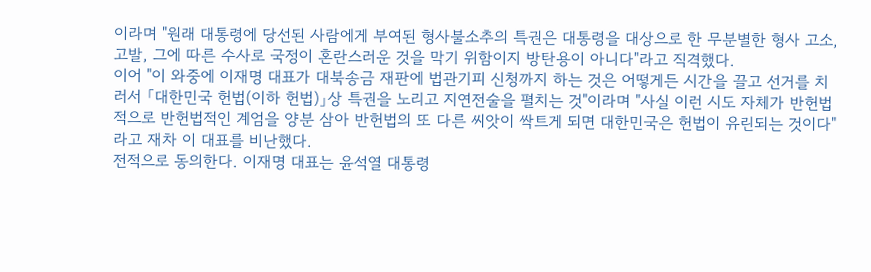이라며 "원래 대통령에 당선된 사람에게 부여된 형사불소추의 특권은 대통령을 대상으로 한 무분별한 형사 고소, 고발, 그에 따른 수사로 국정이 혼란스러운 것을 막기 위함이지 방탄용이 아니다"라고 직격했다.
이어 "이 와중에 이재명 대표가 대북송금 재판에 법관기피 신청까지 하는 것은 어떻게든 시간을 끌고 선거를 치러서 「대한민국 헌법(이하 헌법)」상 특권을 노리고 지연전술을 펼치는 것"이라며 "사실 이런 시도 자체가 반헌법적으로 반헌법적인 계엄을 양분 삼아 반헌법의 또 다른 씨앗이 싹트게 되면 대한민국은 헌법이 유린되는 것이다"라고 재차 이 대표를 비난했다.
전적으로 동의한다. 이재명 대표는 윤석열 대통령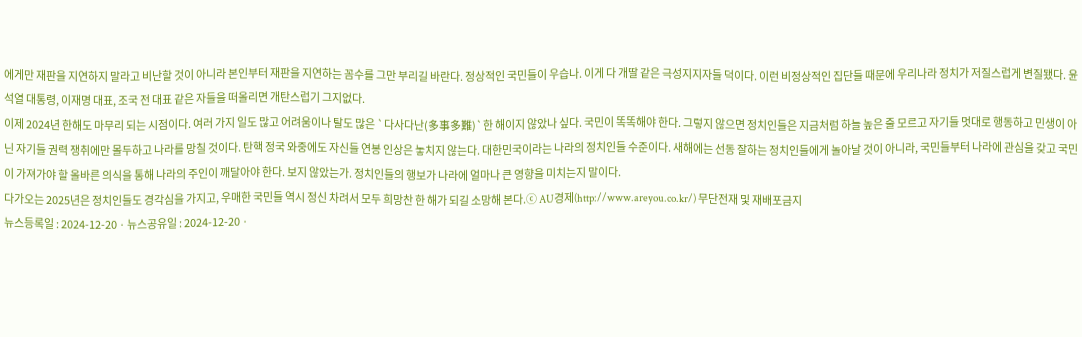에게만 재판을 지연하지 말라고 비난할 것이 아니라 본인부터 재판을 지연하는 꼼수를 그만 부리길 바란다. 정상적인 국민들이 우습나. 이게 다 개딸 같은 극성지지자들 덕이다. 이런 비정상적인 집단들 때문에 우리나라 정치가 저질스럽게 변질됐다. 윤석열 대통령, 이재명 대표, 조국 전 대표 같은 자들을 떠올리면 개탄스럽기 그지없다.
이제 2024년 한해도 마무리 되는 시점이다. 여러 가지 일도 많고 어려움이나 탈도 많은 `다사다난(多事多難)`한 해이지 않았나 싶다. 국민이 똑똑해야 한다. 그렇지 않으면 정치인들은 지금처럼 하늘 높은 줄 모르고 자기들 멋대로 행동하고 민생이 아닌 자기들 권력 쟁취에만 몰두하고 나라를 망칠 것이다. 탄핵 정국 와중에도 자신들 연봉 인상은 놓치지 않는다. 대한민국이라는 나라의 정치인들 수준이다. 새해에는 선동 잘하는 정치인들에게 놀아날 것이 아니라, 국민들부터 나라에 관심을 갖고 국민이 가져가야 할 올바른 의식을 통해 나라의 주인이 깨달아야 한다. 보지 않았는가. 정치인들의 행보가 나라에 얼마나 큰 영향을 미치는지 말이다.
다가오는 2025년은 정치인들도 경각심을 가지고, 우매한 국민들 역시 정신 차려서 모두 희망찬 한 해가 되길 소망해 본다.ⓒ AU경제(http://www.areyou.co.kr/) 무단전재 및 재배포금지
뉴스등록일 : 2024-12-20 · 뉴스공유일 : 2024-12-20 ·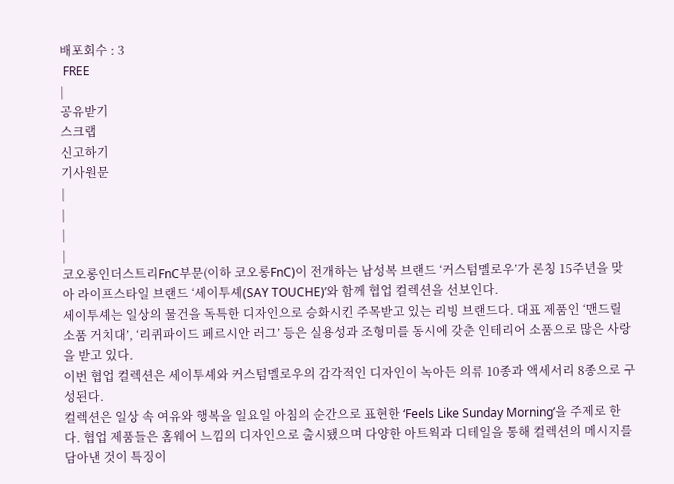배포회수 : 3
 FREE
|
공유받기
스크랩
신고하기
기사원문
|
|
|
|
코오롱인더스트리FnC부문(이하 코오롱FnC)이 전개하는 남성복 브랜드 ‘커스텀멜로우’가 론칭 15주년을 맞아 라이프스타일 브랜드 ‘세이투셰(SAY TOUCHE)’와 함께 협업 컬렉션을 선보인다.
세이투셰는 일상의 물건을 독특한 디자인으로 승화시킨 주목받고 있는 리빙 브랜드다. 대표 제품인 ‘맨드릴 소품 거치대’, ‘리퀴파이드 페르시안 러그’ 등은 실용성과 조형미를 동시에 갖춘 인테리어 소품으로 많은 사랑을 받고 있다.
이번 협업 컬렉션은 세이투셰와 커스텀멜로우의 감각적인 디자인이 녹아든 의류 10종과 액세서리 8종으로 구성된다.
컬렉션은 일상 속 여유와 행복을 일요일 아침의 순간으로 표현한 ‘Feels Like Sunday Morning’을 주제로 한다. 협업 제품들은 홈웨어 느낌의 디자인으로 출시됐으며 다양한 아트웍과 디테일을 통해 컬렉션의 메시지를 담아낸 것이 특징이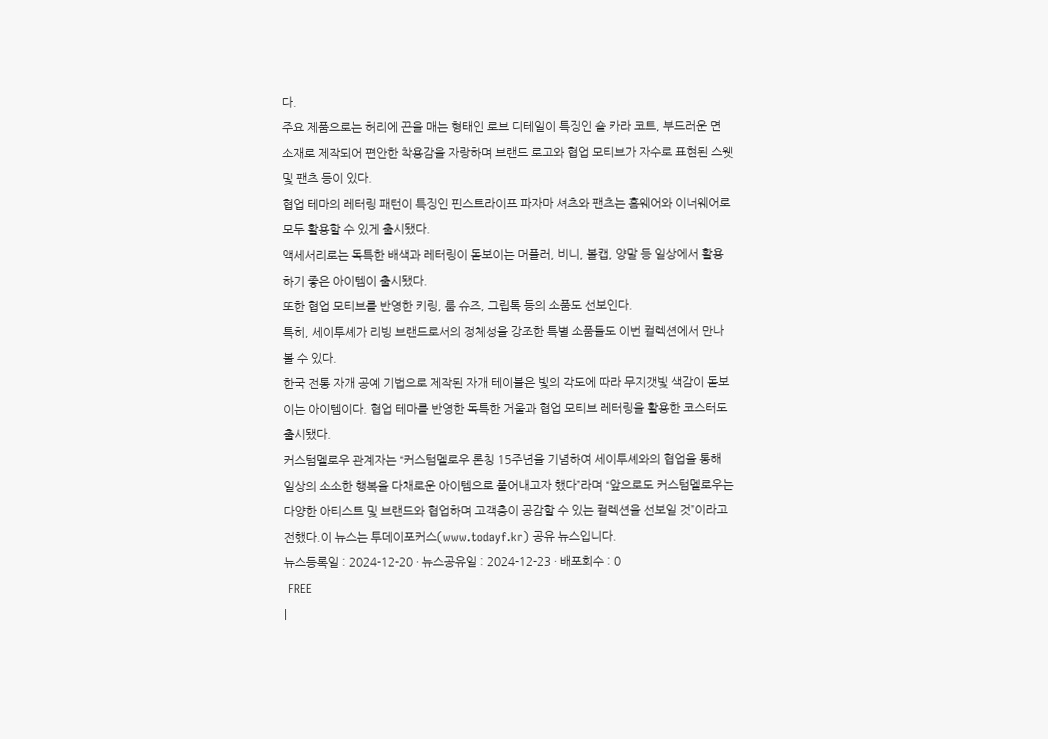다.
주요 제품으로는 허리에 끈을 매는 형태인 로브 디테일이 특징인 숄 카라 코트, 부드러운 면 소재로 제작되어 편안한 착용감을 자랑하며 브랜드 로고와 협업 모티브가 자수로 표현된 스웻 및 팬츠 등이 있다.
협업 테마의 레터링 패턴이 특징인 핀스트라이프 파자마 셔츠와 팬츠는 홈웨어와 이너웨어로 모두 활용할 수 있게 출시됐다.
액세서리로는 독특한 배색과 레터링이 돋보이는 머플러, 비니, 볼캡, 양말 등 일상에서 활용하기 좋은 아이템이 출시됐다.
또한 협업 모티브를 반영한 키링, 룸 슈즈, 그립톡 등의 소품도 선보인다.
특히, 세이투셰가 리빙 브랜드로서의 정체성을 강조한 특별 소품들도 이번 컬렉션에서 만나볼 수 있다.
한국 전통 자개 공예 기법으로 제작된 자개 테이블은 빛의 각도에 따라 무지갯빛 색감이 돋보이는 아이템이다. 협업 테마를 반영한 독특한 거울과 협업 모티브 레터링을 활용한 코스터도 출시됐다.
커스텀멜로우 관계자는 “커스텀멜로우 론칭 15주년을 기념하여 세이투셰와의 협업을 통해 일상의 소소한 행복을 다채로운 아이템으로 풀어내고자 했다”라며 “앞으로도 커스텀멜로우는 다양한 아티스트 및 브랜드와 협업하며 고객층이 공감할 수 있는 컬렉션을 선보일 것”이라고 전했다.이 뉴스는 투데이포커스(www.todayf.kr) 공유 뉴스입니다.
뉴스등록일 : 2024-12-20 · 뉴스공유일 : 2024-12-23 · 배포회수 : 0
 FREE
|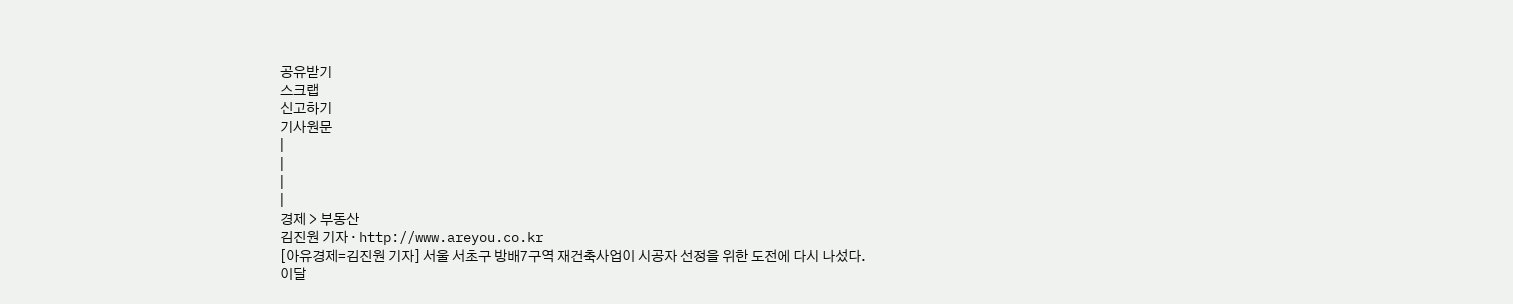공유받기
스크랩
신고하기
기사원문
|
|
|
|
경제 > 부동산
김진원 기자 · http://www.areyou.co.kr
[아유경제=김진원 기자] 서울 서초구 방배7구역 재건축사업이 시공자 선정을 위한 도전에 다시 나섰다.
이달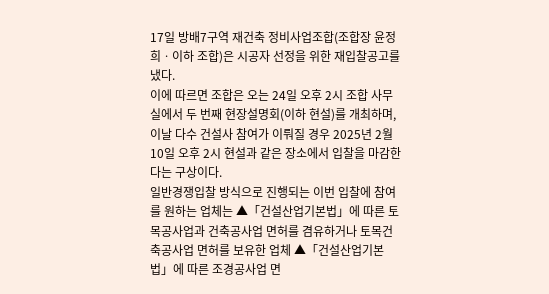17일 방배7구역 재건축 정비사업조합(조합장 윤정희ㆍ이하 조합)은 시공자 선정을 위한 재입찰공고를 냈다.
이에 따르면 조합은 오는 24일 오후 2시 조합 사무실에서 두 번째 현장설명회(이하 현설)를 개최하며, 이날 다수 건설사 참여가 이뤄질 경우 2025년 2월 10일 오후 2시 현설과 같은 장소에서 입찰을 마감한다는 구상이다.
일반경쟁입찰 방식으로 진행되는 이번 입찰에 참여를 원하는 업체는 ▲「건설산업기본법」에 따른 토목공사업과 건축공사업 면허를 겸유하거나 토목건축공사업 면허를 보유한 업체 ▲「건설산업기본법」에 따른 조경공사업 면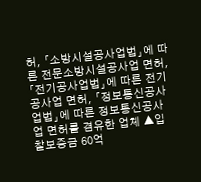허, 「소방시설공사업법」에 따른 전문소방시설공사업 면허, 「전기공사업법」에 따른 전기공사업 면허, 「정보통신공사업법」에 따른 정보통신공사업 면허를 겸유한 업체 ▲입찰보증금 60억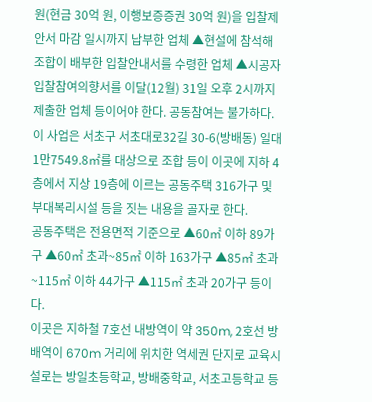원(현금 30억 원, 이행보증증권 30억 원)을 입찰제안서 마감 일시까지 납부한 업체 ▲현설에 참석해 조합이 배부한 입찰안내서를 수령한 업체 ▲시공자 입찰참여의향서를 이달(12월) 31일 오후 2시까지 제출한 업체 등이어야 한다. 공동참여는 불가하다.
이 사업은 서초구 서초대로32길 30-6(방배동) 일대 1만7549.8㎡를 대상으로 조합 등이 이곳에 지하 4층에서 지상 19층에 이르는 공동주택 316가구 및 부대복리시설 등을 짓는 내용을 골자로 한다.
공동주택은 전용면적 기준으로 ▲60㎡ 이하 89가구 ▲60㎡ 초과~85㎡ 이하 163가구 ▲85㎡ 초과~115㎡ 이하 44가구 ▲115㎡ 초과 20가구 등이다.
이곳은 지하철 7호선 내방역이 약 350m, 2호선 방배역이 670m 거리에 위치한 역세권 단지로 교육시설로는 방일초등학교, 방배중학교, 서초고등학교 등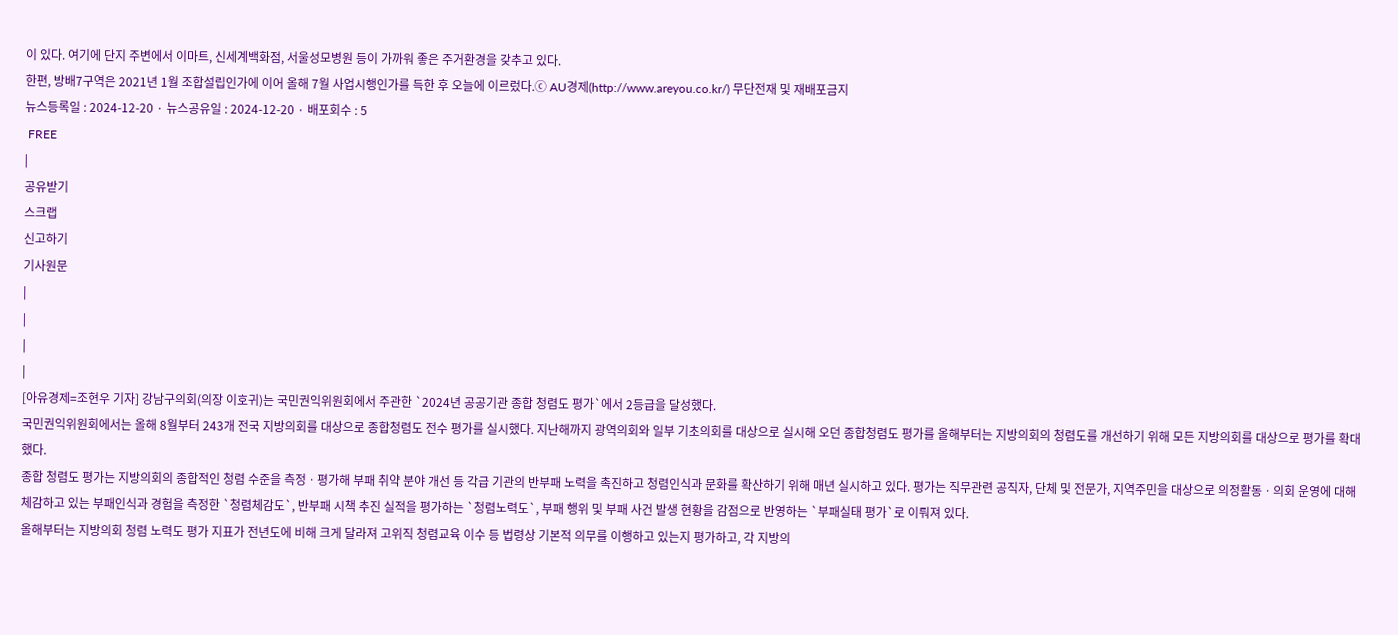이 있다. 여기에 단지 주변에서 이마트, 신세계백화점, 서울성모병원 등이 가까워 좋은 주거환경을 갖추고 있다.
한편, 방배7구역은 2021년 1월 조합설립인가에 이어 올해 7월 사업시행인가를 득한 후 오늘에 이르렀다.ⓒ AU경제(http://www.areyou.co.kr/) 무단전재 및 재배포금지
뉴스등록일 : 2024-12-20 · 뉴스공유일 : 2024-12-20 · 배포회수 : 5
 FREE
|
공유받기
스크랩
신고하기
기사원문
|
|
|
|
[아유경제=조현우 기자] 강남구의회(의장 이호귀)는 국민권익위원회에서 주관한 `2024년 공공기관 종합 청렴도 평가`에서 2등급을 달성했다.
국민권익위원회에서는 올해 8월부터 243개 전국 지방의회를 대상으로 종합청렴도 전수 평가를 실시했다. 지난해까지 광역의회와 일부 기초의회를 대상으로 실시해 오던 종합청렴도 평가를 올해부터는 지방의회의 청렴도를 개선하기 위해 모든 지방의회를 대상으로 평가를 확대했다.
종합 청렴도 평가는 지방의회의 종합적인 청렴 수준을 측정ㆍ평가해 부패 취약 분야 개선 등 각급 기관의 반부패 노력을 촉진하고 청렴인식과 문화를 확산하기 위해 매년 실시하고 있다. 평가는 직무관련 공직자, 단체 및 전문가, 지역주민을 대상으로 의정활동ㆍ의회 운영에 대해 체감하고 있는 부패인식과 경험을 측정한 `청렴체감도`, 반부패 시책 추진 실적을 평가하는 `청렴노력도`, 부패 행위 및 부패 사건 발생 현황을 감점으로 반영하는 `부패실태 평가`로 이뤄져 있다.
올해부터는 지방의회 청렴 노력도 평가 지표가 전년도에 비해 크게 달라져 고위직 청렴교육 이수 등 법령상 기본적 의무를 이행하고 있는지 평가하고, 각 지방의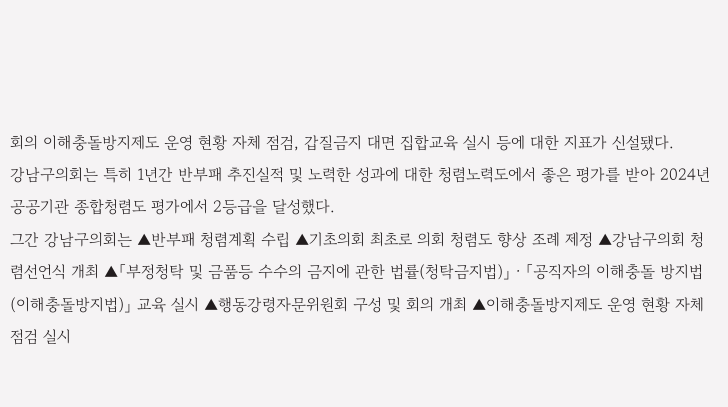회의 이해충돌방지제도 운영 현황 자체 점검, 갑질금지 대면 집합교육 실시 등에 대한 지표가 신설됐다.
강남구의회는 특히 1년간 반부패 추진실적 및 노력한 성과에 대한 청렴노력도에서 좋은 평가를 받아 2024년 공공기관 종합청렴도 평가에서 2등급을 달성했다.
그간 강남구의회는 ▲반부패 청렴계획 수립 ▲기초의회 최초로 의회 청렴도 향상 조례 제정 ▲강남구의회 청렴선언식 개최 ▲「부정청탁 및 금품등 수수의 금지에 관한 법률(청탁금지법)」ㆍ「공직자의 이해충돌 방지법(이해충돌방지법)」 교육 실시 ▲행동강령자문위원회 구성 및 회의 개최 ▲이해충돌방지제도 운영 현황 자체 점검 실시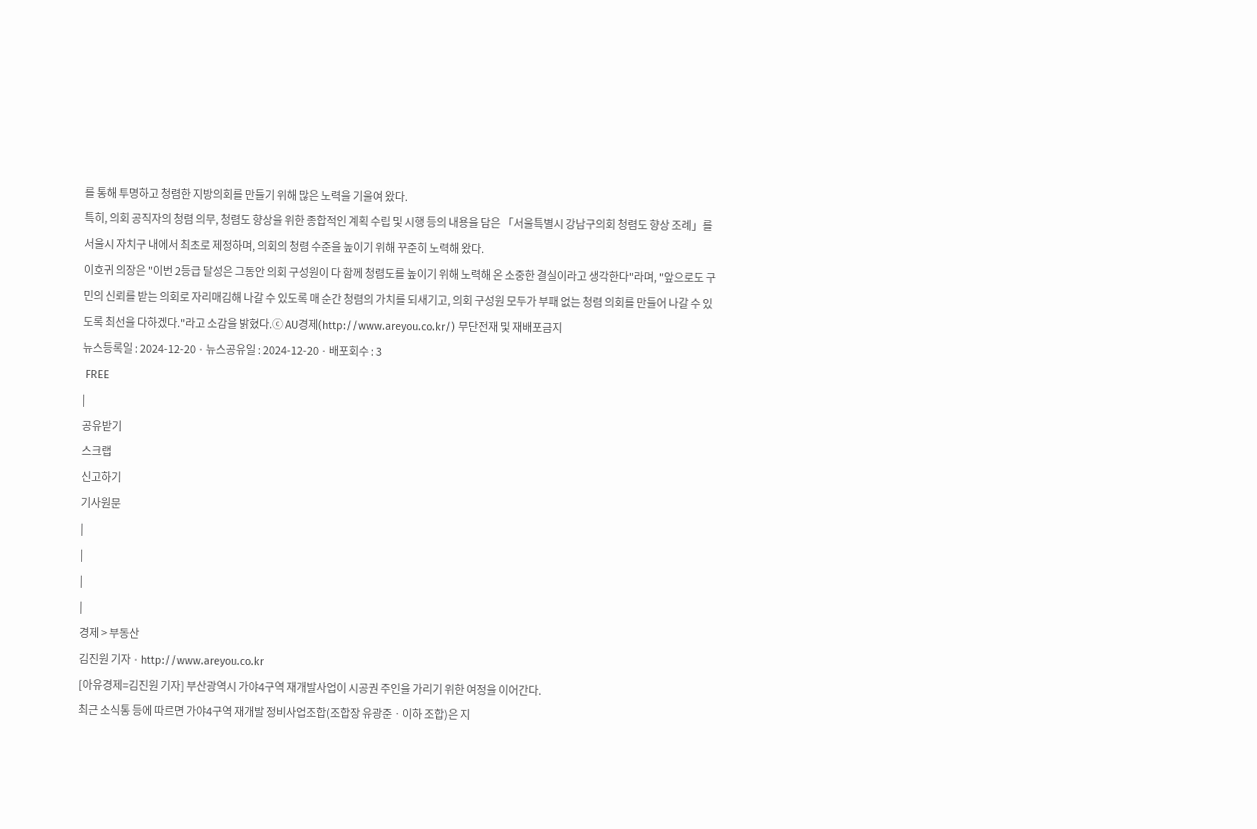를 통해 투명하고 청렴한 지방의회를 만들기 위해 많은 노력을 기울여 왔다.
특히, 의회 공직자의 청렴 의무, 청렴도 향상을 위한 종합적인 계획 수립 및 시행 등의 내용을 담은 「서울특별시 강남구의회 청렴도 향상 조례」를 서울시 자치구 내에서 최초로 제정하며, 의회의 청렴 수준을 높이기 위해 꾸준히 노력해 왔다.
이호귀 의장은 "이번 2등급 달성은 그동안 의회 구성원이 다 함께 청렴도를 높이기 위해 노력해 온 소중한 결실이라고 생각한다"라며, "앞으로도 구민의 신뢰를 받는 의회로 자리매김해 나갈 수 있도록 매 순간 청렴의 가치를 되새기고, 의회 구성원 모두가 부패 없는 청렴 의회를 만들어 나갈 수 있도록 최선을 다하겠다."라고 소감을 밝혔다.ⓒ AU경제(http://www.areyou.co.kr/) 무단전재 및 재배포금지
뉴스등록일 : 2024-12-20 · 뉴스공유일 : 2024-12-20 · 배포회수 : 3
 FREE
|
공유받기
스크랩
신고하기
기사원문
|
|
|
|
경제 > 부동산
김진원 기자 · http://www.areyou.co.kr
[아유경제=김진원 기자] 부산광역시 가야4구역 재개발사업이 시공권 주인을 가리기 위한 여정을 이어간다.
최근 소식통 등에 따르면 가야4구역 재개발 정비사업조합(조합장 유광준ㆍ이하 조합)은 지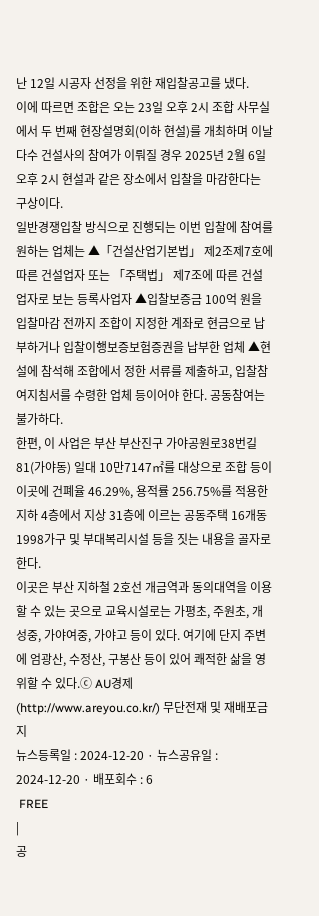난 12일 시공자 선정을 위한 재입찰공고를 냈다.
이에 따르면 조합은 오는 23일 오후 2시 조합 사무실에서 두 번째 현장설명회(이하 현설)를 개최하며 이날 다수 건설사의 참여가 이뤄질 경우 2025년 2월 6일 오후 2시 현설과 같은 장소에서 입찰을 마감한다는 구상이다.
일반경쟁입찰 방식으로 진행되는 이번 입찰에 참여를 원하는 업체는 ▲「건설산업기본법」 제2조제7호에 따른 건설업자 또는 「주택법」 제7조에 따른 건설업자로 보는 등록사업자 ▲입찰보증금 100억 원을 입찰마감 전까지 조합이 지정한 계좌로 현금으로 납부하거나 입찰이행보증보험증권을 납부한 업체 ▲현설에 참석해 조합에서 정한 서류를 제출하고, 입찰참여지침서를 수령한 업체 등이어야 한다. 공동참여는 불가하다.
한편, 이 사업은 부산 부산진구 가야공원로38번길 81(가야동) 일대 10만7147㎡를 대상으로 조합 등이 이곳에 건폐율 46.29%, 용적률 256.75%를 적용한 지하 4층에서 지상 31층에 이르는 공동주택 16개동 1998가구 및 부대복리시설 등을 짓는 내용을 골자로 한다.
이곳은 부산 지하철 2호선 개금역과 동의대역을 이용할 수 있는 곳으로 교육시설로는 가평초, 주원초, 개성중, 가야여중, 가야고 등이 있다. 여기에 단지 주변에 엄광산, 수정산, 구봉산 등이 있어 쾌적한 삶을 영위할 수 있다.ⓒ AU경제(http://www.areyou.co.kr/) 무단전재 및 재배포금지
뉴스등록일 : 2024-12-20 · 뉴스공유일 : 2024-12-20 · 배포회수 : 6
 FREE
|
공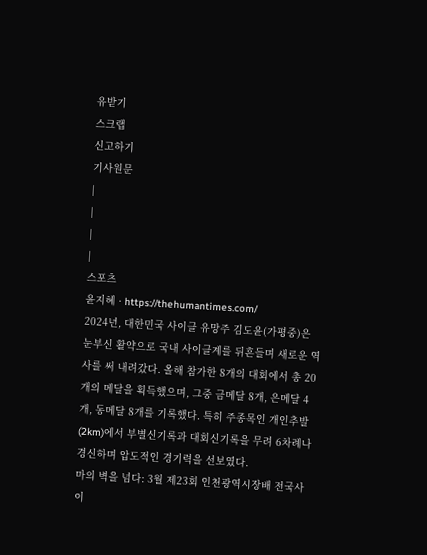유받기
스크랩
신고하기
기사원문
|
|
|
|
스포츠
윤지혜 · https://thehumantimes.com/
2024년, 대한민국 사이클 유망주 김도윤(가평중)은 눈부신 활약으로 국내 사이클계를 뒤흔들며 새로운 역사를 써 내려갔다. 올해 참가한 8개의 대회에서 총 20개의 메달을 획득했으며, 그중 금메달 8개, 은메달 4개, 동메달 8개를 기록했다. 특히 주종목인 개인추발(2km)에서 부별신기록과 대회신기록을 무려 6차례나 경신하며 압도적인 경기력을 선보였다.
마의 벽을 넘다: 3월 제23회 인천광역시장배 전국사이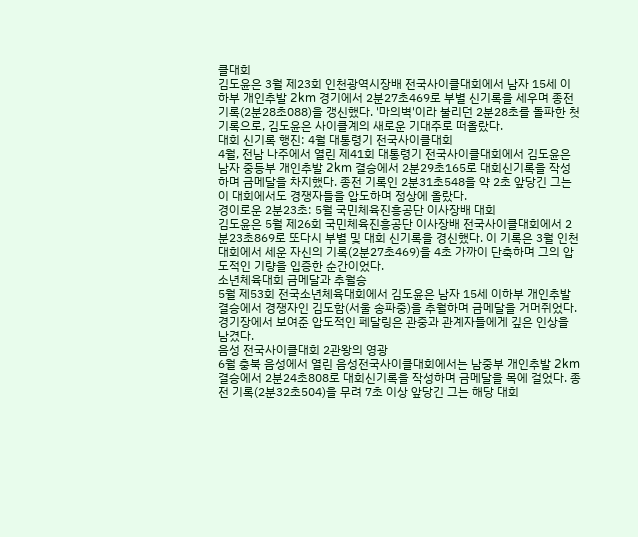클대회
김도윤은 3월 제23회 인천광역시장배 전국사이클대회에서 남자 15세 이하부 개인추발 2km 경기에서 2분27초469로 부별 신기록을 세우며 종전 기록(2분28초088)을 갱신했다. '마의벽'이라 불리던 2분28초를 돌파한 첫 기록으로, 김도윤은 사이클계의 새로운 기대주로 떠올랐다.
대회 신기록 행진: 4월 대통령기 전국사이클대회
4월, 전남 나주에서 열린 제41회 대통령기 전국사이클대회에서 김도윤은 남자 중등부 개인추발 2km 결승에서 2분29초165로 대회신기록을 작성하며 금메달을 차지했다. 종전 기록인 2분31초548을 약 2초 앞당긴 그는 이 대회에서도 경쟁자들을 압도하며 정상에 올랐다.
경이로운 2분23초: 5월 국민체육진흥공단 이사장배 대회
김도윤은 5월 제26회 국민체육진흥공단 이사장배 전국사이클대회에서 2분23초869로 또다시 부별 및 대회 신기록을 경신했다. 이 기록은 3월 인천 대회에서 세운 자신의 기록(2분27초469)을 4초 가까이 단축하며 그의 압도적인 기량을 입증한 순간이었다.
소년체육대회 금메달과 추월승
5월 제53회 전국소년체육대회에서 김도윤은 남자 15세 이하부 개인추발 결승에서 경쟁자인 김도함(서울 송파중)을 추월하며 금메달을 거머쥐었다. 경기장에서 보여준 압도적인 페달링은 관중과 관계자들에게 깊은 인상을 남겼다.
음성 전국사이클대회 2관왕의 영광
6월 충북 음성에서 열린 음성전국사이클대회에서는 남중부 개인추발 2km 결승에서 2분24초808로 대회신기록을 작성하며 금메달을 목에 걸었다. 종전 기록(2분32초504)을 무려 7초 이상 앞당긴 그는 해당 대회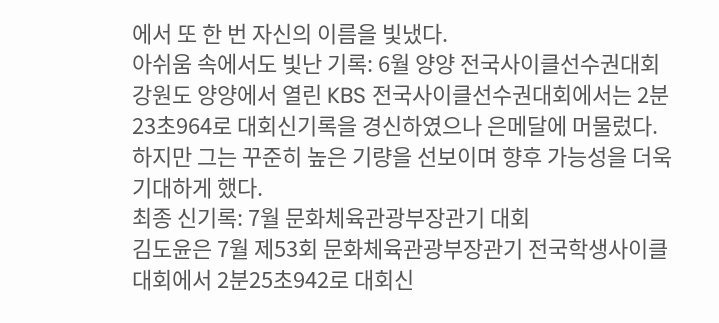에서 또 한 번 자신의 이름을 빛냈다.
아쉬움 속에서도 빛난 기록: 6월 양양 전국사이클선수권대회
강원도 양양에서 열린 KBS 전국사이클선수권대회에서는 2분23초964로 대회신기록을 경신하였으나 은메달에 머물렀다. 하지만 그는 꾸준히 높은 기량을 선보이며 향후 가능성을 더욱 기대하게 했다.
최종 신기록: 7월 문화체육관광부장관기 대회
김도윤은 7월 제53회 문화체육관광부장관기 전국학생사이클대회에서 2분25초942로 대회신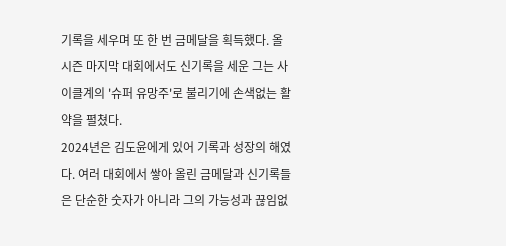기록을 세우며 또 한 번 금메달을 획득했다. 올 시즌 마지막 대회에서도 신기록을 세운 그는 사이클계의 '슈퍼 유망주'로 불리기에 손색없는 활약을 펼쳤다.
2024년은 김도윤에게 있어 기록과 성장의 해였다. 여러 대회에서 쌓아 올린 금메달과 신기록들은 단순한 숫자가 아니라 그의 가능성과 끊임없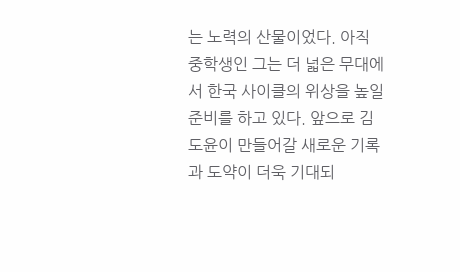는 노력의 산물이었다. 아직 중학생인 그는 더 넓은 무대에서 한국 사이클의 위상을 높일 준비를 하고 있다. 앞으로 김도윤이 만들어갈 새로운 기록과 도약이 더욱 기대되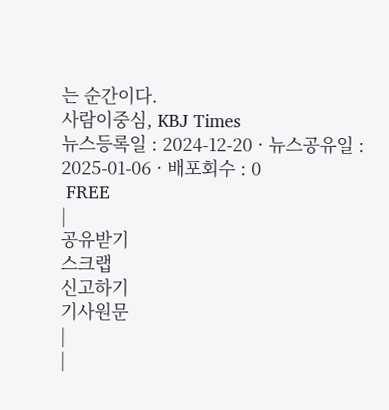는 순간이다.
사람이중심, KBJ Times
뉴스등록일 : 2024-12-20 · 뉴스공유일 : 2025-01-06 · 배포회수 : 0
 FREE
|
공유받기
스크랩
신고하기
기사원문
|
|